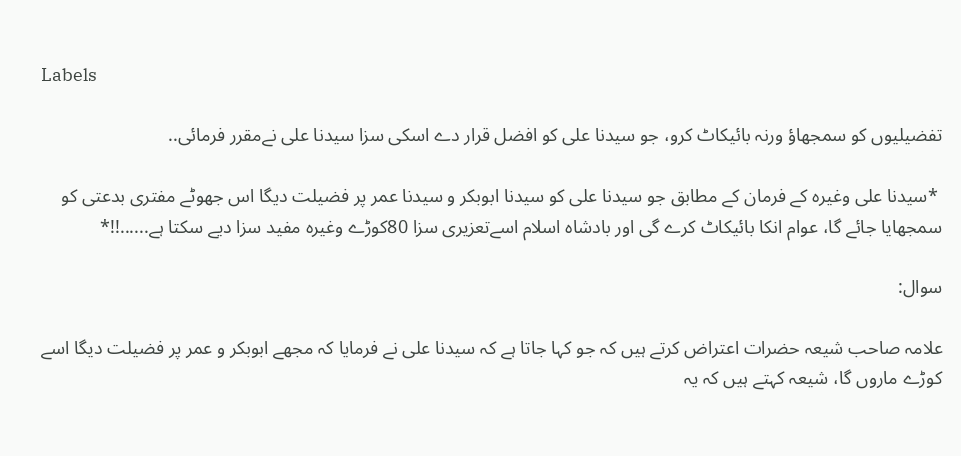Labels

تفضیلیوں کو سمجھاؤ ورنہ بائیکاٹ کرو، جو سیدنا علی کو افضل قرار دے اسکی سزا سیدنا علی نےمقرر فرمائی..

 *سیدنا علی وغیرہ کے فرمان کے مطابق جو سیدنا علی کو سیدنا ابوبکر و سیدنا عمر پر فضیلت دیگا اس جھوٹے مفتری بدعتی کو سمجھایا جائے گا، عوام انکا بائیکاٹ کرے گی اور بادشاہ اسلام اسےتعزیری سزا 80کوڑے وغیرہ مفید سزا دیے سکتا ہے......!!*

سوال:

علامہ صاحب شیعہ حضرات اعتراض کرتے ہیں کہ جو کہا جاتا ہے کہ سیدنا علی نے فرمایا کہ مجھے ابوبکر و عمر پر فضیلت دیگا اسے کوڑے ماروں گا، شیعہ کہتے ہیں کہ یہ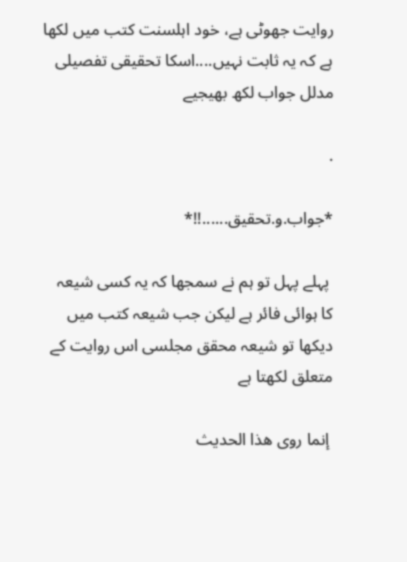روایت جھوٹی ہے، خود اہلسنت کتب میں لکھا ہے کہ یہ ثابت نہیں....اسکا تحقیقی تفصیلی مدلل جواب لکھ بھیجیے

.

*جواب.و.تحقیق......!!*

 پہلے پہل تو ہم نے سمجھا کہ یہ کسی شیعہ کا ہوائی فائر ہے لیکن جب شیعہ کتب میں دیکھا تو شیعہ محقق مجلسی اس روایت کے متعلق لکھتا ہے

 إنما روى هذا الحديث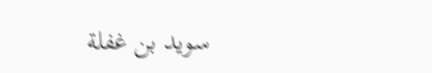سويد بن غفلة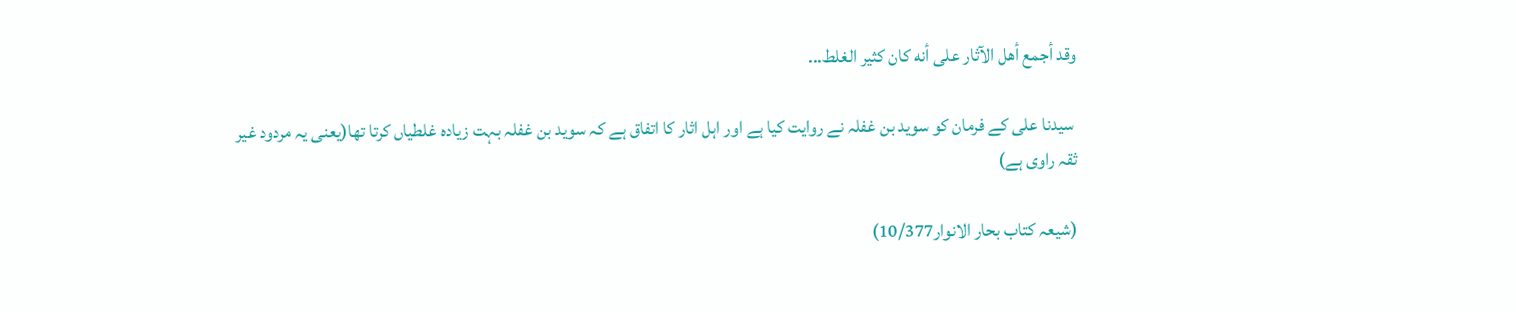وقد أجمع أهل الآثار على أنه كان كثير الغلط...

 سیدنا علی کے فرمان کو سوید بن غفلہ نے روایت کیا ہے اور اہل اثار کا اتفاق ہے کہ سوید بن غفلہ بہت زیادہ غلطیاں کرتا تھا(یعنی یہ مردود غیر ثقہ راوی ہے)

(شیعہ کتاب بحار الانوار10/377)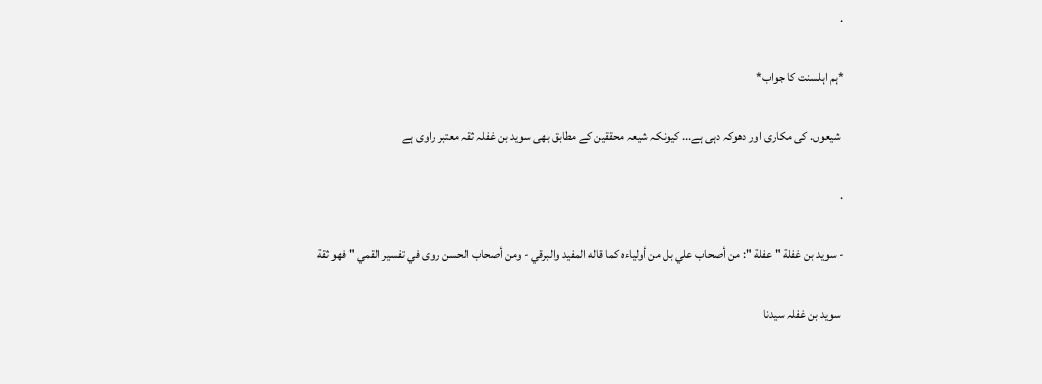.

*ہم اہلسنت کا جواب*

 شیعوں. کی مکاری اور دھوکہ دہی ہے... کیونکہ شیعہ محققین کے مطابق بھی سوید بن غفلہ ثقہ معتبر راوی ہے

.

- سويد بن غفلة " عفلة ": من أصحاب علي بل من أولياءه كما قاله المفيد والبرقي - ومن أصحاب الحسن روى في تفسير القمي " فهو ثقة

 سوید بن غفلہ سیدنا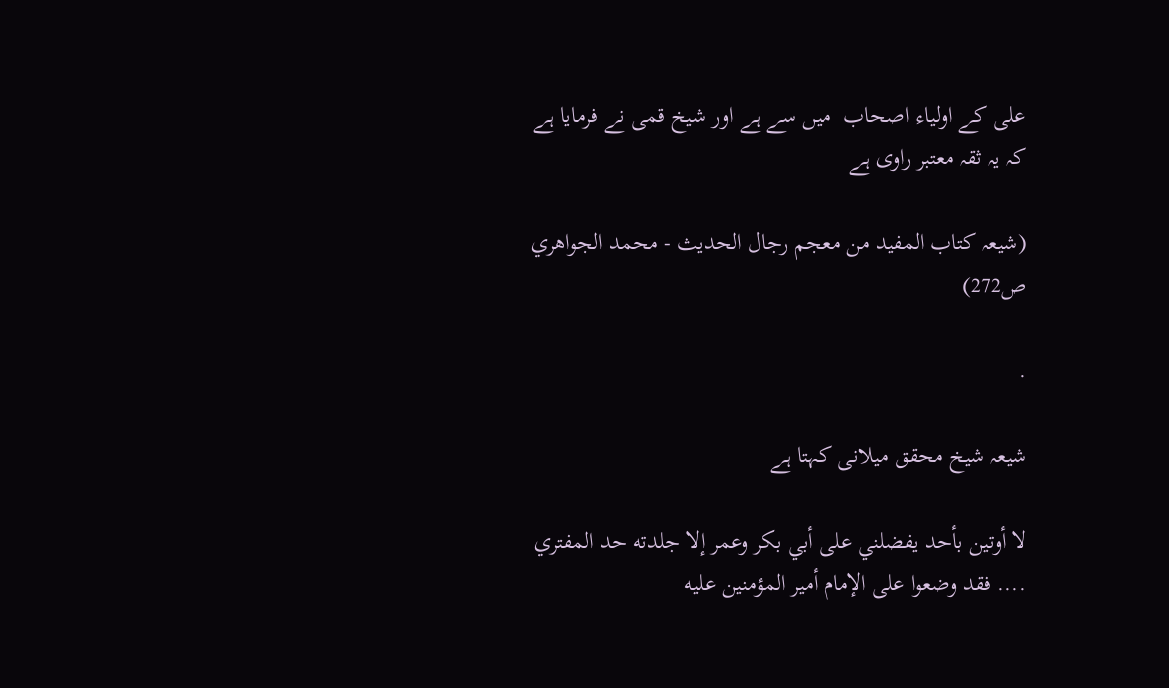علی کے اولیاء اصحاب  میں سے ہے اور شیخ قمی نے فرمایا ہے کہ یہ ثقہ معتبر راوی ہے

(شیعہ کتاب المفيد من معجم رجال الحديث - محمد الجواهري ص272)

.

شیعہ شیخ محقق میلانی کہتا ہے

لا أوتين بأحد يفضلني على أبي بكر وعمر إلا جلدته حد المفتري .... فقد وضعوا على الإمام أمير المؤمنين عليه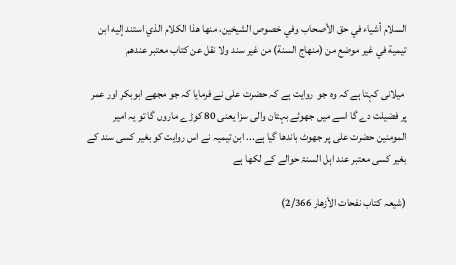السلام أشياء في حق الأصحاب وفي خصوص الشيخين، منها هذا الكلام الذي استند إليه ابن تيمية في غير موضع من (منهاج السنة) من غير سند ولا نقل عن كتاب معتبر عندهم

 میلانی کہتا ہے کہ وہ جو  روایت ہے کہ حضرت علی نے فرمایا کہ جو مجھے ابوبکر اور عمر پر فضیلت دے گا اسے میں جھوٹے بہتان والی سزا یعنی 80 کوڑے ماروں گا تو یہ امیر المومنین حضرت علی پر جھوٹ باندھا گیا ہے... ابن تیمیہ نے اس روایت کو بغیر کسی سند کے بغیر کسی معتبر عند اہل السنۃ حوالے کے لکھا ہے

(شیعہ کتاب نفحات الأزهار 2/366)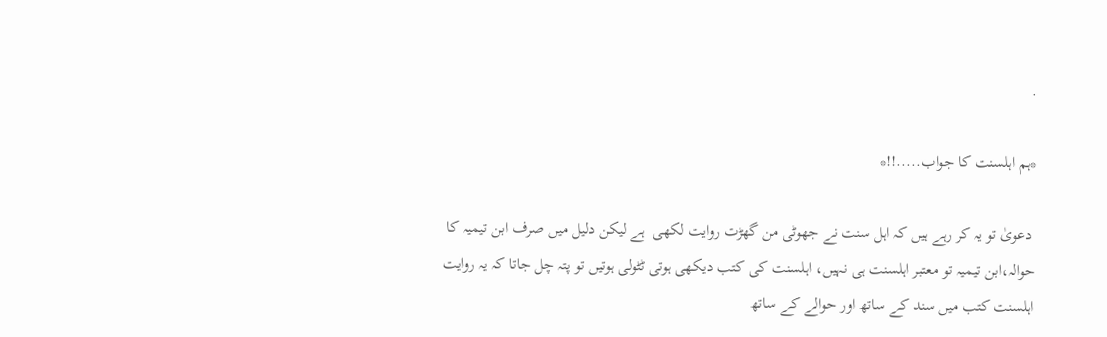.

*ہم اہلسنت کا جواب.....!!*

 دعویٰ تو یہ کر رہے ہیں کہ اہل سنت نے جھوٹی من گھڑت روایت لکھی  ہے لیکن دلیل میں صرف ابن تیمیہ کا حوالہ،ابن تیمیہ تو معتبر اہلسنت ہی نہیں، اہلسنت کی کتب دیکھی ہوتی ٹٹولی ہوتیں تو پتہ چل جاتا کہ یہ روایت اہلسنت کتب میں سند کے ساتھ اور حوالے کے ساتھ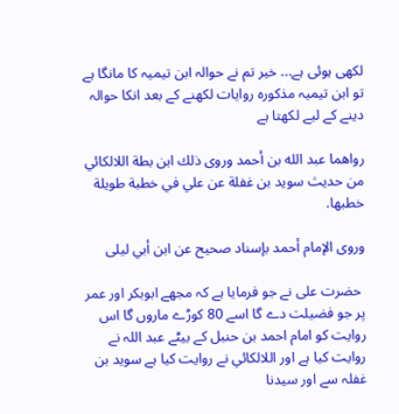لکھی ہوئی ہے... خیر تم نے حوالہ ابن تیمیہ کا مانگا ہے تو ابن تیمیہ مذکورہ روایات لکھنے کے بعد انکا حوالہ دینے کے لیے لکھتا ہے

رواهما عبد الله بن أحمد وروى ذلك ابن بطة اللالكائي من حديث سويد بن غفلة عن علي في خطبة طويلة خطبها.

وروى الإمام أحمد بإسناد صحيح عن ابن أبي ليلى

 حضرت علی نے جو فرمایا ہے کہ مجھے ابوبکر اور عمر پر جو فضیلت دے گا اسے 80 کوڑے ماروں گا اس روایت کو امام احمد بن حنبل کے بیٹے عبد اللہ نے روایت کیا ہے اور اللالكائي نے روایت کیا ہے سوید بن غفلہ سے اور سیدنا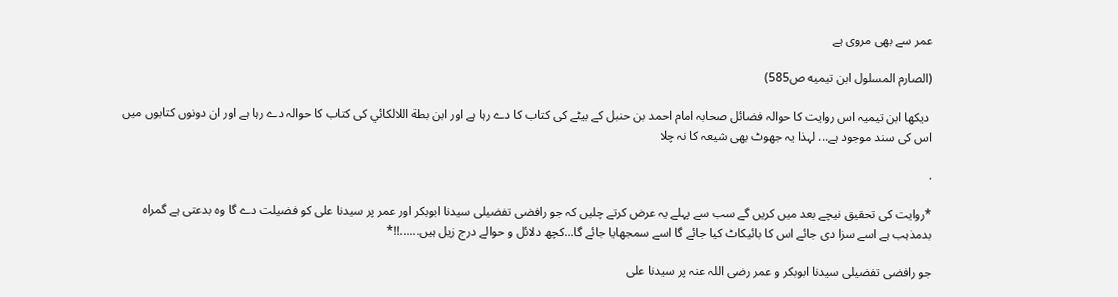عمر سے بھی مروی ہے

(الصارم المسلول ابن تيميه ص585)

 دیکھا ابن تیمیہ اس روایت کا حوالہ فضائل صحابہ امام احمد بن حنبل کے بیٹے کی کتاب کا دے رہا ہے اور ابن بطة اللالكائي کی کتاب کا حوالہ دے رہا ہے اور ان دونوں کتابوں میں اس کی سند موجود ہے... لہذا یہ جھوٹ بھی شیعہ کا نہ چلا

.

*روایت کی تحقیق نیچے بعد میں کریں گے سب سے پہلے یہ عرض کرتے چلیں کہ جو رافضی تفضیلی سیدنا ابوبکر اور عمر پر سیدنا علی کو فضیلت دے گا وہ بدعتی ہے گمراہ بدمذہب ہے اسے سزا دی جائے اس کا بائیکاٹ کیا جائے گا اسے سمجھایا جائے گا...کچھ دلائل و حوالے درج زیل ہیں......!!*

جو رافضی تفضیلی سیدنا ابوبکر و عمر رضی اللہ عنہ پر سیدنا علی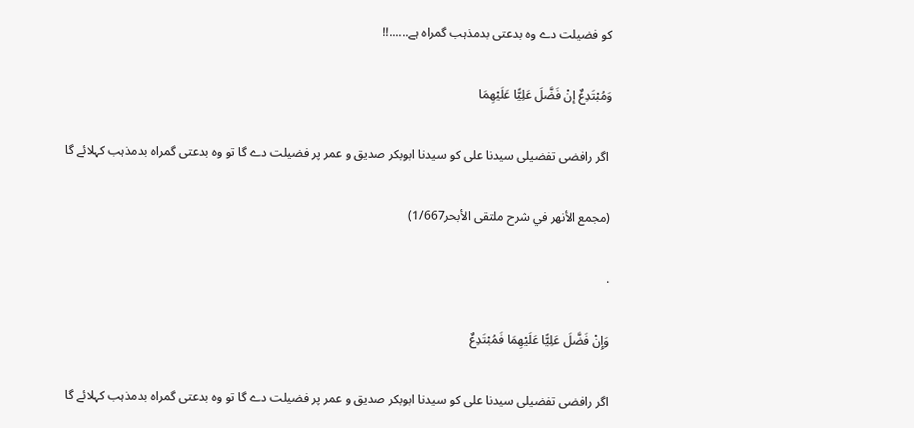کو فضیلت دے وہ بدعتی بدمذہب گمراہ ہے......!!

وَمُبْتَدِعٌ إنْ فَضَّلَ عَلِيًّا عَلَيْهِمَا

 اگر رافضی تفضیلی سیدنا علی کو سیدنا ابوبکر صدیق و عمر پر فضیلت دے گا تو وہ بدعتی گمراہ بدمذہب کہلائے گا

(مجمع الأنهر في شرح ملتقى الأبحر1/667)

.

وَإِنْ فَضَّلَ عَلِيًّا عَلَيْهِمَا فَمُبْتَدِعٌ

اگر رافضی تفضیلی سیدنا علی کو سیدنا ابوبکر صدیق و عمر پر فضیلت دے گا تو وہ بدعتی گمراہ بدمذہب کہلائے گا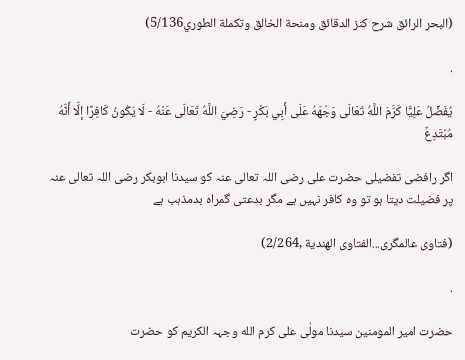(البحر الرائق شرح كنز الدقائق ومنحة الخالق وتكملة الطوري5/136)

.

يُفَضِّلُ عَلِيًّا كَرَّمَ اللَّهُ تَعَالَى وَجْهَهُ عَلَى أَبِي بَكْرٍ - رَضِيَ اللَّهُ تَعَالَى عَنْهُ - لَا يَكُونُ كَافِرًا إلَّا أَنَّهُ مُبْتَدِعٌ

اگر رافضی تفضیلی حضرت علی رضی اللہ تعالی عنہ کو سیدنا ابوبکر رضی اللہ تعالی عنہ پر فضیلت دیتا ہو تو وہ کافر نہیں ہے مگر بدعتی گمراہ بدمذہب ہے

(فتاوی عالمگری...الفتاوى الهندية ,2/264)

.

حضرت امیر المومنین سیدنا مولٰی علی کرم الله وجہہ الکریم کو حضرت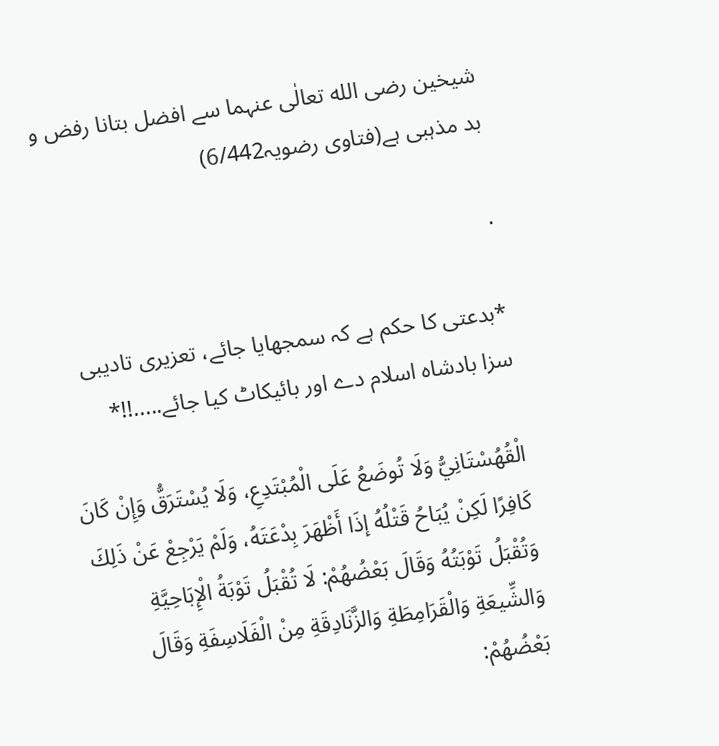شیخین رضی الله تعالٰی عنہما سے افضل بتانا رفض و بد مذہبی ہے(فتاوی رضویہ6/442)

.

*بدعتی کا حکم ہے کہ سمجھایا جائے، تعزیری تادیبی سزا بادشاہ اسلام دے اور بائیکاٹ کیا جائے.....!!*

الْقُهُسْتَانِيُّ وَلَا تُوضَعُ عَلَى الْمُبْتَدِعِ، وَلَا يُسْتَرَقُّ وَإِنْ كَانَ كَافِرًا لَكِنْ يُبَاحُ قَتْلُهُ إذَا أَظْهَرَ بِدْعَتَهُ، وَلَمْ يَرْجِعْ عَنْ ذَلِكَ وَتُقْبَلُ تَوْبَتُهُ وَقَالَ بَعْضُهُمْ: لَا تُقْبَلُ تَوْبَةُ الْإِبَاحِيَّةِ وَالشِّيعَةِ وَالْقَرَامِطَةِ وَالزَّنَادِقَةِ مِنْ الْفَلَاسِفَةِ وَقَالَ بَعْضُهُمْ: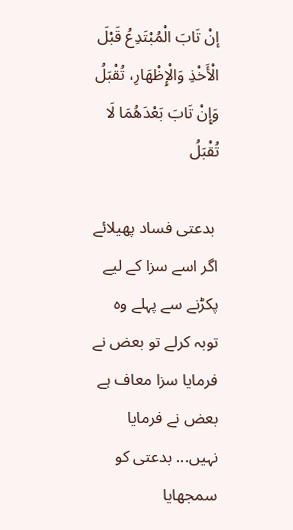إنْ تَابَ الْمُبْتَدِعُ قَبْلَ الْأَخْذِ وَالْإِظْهَارِ، تُقْبَلُ وَإِنْ تَابَ بَعْدَهُمَا لَا تُقْبَلُ

 بدعتی فساد پھیلائے اگر اسے سزا کے لیے پکڑنے سے پہلے وہ توبہ کرلے تو بعض نے فرمایا سزا معاف ہے بعض نے فرمایا نہیں... بدعتی کو سمجھایا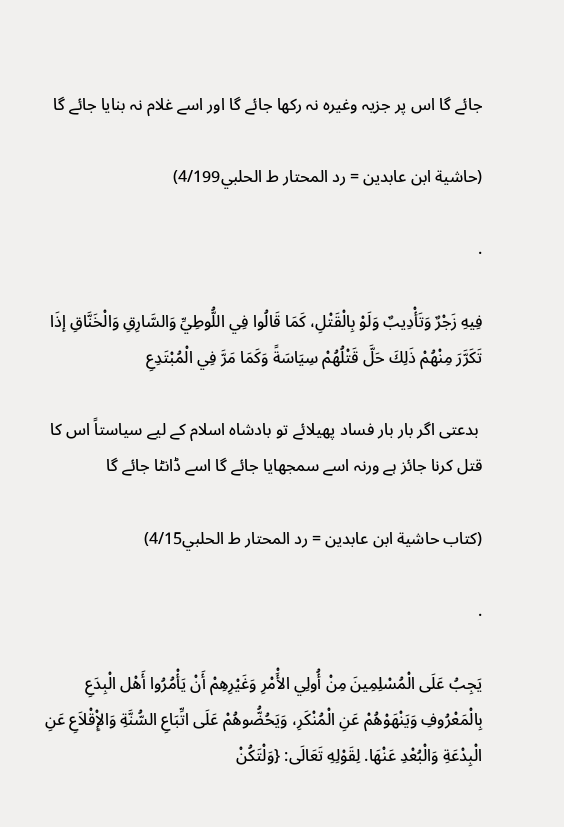جائے گا اس پر جزیہ وغیرہ نہ رکھا جائے گا اور اسے غلام نہ بنایا جائے گا

(حاشية ابن عابدين = رد المحتار ط الحلبي4/199)

.

فِيهِ زَجْرٌ وَتَأْدِيبٌ وَلَوْ بِالْقَتْلِ، كَمَا قَالُوا فِي اللُّوطِيِّ وَالسَّارِقِ وَالْخَنَّاقِ إذَا تَكَرَّرَ مِنْهُمْ ذَلِكَ حَلَّ قَتْلُهُمْ سِيَاسَةً وَكَمَا مَرَّ فِي الْمُبْتَدِعِ

 بدعتی اگر بار بار فساد پھیلائے تو بادشاہ اسلام کے لیے سیاستاً اس کا قتل کرنا جائز ہے ورنہ اسے سمجھایا جائے گا اسے ڈانٹا جائے گا

(كتاب حاشية ابن عابدين = رد المحتار ط الحلبي4/15)

.

يَجِبُ عَلَى الْمُسْلِمِينَ مِنْ أُولِي الأَْمْرِ وَغَيْرِهِمْ أَنْ يَأْمُرُوا أَهْل الْبِدَعِ بِالْمَعْرُوفِ وَيَنْهَوْهُمْ عَنِ الْمُنْكَرِ، وَيَحُضُّوهُمْ عَلَى اتِّبَاعِ السُّنَّةِ وَالإِْقْلاَعِ عَنِ الْبِدْعَةِ وَالْبُعْدِ عَنْهَا. لِقَوْلِهِ تَعَالَى: {وَلْتَكُنْ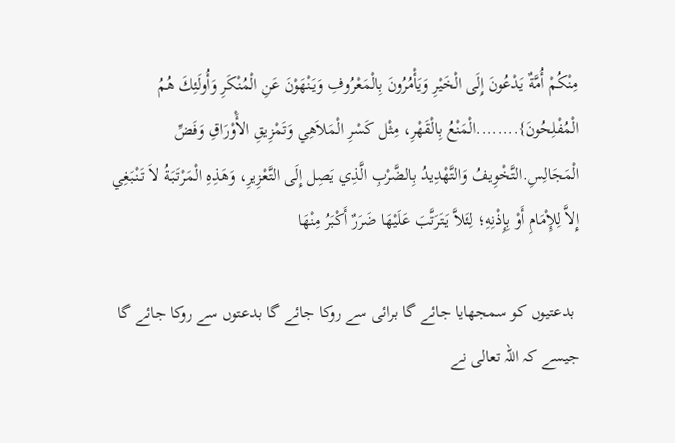مِنْكُمْ أُمَّةٌ يَدْعُونَ إِلَى الْخَيْرِ وَيَأْمُرُونَ بِالْمَعْرُوفِ وَيَنْهَوْنَ عَنِ الْمُنْكَرِ وَأُولَئِكَ هُمُ الْمُفْلِحُونَ}........الْمَنْعُ بِالْقَهْرِ، مِثْل كَسْرِ الْمَلاَهِي وَتَمْزِيقِ الأَْوْرَاقِ وَفَضِّ الْمَجَالِسِ.التَّخْوِيفُ وَالتَّهْدِيدُ بِالضَّرْبِ الَّذِي يَصِل إِلَى التَّعْزِيرِ، وَهَذِهِ الْمَرْتَبَةُ لاَ تَنْبَغِي إِلاَّ لِلإِْمَامِ أَوْ بِإِذْنِهِ؛ لِئَلاَّ يَتَرَتَّبَ عَلَيْهَا ضَرَرٌ أَكْبَرُ مِنْهَا

 بدعتیوں کو سمجھایا جائے گا برائی سے روکا جائے گا بدعتوں سے روکا جائے گا جیسے کہ اللہ تعالی نے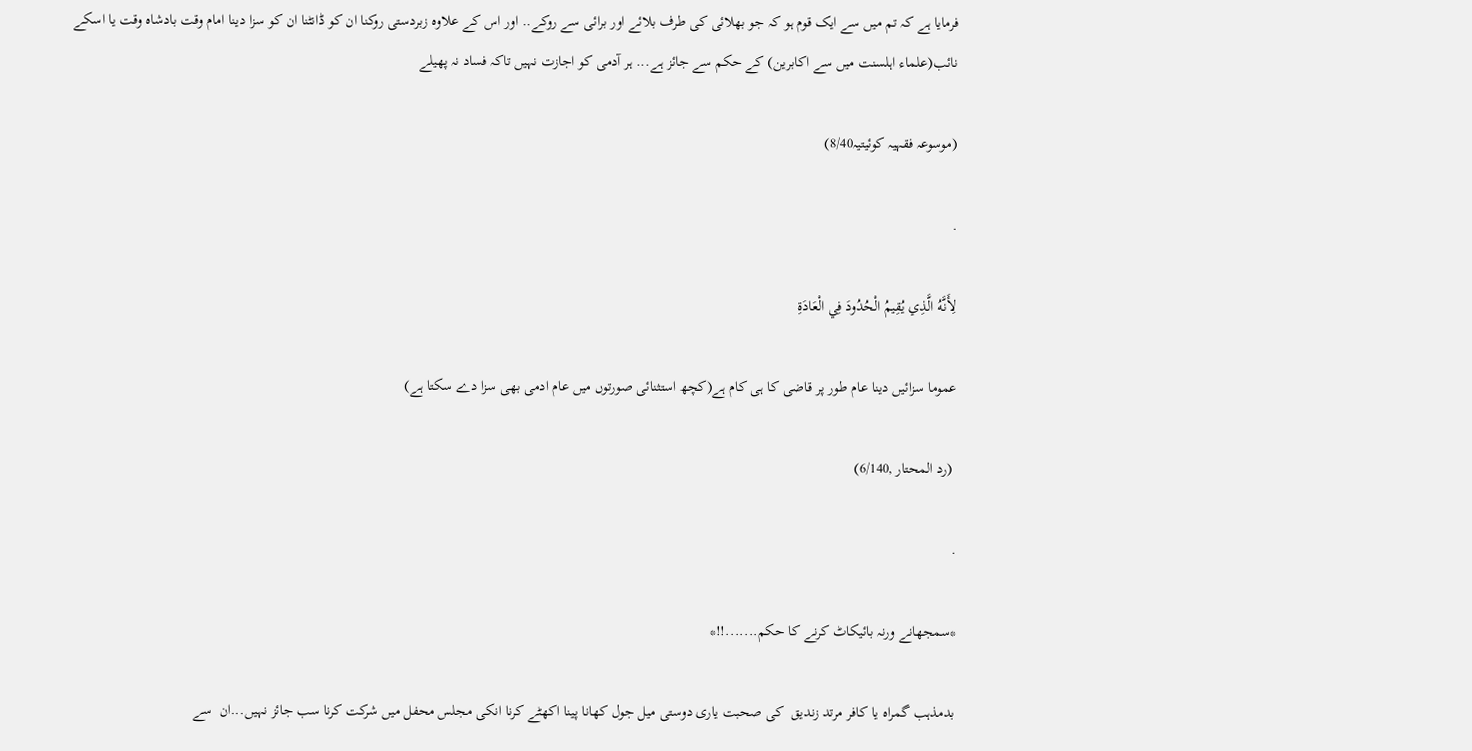فرمایا ہے کہ تم میں سے ایک قوم ہو کہ جو بھلائی کی طرف بلائے اور برائی سے روکے.. اور اس کے علاوہ زبردستی روکنا ان کو ڈانٹنا ان کو سزا دینا امام وقت بادشاہ وقت یا اسکے نائب(علماء اہلسنت میں سے اکابرین) کے حکم سے جائز ہے... ہر آدمی کو اجازت نہیں تاکہ فساد نہ پھیلے

(موسوعہ فقہیہ کوئیتیہ8/40)

.

لِأَنَّهُ الَّذِي يُقِيمُ الْحُدُودَ فِي الْعَادَةِ

عموما سزائیں دینا عام طور پر قاضی کا ہی کام ہے(کچھ استثنائی صورتوں میں عام ادمی بھی سزا دے سکتا ہے)

 (رد المحتار ,6/140)

.

*سمجھانے ورنہ بائیکاٹ کرنے کا حکم.......!!*

بدمذہب گمراہ یا کافر مرتد زندیق  کی صحبت یاری دوستی میل جول کھانا پینا اکھٹے کرنا انکی مجلس محفل میں شرکت کرنا سب جائز نہیں...ان  سے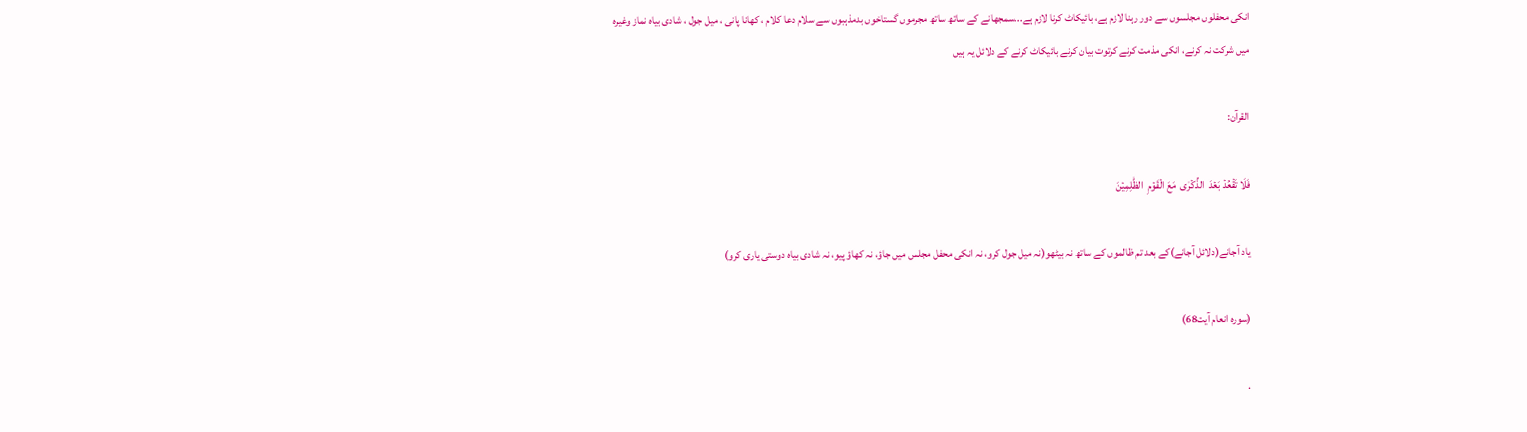انکی محفلوں مجلسوں سے دور رہنا لازم ہے، بائیکاٹ کرنا لازم ہے...سمجھانے کے ساتھ ساتھ مجرموں گستاخوں بدمذہبوں سے سلام دعا کلام ، کھانا پانی ، میل جول ، شادی بیاہ نماز وغیرہ میں شرکت نہ کرنے، انکی مذمت کرنے کرتوت بیان کرنے بائیکاٹ کرنے کے دلائل یہ ہیں

القرآن:

فَلَا تَقۡعُدۡ بَعۡدَ  الذِّکۡرٰی  مَعَ الۡقَوۡمِ  الظّٰلِمِیۡنَ

یاد آجانے(دلائل آجانے)کے بعد تم ظالموں کے ساتھ نہ بیٹھو(نہ میل جول کرو، نہ انکی محفل مجلس میں جاؤ، نہ کھاؤ پیو، نہ شادی بیاہ دوستی یاری کرو)

(سورہ انعام آیت68)

.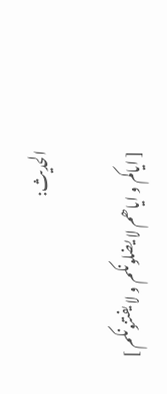الحدیث:

[ ایاکم و ایاھم لا یضلونکم و لا یفتنونکم ]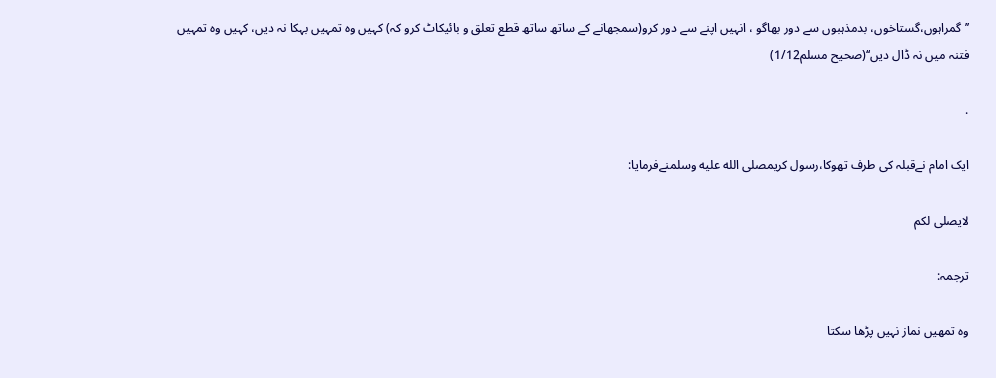’’گمراہوں،گستاخوں، بدمذہبوں سے دور بھاگو ، انہیں اپنے سے دور کرو(سمجھانے کے ساتھ ساتھ قطع تعلق و بائیکاٹ کرو کہ) کہیں وہ تمہیں بہکا نہ دیں، کہیں وہ تمہیں فتنہ میں نہ ڈال دیں‘‘(صحیح مسلم1/12)

.

ایک امام نےقبلہ کی طرف تھوکا،رسول کریمصلى الله عليه وسلمنےفرمایا:

لایصلی لکم

ترجمہ:

وہ تمھیں نماز نہیں پڑھا سکتا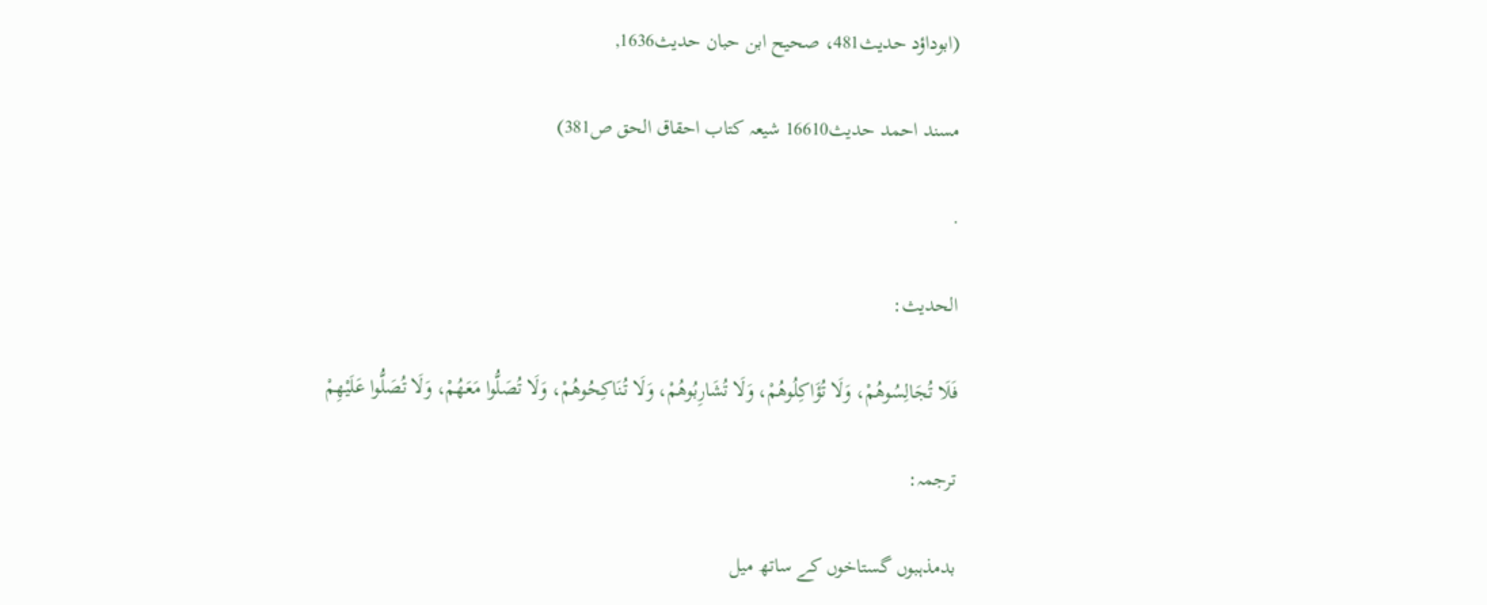(ابوداؤد حدیث481، صحیح ابن حبان حدیث1636,

مسند احمد حدیث16610 شیعہ کتاب احقاق الحق ص381)

.

الحدیث:

فَلَا تُجَالِسُوهُمْ، وَلَا تُؤَاكِلُوهُمْ، وَلَا تُشَارِبُوهُمْ، وَلَا تُنَاكِحُوهُمْ، وَلَا تُصَلُّوا مَعَهُمْ، وَلَا تُصَلُّوا عَلَيْهِمْ

ترجمہ:

بدمذہبوں گستاخوں کے ساتھ میل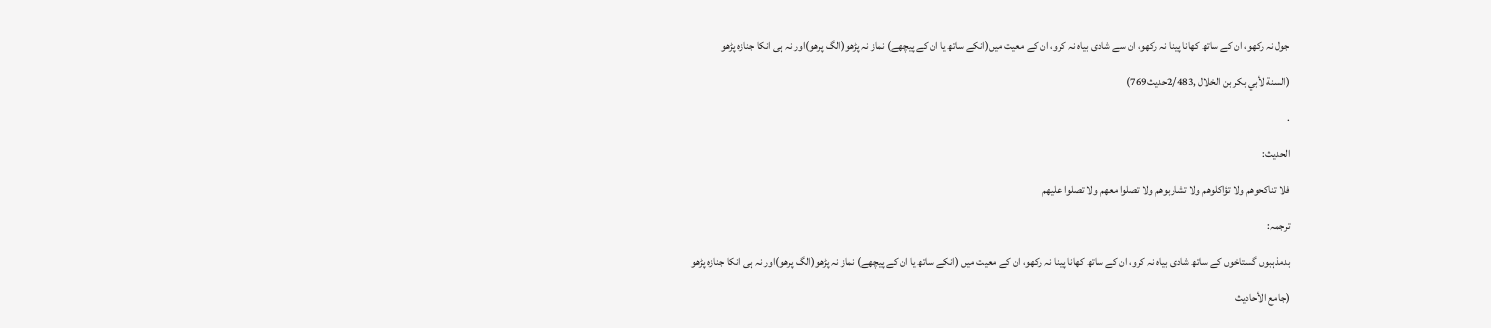جول نہ رکھو، ان کے ساتھ کھانا پینا نہ رکھو، ان سے شادی بیاہ نہ کرو، ان کے معیت میں(انکے ساتھ یا ان کے پیچھے) نماز نہ پڑھو(الگ پرھو)اور نہ ہی انکا جنازہ پڑھو

(السنة لأبي بكر بن الخلال ,2/483حدیث769)

.

الحدیث:

فلا تناكحوهم ولا تؤاكلوهم ولا تشاربوهم ولا تصلوا معهم ولا تصلوا عليهم

ترجمہ:

بدمذہبوں گستاخوں کے ساتھ شادی بیاہ نہ کرو، ان کے ساتھ کھانا پینا نہ رکھو، ان کے معیت میں (انکے ساتھ یا ان کے پیچھے) نماز نہ پڑھو(الگ پرھو)اور نہ ہی انکا جنازہ پڑھو

(جامع الأحاديث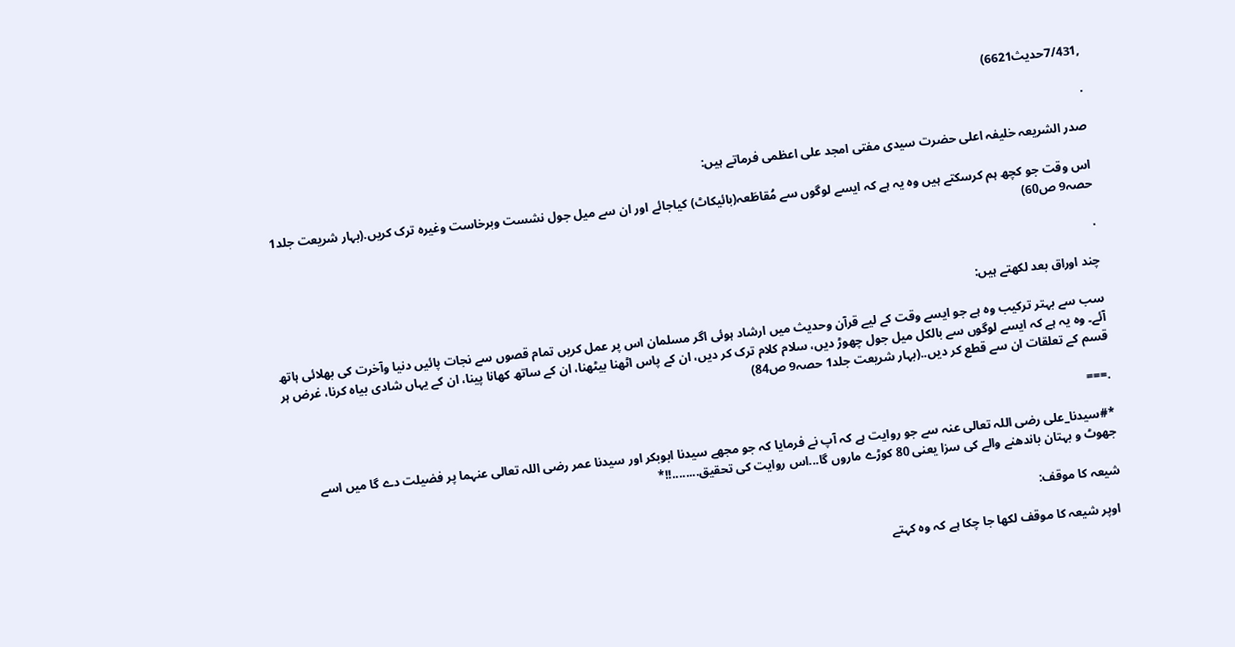,7/431حدیث6621)

.

صدر الشریعہ خلیفہ اعلی حضرت سیدی مفتی امجد علی اعظمی فرماتے ہیں:

اس وقت جو کچھ ہم کرسکتے ہیں وہ یہ ہے کہ ایسے لوگوں سے مُقاطَعہ(بائیکاٹ) کیاجائے اور ان سے میل جول نشست وبرخاست وغیرہ ترک کریں.(بہار شریعت جلد1 حصہ9 ص60)

.

چند اوراق بعد لکھتے ہیں:

سب سے بہتر ترکیب وہ ہے جو ایسے وقت کے لیے قرآن وحدیث میں ارشاد ہوئی اگر مسلمان اس پر عمل کریں تمام قصوں سے نجات پائیں دنیا وآخرت کی بھلائی ہاتھ آئے۔ وہ یہ ہے کہ ایسے لوگوں سے بالکل میل جول چھوڑ دیں، سلام کلام ترک کر دیں، ان کے پاس اٹھنا بیٹھنا، ان کے ساتھ کھانا پینا، ان کے یہاں شادی بیاہ کرنا، غرض ہر قسم کے تعلقات ان سے قطع کر دیں..(بہار شریعت جلد1 حصہ9 ص84)

.===

*#سیدنا_علی رضی اللہ تعالی عنہ سے جو روایت ہے کہ آپ نے فرمایا کہ جو مجھے سیدنا ابوبکر اور سیدنا عمر رضی اللہ تعالی عنہما پر فضیلت دے گا میں اسے جھوٹ و بہتان باندھنے والے کی سزا یعنی 80 کوڑے ماروں گا...اس روایت کی تحقیق........!!*

شیعہ کا موقف:

 اوپر شیعہ کا موقف لکھا جا چکا ہے کہ وہ کہتے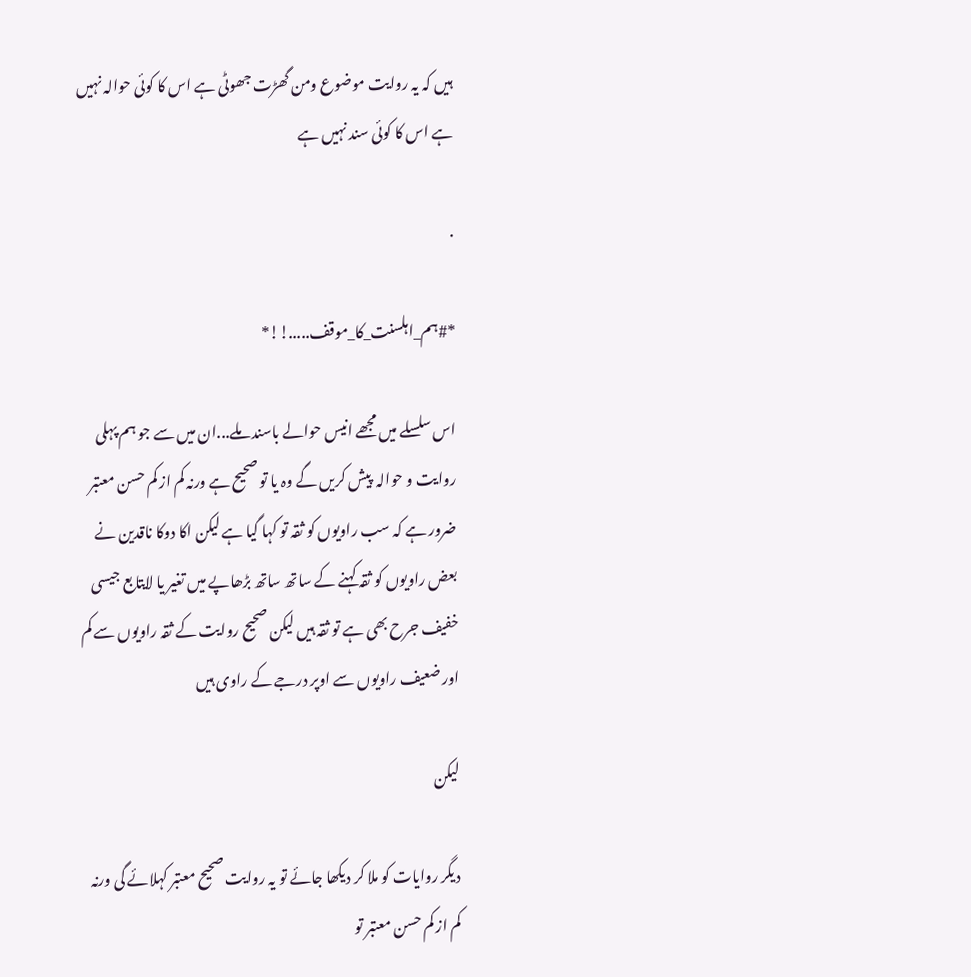ہیں کہ یہ روایت موضوع ومن گھڑت جھوٹی ہے اس کا کوئی حوالہ نہیں ہے اس کا کوئی سند نہیں ہے

.

*#ہم_اہلسنت_کا_موقف.....!!*

اس سلسلے میں مجھے انیس حوالے باسند ملے...ان میں سے جو ہم پہلی روایت و حوالہ  پیش کریں گے وہ یا تو صحیح ہے ورنہ کم از کم حسن معتبر ضرور ہے کہ سب راویوں کو ثقہ تو کہا گیا ہے لیکن اکا دوکا ناقدین نے بعض راویوں کو ثقہ کہنے کے ساتھ ساتھ بڑھاپے میں تغیر یا لایتابع جیسی خفیف جرح بھی ہے تو ثقہ ہیں لیکن صحیح روایت کے ثقہ راویوں سے کم اور ضعیف راویوں سے اوپر درجے کے راوی ہیں

لیکن

دیگر روایات کو ملا کر دیکھا جائے تو یہ روایت صحیح معتبر کہلائے گی ورنہ کم از کم حسن معتبر تو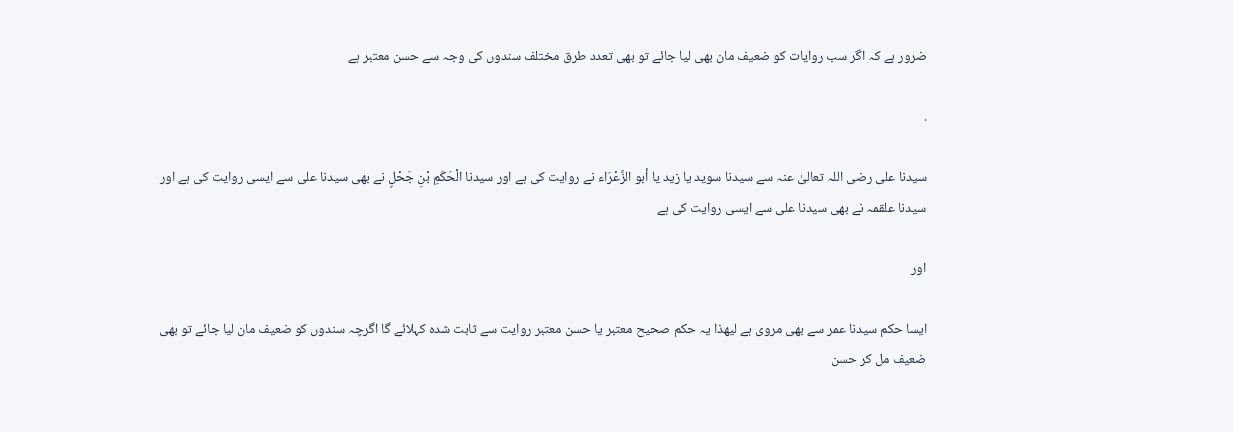ضرور ہے کہ اگر سب روایات کو ضعیف مان بھی لیا جائے تو بھی تعدد طرق مختلف سندوں کی وجہ سے حسن معتبر ہے

.

سیدنا علی رضی اللہ تعالیٰ عنہ سے سیدنا سوید یا زید یا أبو الزَّعْرَاء نے روایت کی ہے اور سیدنا الْحَكَمِ بْنِ جَحْلٍ نے بھی سیدنا علی سے ایسی روایت کی ہے اور سیدنا علقمہ نے بھی سیدنا علی سے ایسی روایت کی ہے

اور

ایسا حکم سیدنا عمر سے بھی مروی ہے لیھذا یہ حکم صحیح معتبر یا حسن معتبر روایت سے ثابت شدہ کہلائے گا اگرچہ سندوں کو ضعیف مان لیا جائے تو بھی ضعیف مل کر حسن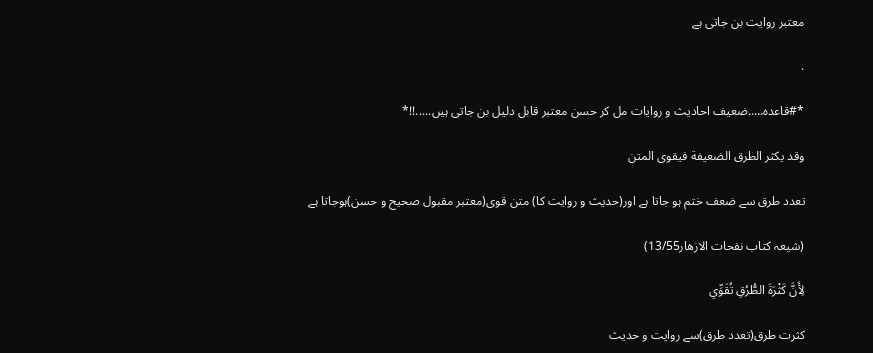معتبر روایت بن جاتی ہے

.

*#قاعدہ…..ضعیف احادیث و روایات مل کر حسن معتبر قابل دلیل بن جاتی ہیں.....!!*

وقد يكثر الطرق الضعيفة فيقوى المتن

تعدد طرق سے ضعف ختم ہو جاتا ہے اور(حدیث و روایت کا) متن قوی(معتبر مقبول صحیح و حسن)ہوجاتا ہے

(شیعہ کتاب نفحات الازھار13/55)

لِأَنَّ كَثْرَةَ الطُّرُقِ تُقَوِّي

کثرت طرق(تعدد طرق)سے روایت و حدیث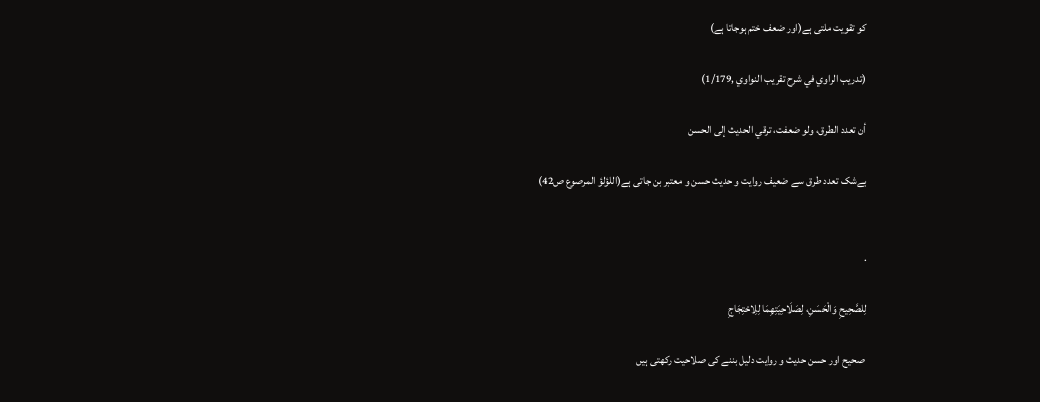کو تقویت ملتی ہے(اور ضعف ختم ہوجاتا ہے)

(تدريب الراوي في شرح تقريب النواوي ,1/179)

أن تعدد الطرق، ولو ضعفت، ترقي الحديث إلى الحسن

بےشک تعدد طرق سے ضعیف روایت و حدیث حسن و معتبر بن جاتی ہے(اللؤلؤ المرصوع ص42)


.

لِلصَّحِيحِ وَالْحَسَنِ، لِصَلَاحِيَتِهِمَا لِلِاحْتِجَاجِ

 صحیح اور حسن حدیث و روایت دلیل بننے کی صلاحیت رکھتی ہیں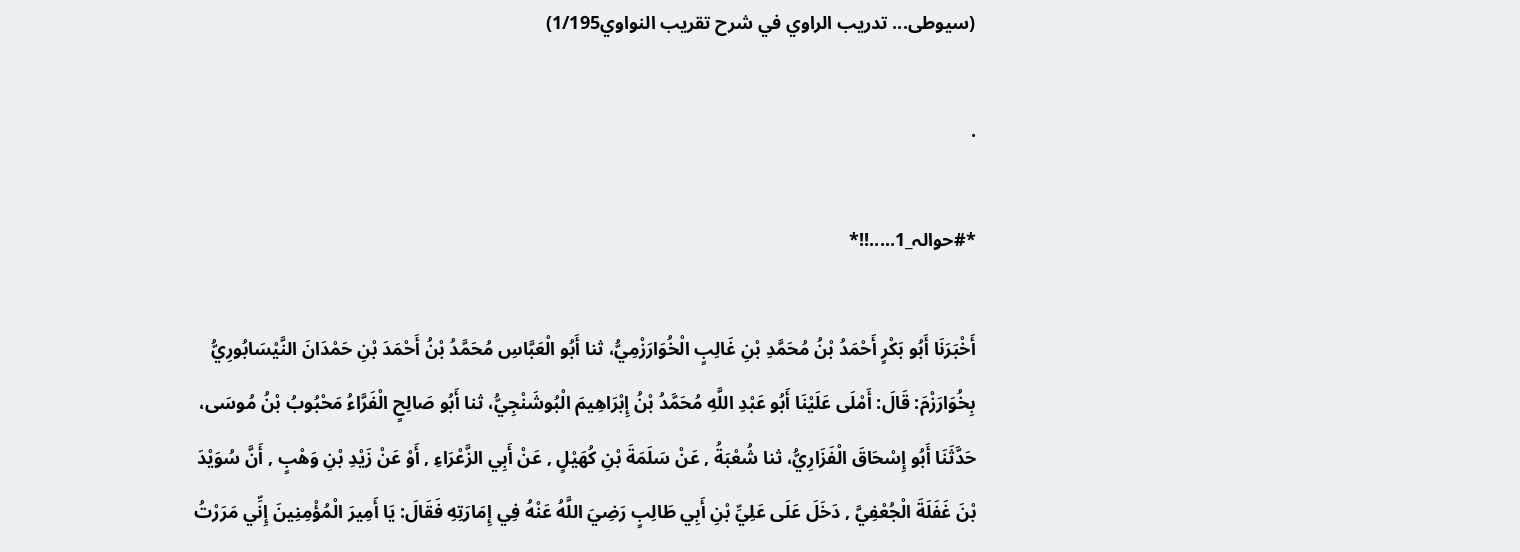(سیوطی... تدريب الراوي في شرح تقريب النواوي1/195)

.

*#حوالہ_1.....!!*

أَخْبَرَنَا أَبُو بَكْرٍ أَحْمَدُ بْنُ مُحَمَّدِ بْنِ غَالِبٍ الْخُوَارَزْمِيُّ، ثنا أَبُو الْعَبَّاسِ مُحَمَّدُ بْنُ أَحْمَدَ بْنِ حَمْدَانَ النَّيْسَابُورِيُّ بِخُوَارَزْمَ: قَالَ: أَمْلَى عَلَيْنَا أَبُو عَبْدِ اللَّهِ مُحَمَّدُ بْنُ إِبْرَاهِيمَ الْبُوشَنْجِيُّ، ثنا أَبُو صَالِحٍ الْفَرَّاءُ مَحْبُوبُ بْنُ مُوسَى، حَدَّثَنَا أَبُو إِسْحَاقَ الْفَزَارِيُّ، ثنا شُعْبَةُ , عَنْ سَلَمَةَ بْنِ كُهَيْلٍ , عَنْ أَبِي الزَّعْرَاءِ , أَوْ عَنْ زَيْدِ بْنِ وَهْبٍ , أَنَّ سُوَيْدَ بْنَ غَفَلَةَ الْجُعْفِيَّ , دَخَلَ عَلَى عَلِيِّ بْنِ أَبِي طَالِبٍ رَضِيَ اللَّهُ عَنْهُ فِي إِمَارَتِهِ فَقَالَ: يَا أَمِيرَ الْمُؤْمِنِينَ إِنِّي مَرَرْتُ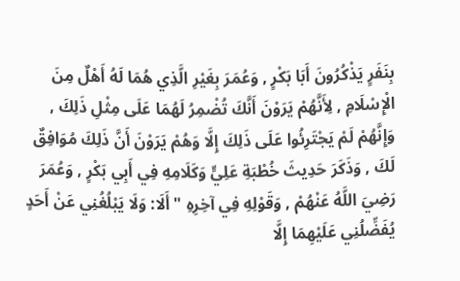بِنَفَرٍ يَذْكُرُونَ أَبَا بَكْرٍ , وَعُمَرَ بِغَيْرِ الَّذِي هُمَا لَهُ أَهْلٌ مِنَ الْإِسْلَامِ , لِأَنَّهُمْ يَرَوْنَ أَنَّكَ تُضْمِرُ لَهُمَا عَلَى مِثْلِ ذَلِكَ , وَإِنَّهُمْ لَمْ يَجْتَرِئُوا عَلَى ذَلِكَ إِلَّا وَهُمْ يَرَوْنَ أَنَّ ذَلِكَ مُوَافِقٌ لَكَ , وَذَكَرَ حَدِيثَ خُطْبَةِ عَلِيٍّ وَكَلَامِهِ فِي أَبِي بَكْرٍ , وَعُمَرَ رَضِيَ اللَّهُ عَنْهُمْ , وَقَوْلِهِ فِي آخِرِهِ " أَلَا: وَلَا يَبْلُغُنِي عَنْ أَحَدٍ يُفَضِّلُنِي عَلَيْهِمَا إِلَّا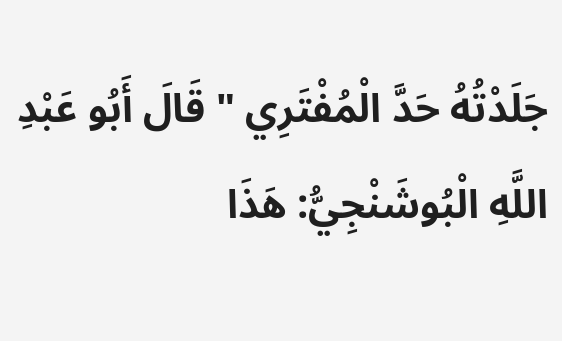جَلَدْتُهُ حَدَّ الْمُفْتَرِي " قَالَ أَبُو عَبْدِ اللَّهِ الْبُوشَنْجِيُّ: هَذَا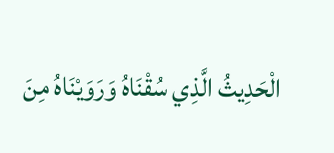الْحَدِيثُ الَّذِي سُقْنَاهُ وَرَوَيْنَاهُ مِنَ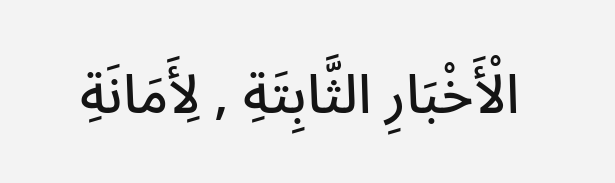الْأَخْبَارِ الثَّابِتَةِ , لِأَمَانَةِ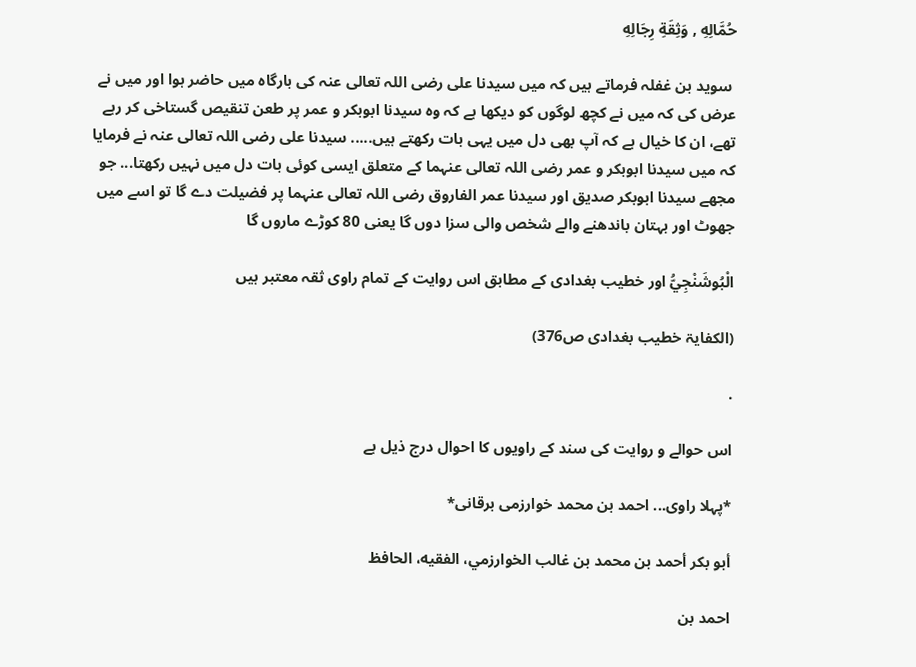حُمَّالِهِ , وَثِقَةِ رِجَالِهِ

 سوید بن غفلہ فرماتے ہیں کہ میں سیدنا علی رضی اللہ تعالی عنہ کی بارگاہ میں حاضر ہوا اور میں نے عرض کی کہ میں نے کچھ لوگوں کو دیکھا ہے کہ وہ سیدنا ابوبکر و عمر پر طعن تنقیص گستاخی کر رہے تھے، ان کا خیال ہے کہ آپ بھی دل میں یہی بات رکھتے ہیں..... سیدنا علی رضی اللہ تعالی عنہ نے فرمایا کہ میں سیدنا ابوبکر و عمر رضی اللہ تعالی عنہما کے متعلق ایسی کوئی بات دل میں نہیں رکھتا... جو مجھے سیدنا ابوبکر صدیق اور سیدنا عمر الفاروق رضی اللہ تعالی عنہما پر فضیلت دے گا تو اسے میں جھوٹ اور بہتان باندھنے والے شخص والی سزا دوں گا یعنی 80 کوڑے ماروں گا

الْبُوشَنْجِيُّ اور خطیب بغدادی کے مطابق اس روایت کے تمام راوی ثقہ معتبر ہیں

(الکفایۃ خطیب بغدادی ص376)

.

اس حوالے و روایت کی سند کے راویوں کا احوال درج ذیل ہے

*پہلا راوی... احمد بن محمد خوارزمی برقانی*

أبو بكر أحمد بن محمد بن غالب الخوارزمي، الفقيه، الحافظ

احمد بن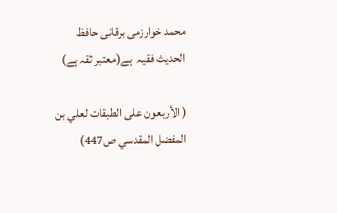محمد خوارزمی برقانی حافظ الحدیث فقیہ  ہے(معتبر ثقہ ہے)

( الأربعون على الطبقات لعلي بن المفضل المقدسي ص447)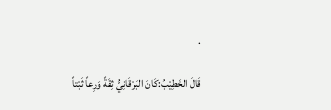.

قَالَ الخَطِيْبُ:كَانَ البَرْقَانِيُّ ثِقَةً وَرِعاً ثَبْتاً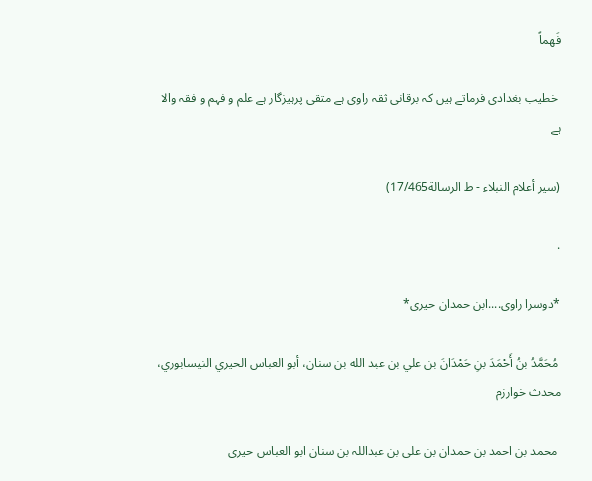فَهماً

 خطیب بغدادی فرماتے ہیں کہ برقانی ثقہ راوی ہے متقی پرہیزگار ہے علم و فہم و فقہ والا ہے

(سير أعلام النبلاء - ط الرسالة17/465)

.

*دوسرا راوی....ابن حمدان حیری*

 مُحَمَّدُ بنُ أَحْمَدَ بنِ حَمْدَانَ بن علي بن عبد الله بن سنان، أبو العباس الحيري النيسابوري، محدث خوارزم

 محمد بن احمد بن حمدان بن علی بن عبداللہ بن سنان ابو العباس حیری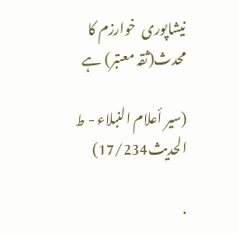نیشاپوری  خوارزم کا محدث(ثقہ معتبر) ہے

(سير أعلام النبلاء - ط الحديث17/234)

.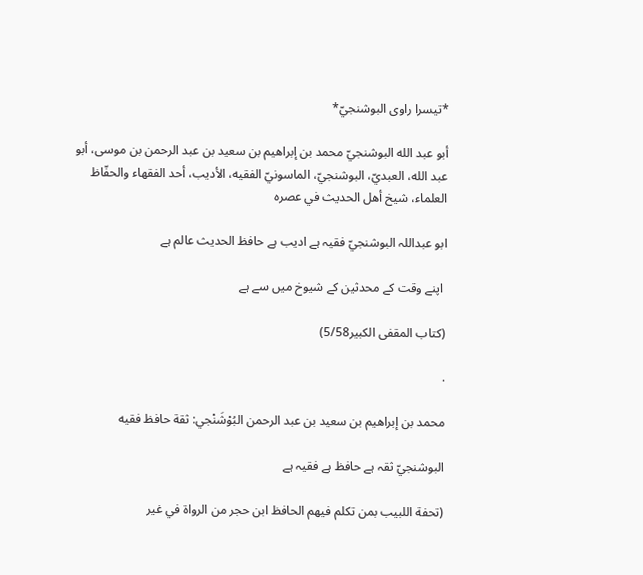*تیسرا راوی البوشنجيّ*

أبو عبد الله البوشنجيّ محمد بن إبراهيم بن سعيد بن عبد الرحمن بن موسى، أبو عبد الله، العبديّ، البوشنجيّ، الماسونيّ الفقيه، الأديب، أحد الفقهاء والحفّاظ العلماء، شيخ أهل الحديث في عصره

ابو عبداللہ البوشنجيّ فقیہ ہے ادیب ہے حافظ الحدیث عالم ہے

 اپنے وقت کے محدثین کے شیوخ میں سے ہے

(كتاب المقفى الكبير5/58)

.

محمد بن إبراهيم بن سعيد بن عبد الرحمن البُوْشَنْجي: ثقة حافظ فقيه

البوشنجيّ ثقہ ہے حافظ ہے فقیہ ہے

(تحفة اللبيب بمن تكلم فيهم الحافظ ابن حجر من الرواة في غير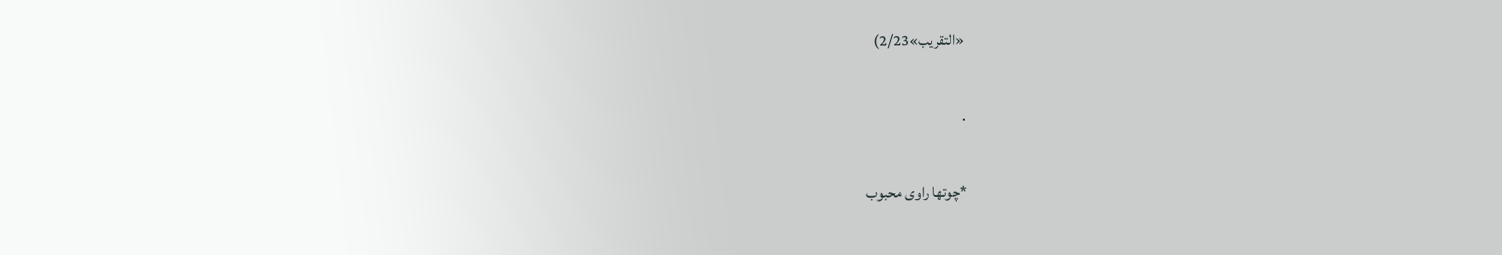«التقريب»2/23)

.

*چوتھا راوی محبوب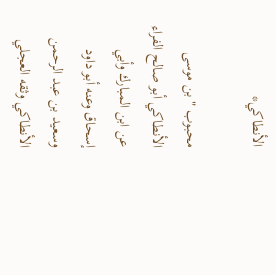الأنطاكي*

محبوب " بن موسى الأنطاكي أبو صالح الفراء عن ابن المبارك وأبي إسحاق وعنه أبو داود وسعيد بن عبد الرحمن الأنطاكي وثقه العجلي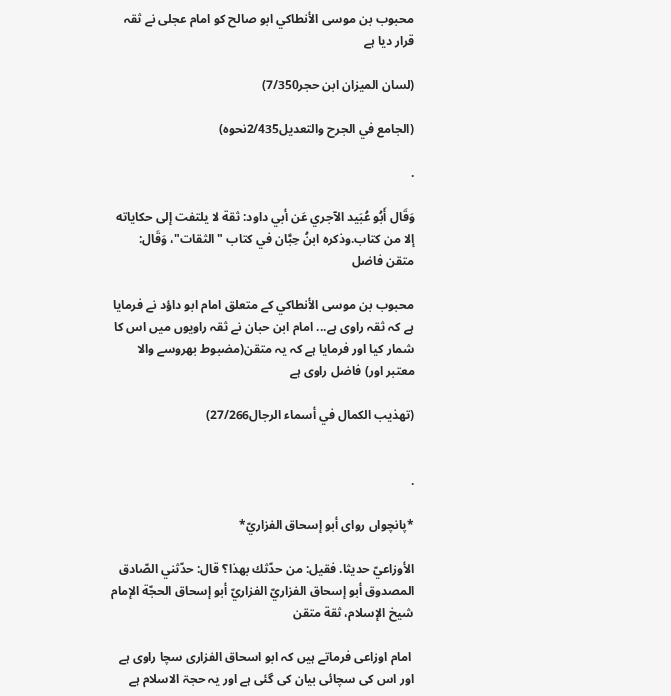محبوب بن موسی الأنطاكي ابو صالح کو امام عجلی نے ثقہ قرار دیا ہے

(لسان الميزان ابن حجر7/350)

(الجامع في الجرح والتعديل2/435نحوہ)

.

وَقَال أَبُو عُبَيد الآجري عَن أبي داود: ثقة لا يلتفت إلى حكاياته إلا من كتاب.وذكره ابنُ حِبَّان في كتاب "الثقات"، وَقَال: متقن فاضل

محبوب بن موسی الأنطاكي کے متعلق امام ابو داؤد نے فرمایا ہے کہ ثقہ راوی ہے... امام ابن حبان نے ثقہ راویوں میں اس کا شمار کیا اور فرمایا ہے کہ یہ متقن(مضبوط بھروسے والا معتبر اور) فاضل راوی ہے

(تهذيب الكمال في أسماء الرجال27/266)


.

*پانچواں روای أبو إسحاق الفزاريّ*

الأوزاعيّ حديثا. فقيل: من حدّثك بهذا؟ قال: حدّثني الصّادق المصدوق أبو إسحاق الفزاريّ الفزاريّ أبو إسحاق الحجّة الإمام شيخ الإسلام، ثقة متقن

 امام اوزاعی فرماتے ہیں کہ ابو اسحاق الفزاری سچا راوی ہے اور اس کی سچائی بیان کی گئی ہے اور یہ حجۃ الاسلام ہے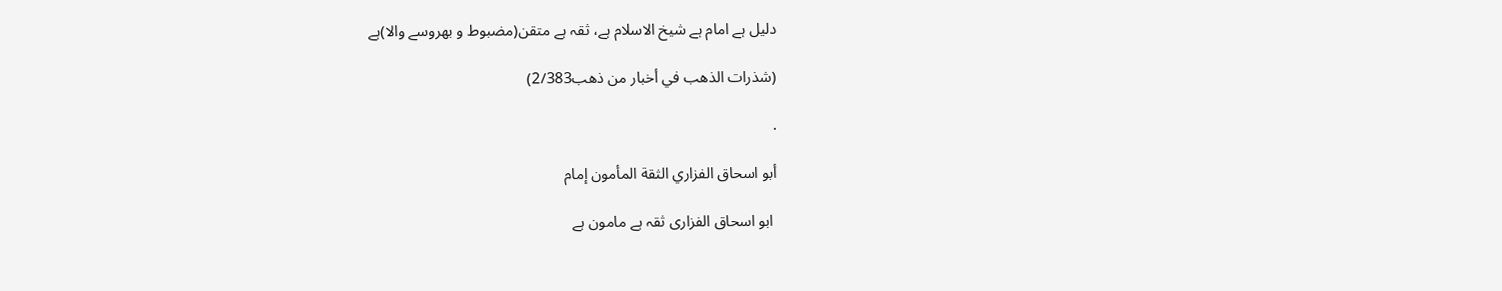دلیل ہے امام ہے شیخ الاسلام ہے، ثقہ ہے متقن(مضبوط و بھروسے والا)ہے

(شذرات الذهب في أخبار من ذهب2/383)

.

أبو اسحاق الفزاري الثقة المأمون إمام

 ابو اسحاق الفزاری ثقہ ہے مامون ہے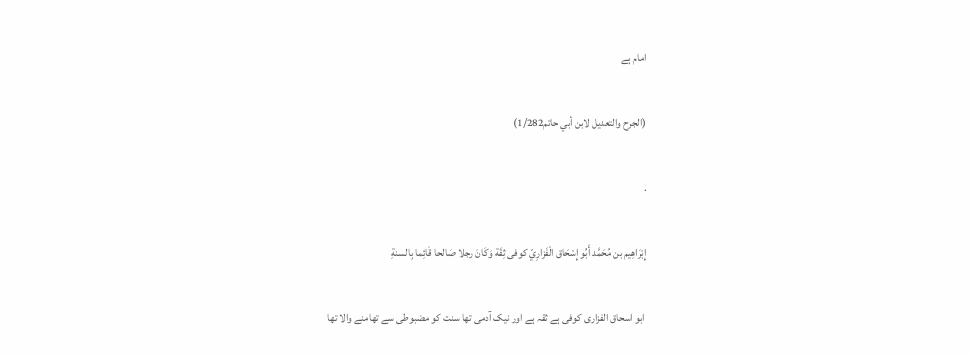امام ہے

(الجرح والتعديل لابن أبي حاتم1/282)

.

إِبْرَاهِيم بن مُحَمَّد أَبُو إِسْحَاق الْفَزارِيّ كوفى ثِقَة وَكَانَ رجلا صَالحا قَائِما بِالسنةِ

 ابو اسحاق الفزاری کوفی ہے ثقہ ہے اور نیک آدمی تھا سنت کو مضبوطی سے تھامنے والا تھا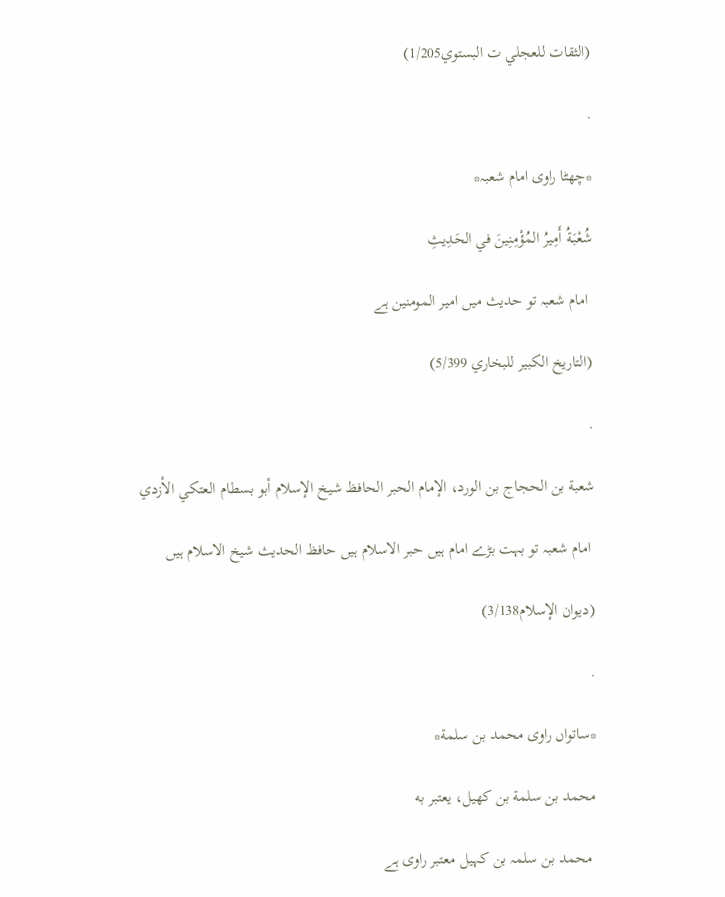(الثقات للعجلي ت البستوي1/205)

.

*چھٹا راوی امام شعبہ*

شُعْبَةُ أَمِيرُ المُؤْمِنِينَ في الحَدِيثِ

 امام شعبہ تو حدیث میں امیر المومنین ہے

(التاريخ الكبير للبخاري 5/399)

.

شعبة بن الحجاج بن الورد، الإمام الحبر الحافظ شيخ الإسلام أبو بسطام العتكي الأزدي

 امام شعبہ تو بہت بڑے امام ہیں حبر الاسلام ہیں حافظ الحدیث شیخ الاسلام ہیں

(ديوان الإسلام3/138)

.

*ساتواں راوی محمد بن سلمة*

محمد بن سلمة بن كهيل، يعتبر به

 محمد بن سلمہ بن کہیل معتبر راوی ہے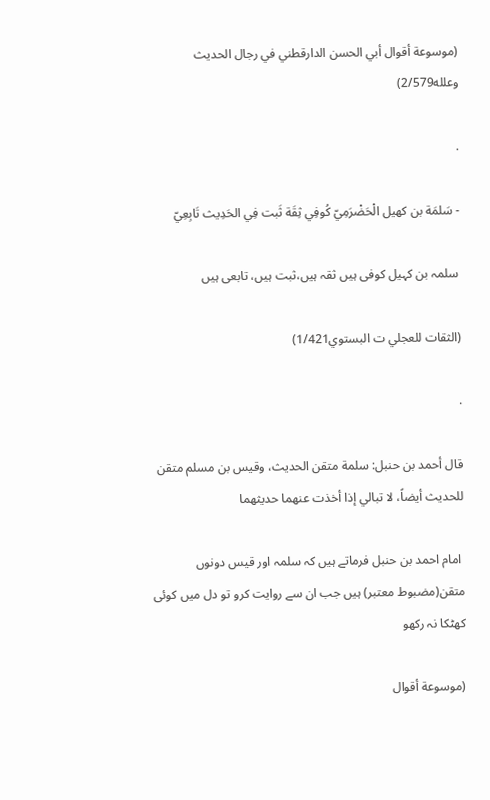(موسوعة أقوال أبي الحسن الدارقطني في رجال الحديث وعلله2/579)

.

- سَلمَة بن كهيل الْحَضْرَمِيّ كُوفِي ثِقَة ثَبت فِي الحَدِيث تَابِعِيّ

 سلمہ بن کہیل کوفی ہیں ثقہ ہیں،ثبت ہیں، تابعی ہیں

(الثقات للعجلي ت البستوي1/421)

.

قال أحمد بن حنبل: سلمة متقن الحديث، وقيس بن مسلم متقن للحديث أيضاً، لا تبالي إذا أخذت عنهما حديثهما

 امام احمد بن حنبل فرماتے ہیں کہ سلمہ اور قیس دونوں متقن(مضبوط معتبر) ہیں جب ان سے روایت کرو تو دل میں کوئی کھٹکا نہ رکھو

(موسوعة أقوال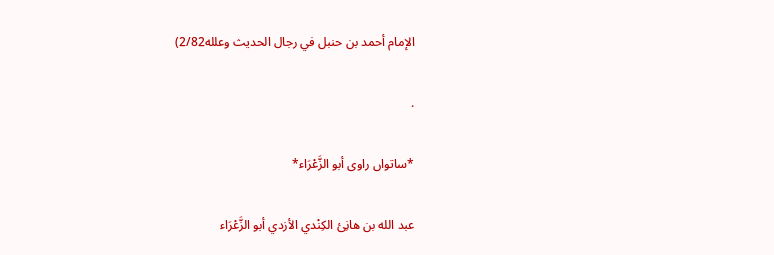الإمام أحمد بن حنبل في رجال الحديث وعلله2/82)

.

*ساتواں راوی أبو الزَّعْرَاء*

عبد الله بن هانِئ الكِنْدي الأزدي أبو الزَّعْرَاء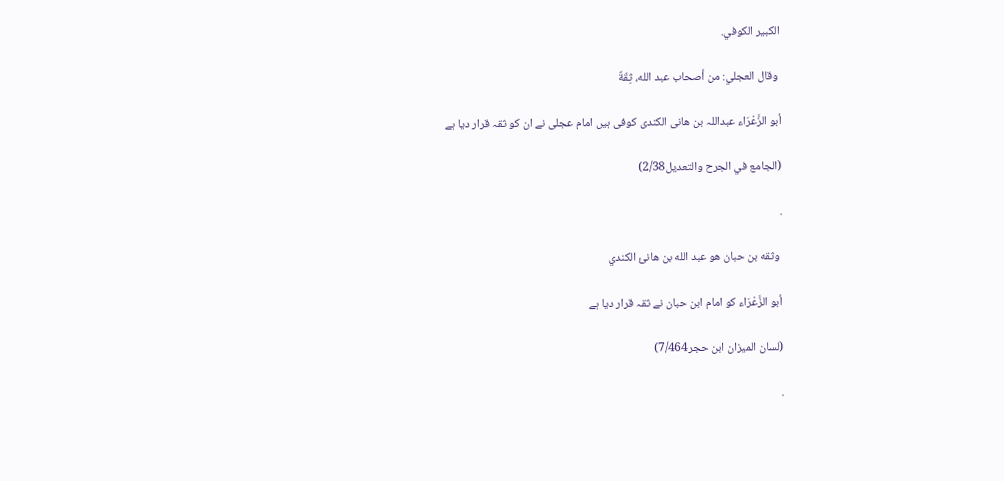الكبير الكوفي.

 وقال العجلي: من أصحاب عبد الله، ثِقَةٌ

أبو الزَّعْرَاء عبداللہ بن ھانی الکندی کوفی ہیں امام عجلی نے ان کو ثقہ قرار دیا ہے

(الجامع في الجرح والتعديل2/38)

.

 وثقه بن حبان هو عبد الله بن هانئ الكندي

أبو الزَّعْرَاء کو امام ابن حبان نے ثقہ قرار دیا ہے

(لسان الميزان ابن حجر7/464)

.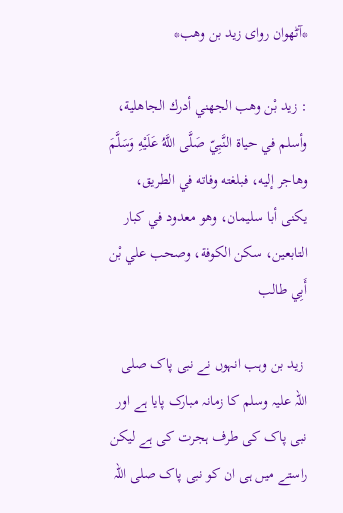*آٹھوان روای زید بن وھب*

: زيد بْن وهب الجهني أدرك الجاهلية، وأسلم في حياة النَّبِيّ صَلَّى اللَّهُ عَلَيْهِ وَسَلَّمَ وهاجر إليه، فبلغته وفاته في الطريق، يكنى أبا سليمان، وهو معدود في كبار التابعين، سكن الكوفة، وصحب علي بْن أَبِي طالب

 زید بن وہب انہوں نے نبی پاک صلی اللہ علیہ وسلم کا زمانہ مبارک پایا ہے اور نبی پاک کی طرف ہجرت کی ہے لیکن راستے میں ہی ان کو نبی پاک صلی اللہ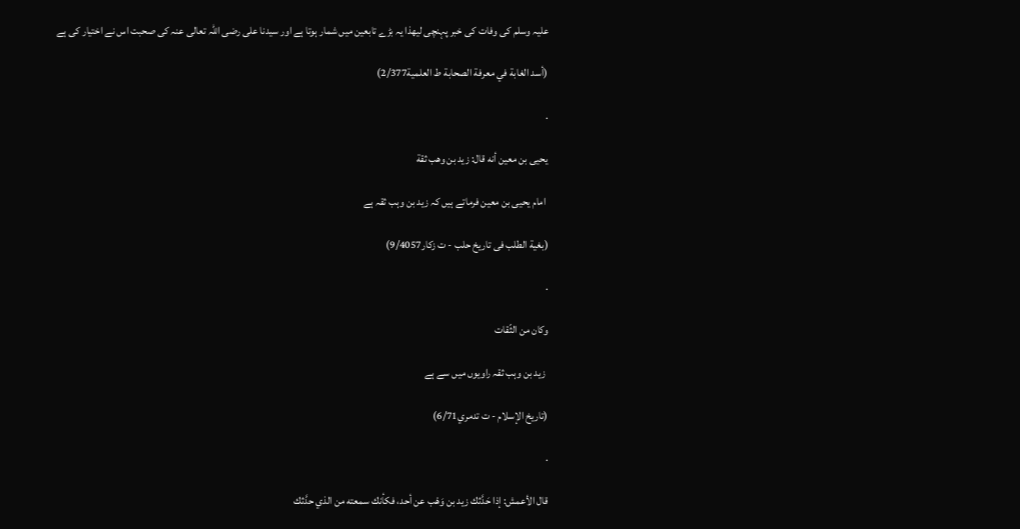علیہ وسلم کی وفات کی خبر پہنچی لیھذا یہ بڑے تابعین میں شمار ہوتا ہے اور سیدنا علی رضی اللہ تعالی عنہ کی صحبت اس نے اختیار کی ہے

(أسد الغابة في معرفة الصحابة ط العلمية2/377)

.

يحيى بن معين أنه قال: زيد بن وهب ثقة

 امام یحیی بن معین فرماتے ہیں کہ زید بن وہب ثقہ ہے

(بغية الطلب فى تاريخ حلب - ت زكار9/4057)

.

وكان من الثّقات

 زید بن وہب ثقہ راویوں میں سے ہے

(تاريخ الإسلام - ت تدمري6/71)

.

قال الأعمش: إذا حَدَّثك زيد بن وَهْب عن أحد، فكأنك سمعته من الذي حدَّثك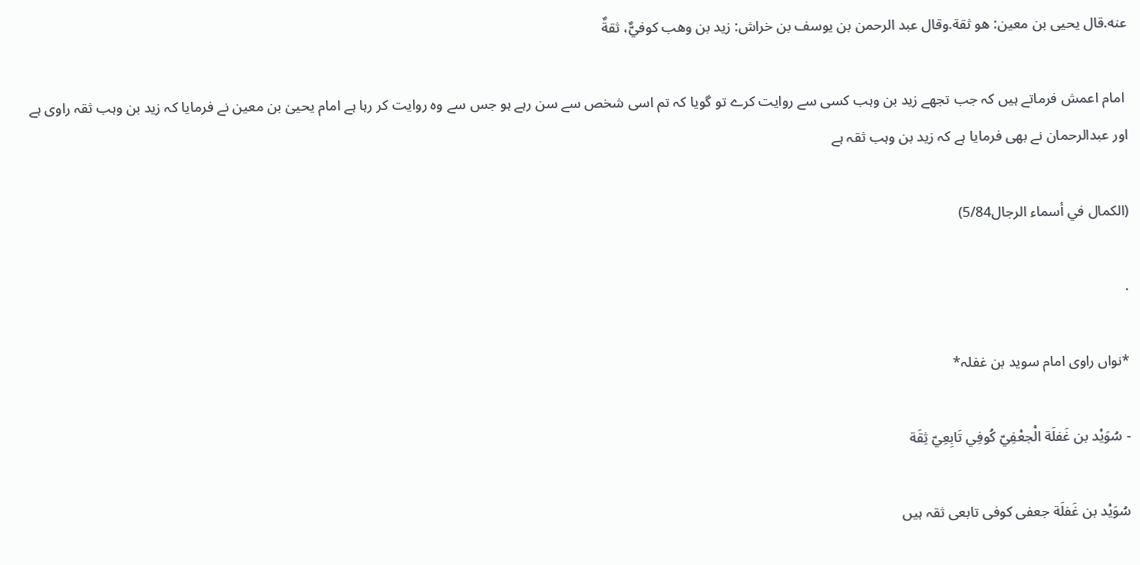عنه.قال يحيى بن معين: هو ثقة.وقال عبد الرحمن بن يوسف بن خراش: زيد بن وهب كوفيٌّ، ثقةٌ

 امام اعمش فرماتے ہیں کہ جب تجھے زید بن وہب کسی سے روایت کرے تو گویا کہ تم اسی شخص سے سن رہے ہو جس سے وہ روایت کر رہا ہے امام یحییٰ بن معین نے فرمایا کہ زید بن وہب ثقہ راوی ہے اور عبدالرحمان نے بھی فرمایا ہے کہ زید بن وہب ثقہ ہے

(الكمال في أسماء الرجال5/84)

.

*نواں راوی امام سوید بن غفلہ*

- سُوَيْد بن غَفلَة الْجعْفِيّ كُوفِي تَابِعِيّ ثِقَة

سُوَيْد بن غَفلَة جعفی کوفی تابعی ثقہ ہیں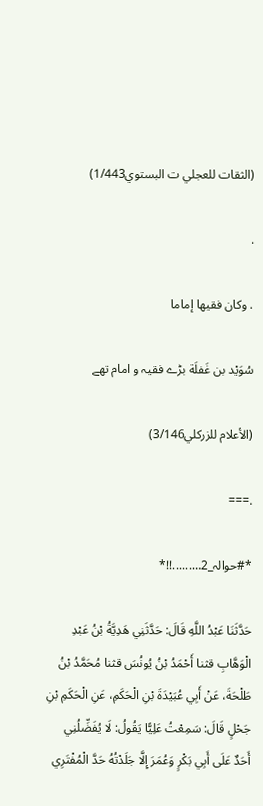(الثقات للعجلي ت البستوي1/443)

.

. وكان فقيها إماما

سُوَيْد بن غَفلَة بڑے فقیہ و امام تھے

(الأعلام للزركلي3/146)

.===

*#حوالہ_2…......!!*

حَدَّثَنَا عَبْدُ اللَّهِ قَالَ: حَدَّثَنِي هَدِيَّةُ بْنُ عَبْدِ الْوَهَّابِ قثنا أَحْمَدُ بْنُ يُونُسَ قثنا مُحَمَّدُ بْنُ طَلْحَةَ، عَنْ أَبِي عُبَيْدَةَ بْنِ الْحَكَمِ، عَنِ الْحَكَمِ بْنِ جَحْلٍ قَالَ: سَمِعْتُ عَلِيًّا يَقُولُ: لَا يُفَضِّلُنِي أَحَدٌ عَلَى أَبِي بَكْرٍ وَعُمَرَ إِلَّا جَلَدْتُهُ حَدَّ الْمُفْتَرِي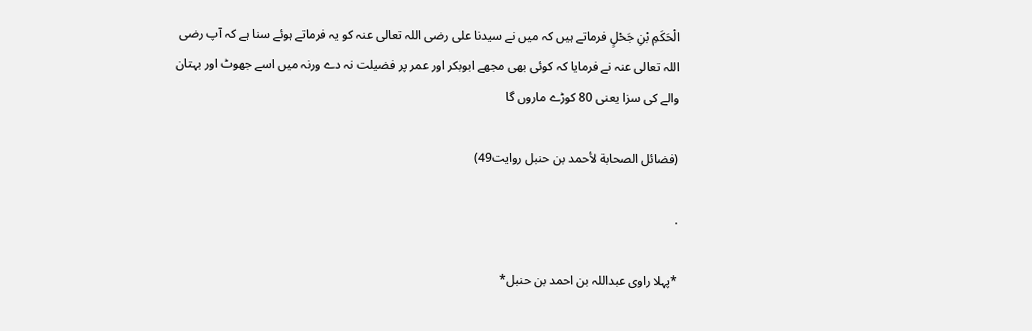الْحَكَمِ بْنِ جَحْلٍ فرماتے ہیں کہ میں نے سیدنا علی رضی اللہ تعالی عنہ کو یہ فرماتے ہوئے سنا ہے کہ آپ رضی اللہ تعالی عنہ نے فرمایا کہ کوئی بھی مجھے ابوبکر اور عمر پر فضیلت نہ دے ورنہ میں اسے جھوٹ اور بہتان والے کی سزا یعنی 80 کوڑے ماروں گا

(فضائل الصحابة لأحمد بن حنبل روایت49)

.

*پہلا راوی عبداللہ بن احمد بن حنبل*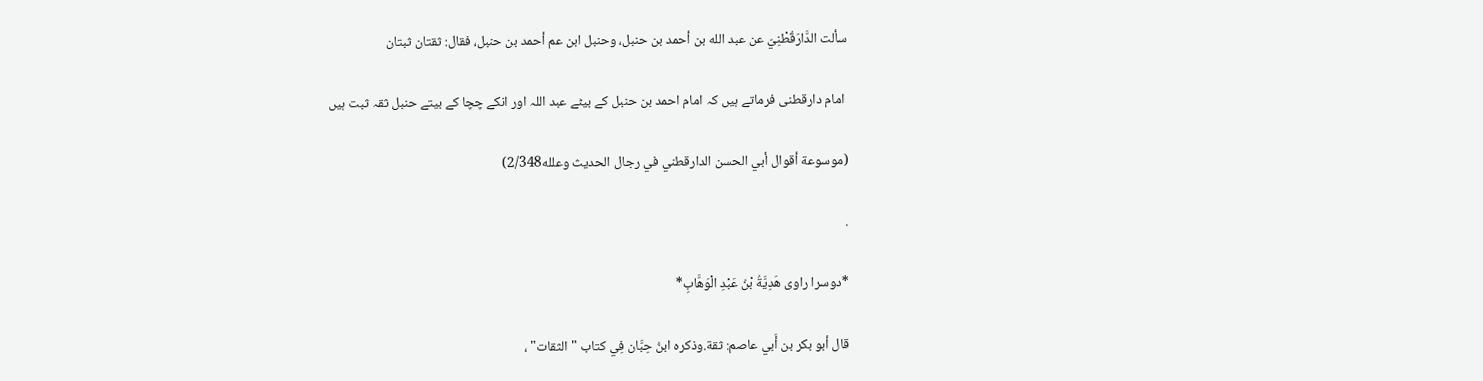سألت الدَّارَقُطْنِيّ عن عبد الله بن أحمد بن حنبل، وحنبل ابن عم أحمد بن حنبل، فقال: ثقتان ثبتان

 امام دارقطنی فرماتے ہیں کہ امام احمد بن حنبل کے بیٹے عبد اللہ اور انکے چچا کے بیتے حنبل ثقہ ثبت ہیں

(موسوعة أقوال أبي الحسن الدارقطني في رجال الحديث وعلله2/348)

.

*دوسرا راوی هَدِيَّةُ بْنُ عَبْدِ الْوَهَّابِ*

قال أبو بكر بن أَبي عاصم: ثقة.وذكره ابنُ حِبَّان فِي كتاب "الثقات" ،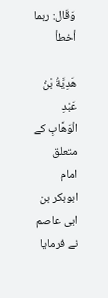وَقَال: ربما أخطأ

هَدِيَّةُ بْنُ عَبْدِ الْوَهَّابِ کے متعلق امام ابوبکر بن ابی عاصم نے فرمایا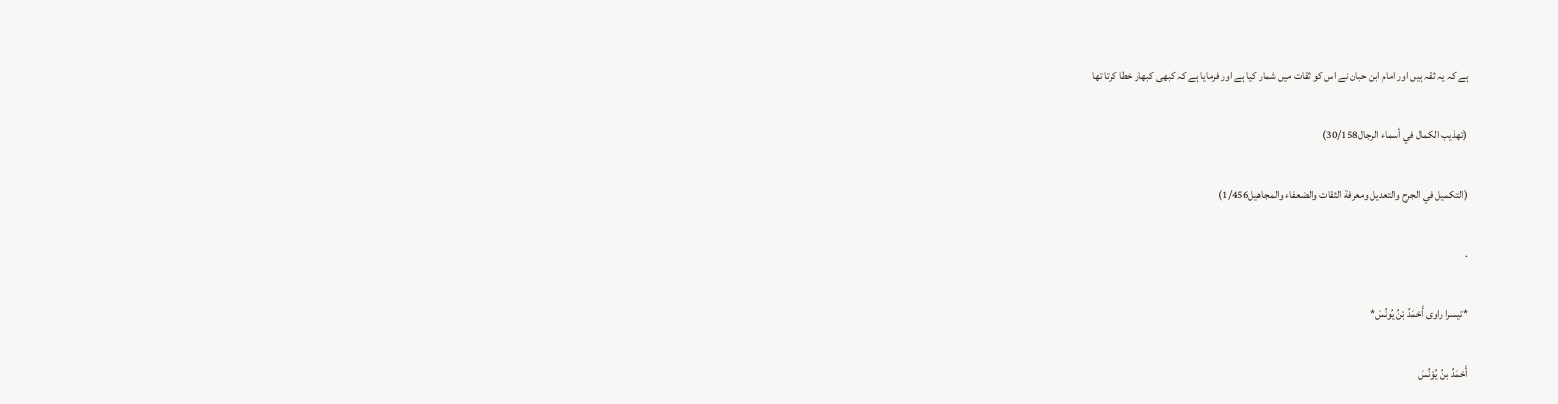ہے کہ یہ ثقہ ہیں اور امام ابن حبان نے اس کو ثقات میں شمار کیا ہے اور فرمایا ہے کہ کبھی کبھار خطا کرتا تھا

(تهذيب الكمال في أسماء الرجال30/158)

(التكميل في الجرح والتعديل ومعرفة الثقات والضعفاء والمجاهيل1/456)

.

*تیسرا راوی أَحْمَدُ بْنُ يُونُسَ*

أَحْمَدُ بنُ يُوْنُسَ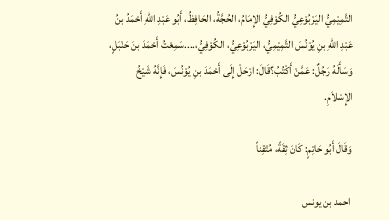التَّمِيْمِيُّ اليَرْبُوْعِيُّ الكُوْفِيُّ الإِمَامُ، الحُجَّةُ، الحَافِظُ، أَبُو عَبْدِ اللهِ أَحْمَدُ بنُ عَبْدِ اللهِ بنِ يُوْنُسَ التَّمِيْمِيُّ، اليَرْبُوْعِيُّ، الكُوْفِيُّ،....سَمِعْتُ أَحْمَدَ بنَ حَنْبَلٍ، وَسَأَلَهُ رَجُلٌ: عَمَّنْ أَكْتُبُ؟قَالَ: ارْحَلْ إِلَى أَحْمَدَ بنِ يُوْنُسَ، فَإِنَّهُ شَيْخُ الإِسْلاَمِ.

وَقَالَ أَبُو حَاتِمٍ: كَانَ ثِقَةً، مُتْقِناً

 احمد بن یونس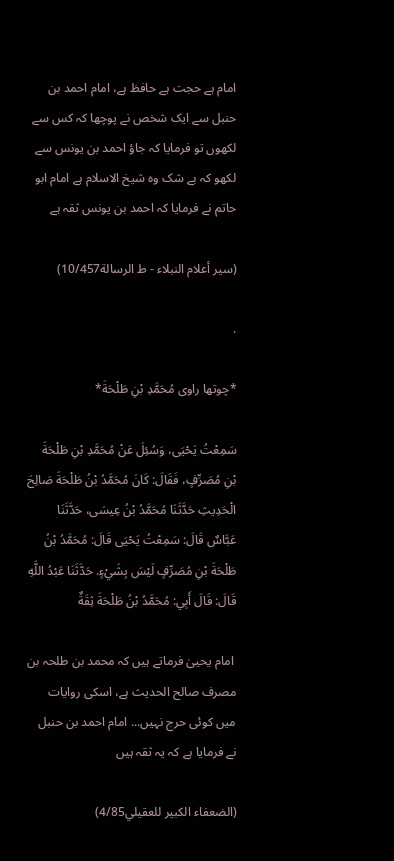امام ہے حجت ہے حافظ ہے، امام احمد بن حنبل سے ایک شخص نے پوچھا کہ کس سے لکھوں تو فرمایا کہ جاؤ احمد بن یونس سے لکھو کہ بے شک وہ شیخ الاسلام ہے امام ابو حاتم نے فرمایا کہ احمد بن یونس ثقہ ہے

(سير أعلام النبلاء - ط الرسالة10/457)

.

*چوتھا راوی مُحَمَّدِ بْنِ طَلْحَةَ*

سَمِعْتُ يَحْيَى، وَسُئِلَ عَنْ مُحَمَّدِ بْنِ طَلْحَةَ بْنِ مُصَرِّفٍ، فَقَالَ: كَانَ مُحَمَّدُ بْنُ طَلْحَةَ صَالِحَ الْحَدِيثِ حَدَّثَنَا مُحَمَّدُ بْنُ عِيسَى، حَدَّثَنَا عَبَّاسٌ قَالَ: سَمِعْتُ يَحْيَى قَالَ: مُحَمَّدُ بْنُ طَلْحَةَ بْنِ مُصَرِّفٍ لَيْسَ بِشَيْءٍ. حَدَّثَنَا عَبْدُ اللَّهِ قَالَ: قَالَ أَبِي: مُحَمَّدُ بْنُ طَلْحَةَ ثِقَةٌ

 امام یحییٰ فرماتے ہیں کہ محمد بن طلحہ بن مصرف صالح الحدیث ہے، اسکی روایات میں کوئی حرج نہیں... امام احمد بن حنبل نے فرمایا ہے کہ یہ ثقہ ہیں

(الضعفاء الكبير للعقيلي4/85)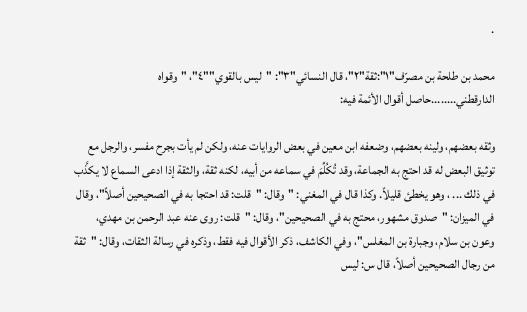.

محمد بن طلحة بن مصرّف"١":ثقة"٢"، قال النسائي"٣": "ليس بالقوي""٤"، "وقواه الدارقطني........حاصل أقوال الأئمة فيه:

وثقه بعضهم، ولينه بعضهم، وضعفه ابن معين في بعض الروايات عنه، ولكن لم يأت بجرح مفسر، والرجل مع توثيق البعض له قد احتج به الجماعة، وقد تُكُلِّمَ في سماعه من أبيه، لكنه ثقة، والثقة إذا ادعى السماع لا يكذَّب في ذلك ... ، وهو يخطئ قليلاً. وكذا قال في المغني: "وقال: "قلت: قد احتجا به في الصحيحين أصلاً"، وقال في الميزان: "صدوق مشهور، محتج به في الصحيحين"، وقال: "قلت: روى عنه عبد الرحمن بن مهدي، وعون بن سلام، وجبارة بن المغلس"، وفي الكاشف، ذكر الأقوال فيه فقط، وذكره في رسالة الثقات، وقال: "ثقة من رجال الصحيحين أصلاً، قال س: ليس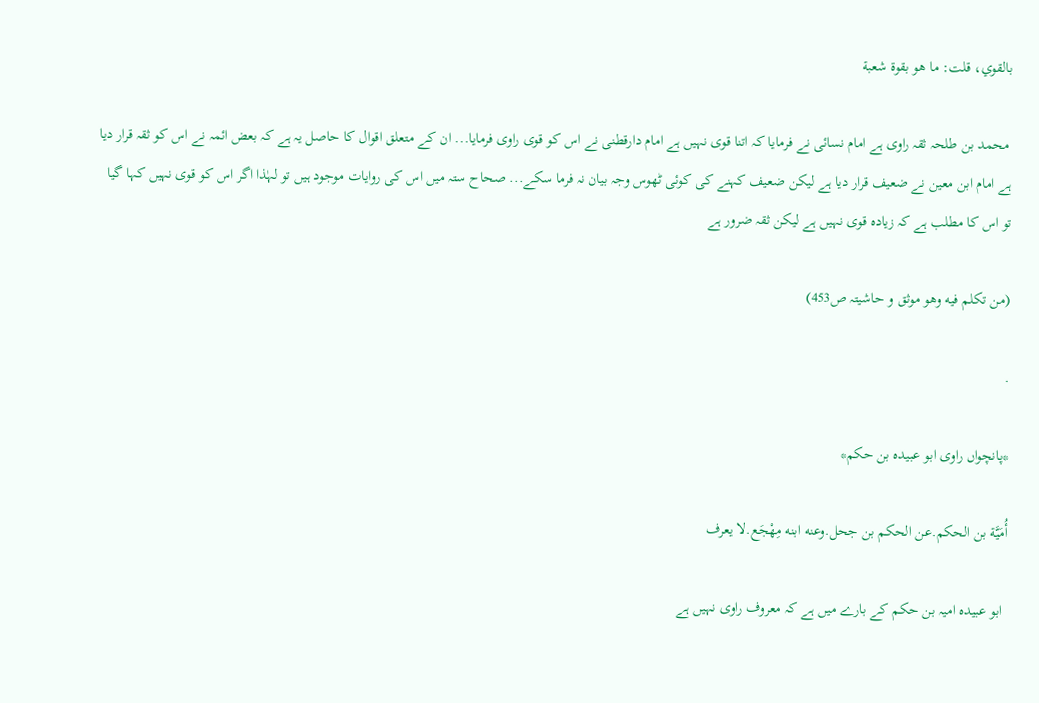بالقوي، قلت: ما هو بقوة شعبة

 محمد بن طلحہ ثقہ راوی ہے امام نسائی نے فرمایا کہ اتنا قوی نہیں ہے امام دارقطنی نے اس کو قوی راوی فرمایا... ان کے متعلق اقوال کا حاصل یہ ہے کہ بعض ائمہ نے اس کو ثقہ قرار دیا ہے امام ابن معین نے ضعیف قرار دیا ہے لیکن ضعیف کہنے کی کوئی ٹھوس وجہ بیان نہ فرما سکے... صحاح ستہ میں اس کی روایات موجود ہیں تو لہٰذا اگر اس کو قوی نہیں کہا گیا تو اس کا مطلب ہے کہ زیادہ قوی نہیں ہے لیکن ثقہ ضرور ہے

(من تكلم فيه وهو موثق و حاشیتہ ص453)

.

*پانچواں راوی ابو عبیدہ بن حکم*

أُمَيَّة بن الحكم.عن الحكم بن جحل.وعنه ابنه مِهْجَع.لا يعرف

 ابو عبیدہ امیہ بن حکم کے بارے میں ہے کہ معروف راوی نہیں ہے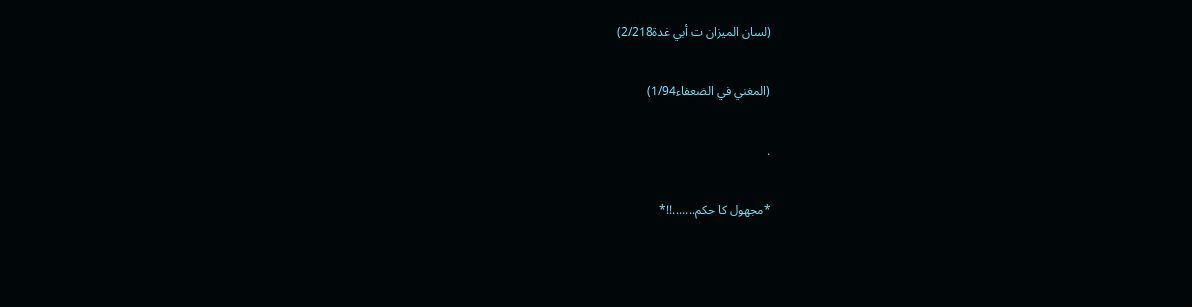(لسان الميزان ت أبي غدة2/218)

(المغني في الضعفاء1/94)

.

*مجھول کا حکم.......!!*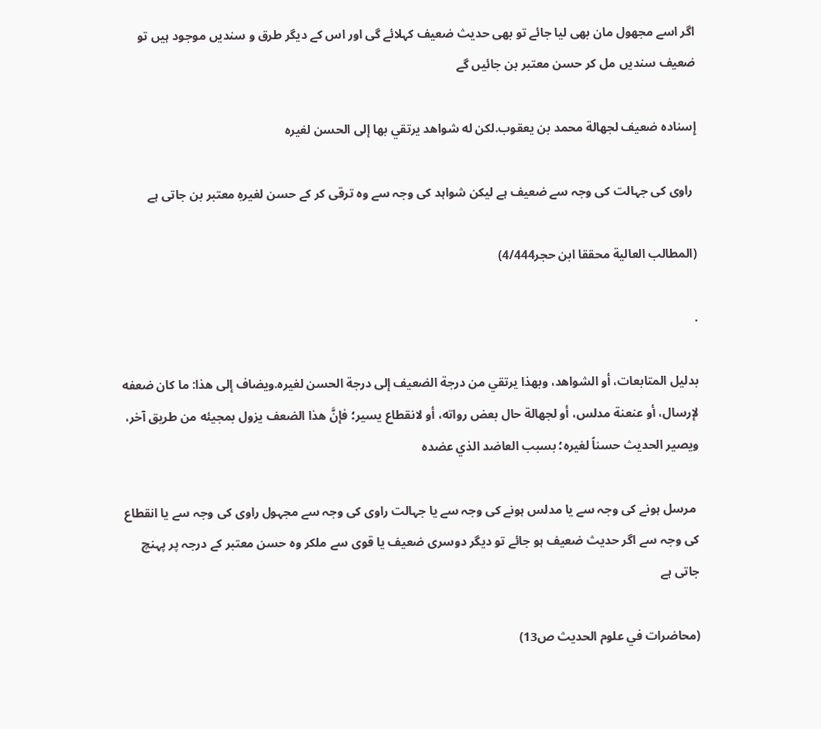اگر اسے مجھول مان بھی لیا جائے تو بھی حدیث ضعیف کہلائے گی اور اس کے دیگر طرق و سندیں موجود ہیں تو ضعیف سندیں مل کر حسن معتبر بن جائیں گے

إِسناده ضعيف لجهالة محمد بن يعقوب.لكن له شواهد يرتقي بها إلى الحسن لغيره

 راوی کی جہالت کی وجہ سے ضعیف ہے لیکن شواہد کی وجہ سے وہ ترقی کر کے حسن لغیرہٖ معتبر بن جاتی ہے

(المطالب العالية محققا ابن حجر4/444)

.

بدليل المتابعات، أو الشواهد، وبهذا يرتقي من درجة الضعيف إلى درجة الحسن لغيره.ويضاف إلى هذا: ما كان ضعفه لإرسال، أو عنعنة مدلس، أو لجهالة حال بعض رواته، أو لانقطاع يسير؛ فإنَّ هذا الضعف يزول بمجيئه من طريق آخر، ويصير الحديث حسناً لغيره؛ بسبب العاضد الذي عضده

 مرسل ہونے کی وجہ سے یا مدلس ہونے کی وجہ سے یا جہالت راوی کی وجہ سے مجہول راوی کی وجہ سے یا انقطاع کی وجہ سے اگر حدیث ضعیف ہو جائے تو دیگر دوسری ضعیف یا قوی سے ملکر وہ حسن معتبر کے درجہ پر پہنچ جاتی ہے

(محاضرات في علوم الحديث ص13)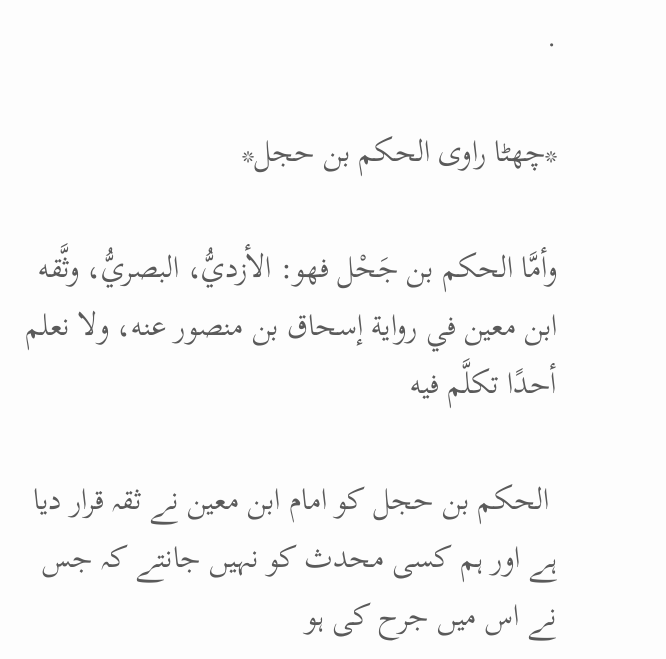.

*چھٹا راوی الحکم بن حجل*

وأمَّا الحكم بن جَحْل فهو: الأزديُّ، البصريُّ، وثَّقه ابن معين في رواية إسحاق بن منصور عنه، ولا نعلم أحدًا تكلَّم فيه

 الحکم بن حجل کو امام ابن معین نے ثقہ قرار دیا ہے اور ہم کسی محدث کو نہیں جانتے کہ جس نے اس میں جرح کی ہو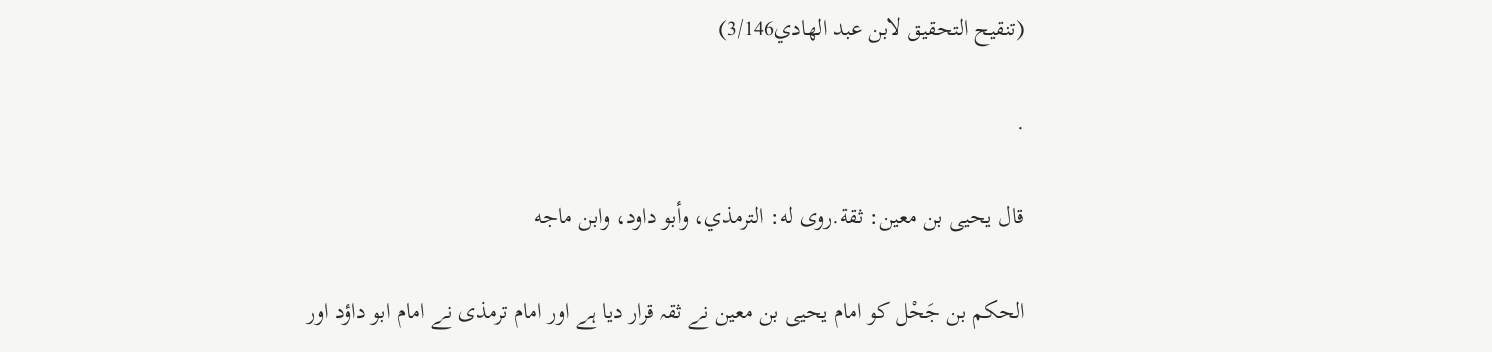(تنقيح التحقيق لابن عبد الهادي3/146)

.

قال يحيى بن معين: ثقة.روى له: الترمذي، وأبو داود، وابن ماجه

الحكم بن جَحْل کو امام یحیی بن معین نے ثقہ قرار دیا ہے اور امام ترمذی نے امام ابو داؤد اور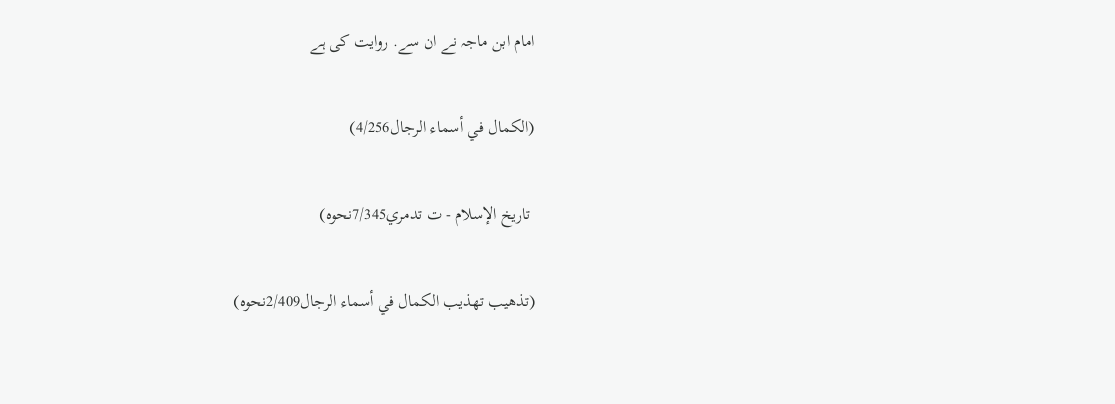امام ابن ماجہ نے ان سے. روایت کی ہے

(الكمال في أسماء الرجال4/256)

 تاريخ الإسلام - ت تدمري7/345نحوہ)

(تذهيب تهذيب الكمال في أسماء الرجال2/409نحوہ)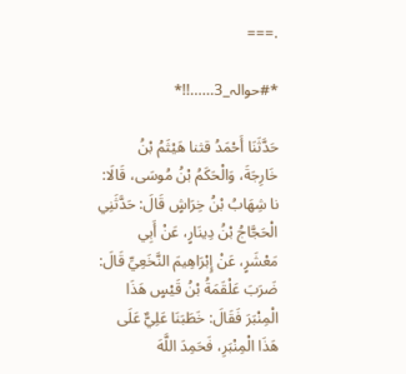.===

*#حوالہ_3......!!*

حَدَّثَنَا أَحْمَدُ قثنا هَيْثَمُ بْنُ خَارِجَةَ، وَالْحَكَمُ بْنُ مُوسَى، قَالَا: نا شِهَابُ بْنُ خِرَاشٍ قَالَ: حَدَّثَنِي الْحَجَّاجُ بْنُ دِينَارٍ، عَنْ أَبِي مَعْشَرٍ، عَنْ إِبْرَاهِيمَ النَّخَعِيِّ قَالَ: ضَرَبَ عَلْقَمَةُ بْنُ قَيْسٍ هَذَا الْمِنْبَرَ فَقَالَ: خَطَبَنَا عَلِيٌّ عَلَى هَذَا الْمِنْبَرِ، فَحَمِدَ اللَّهَ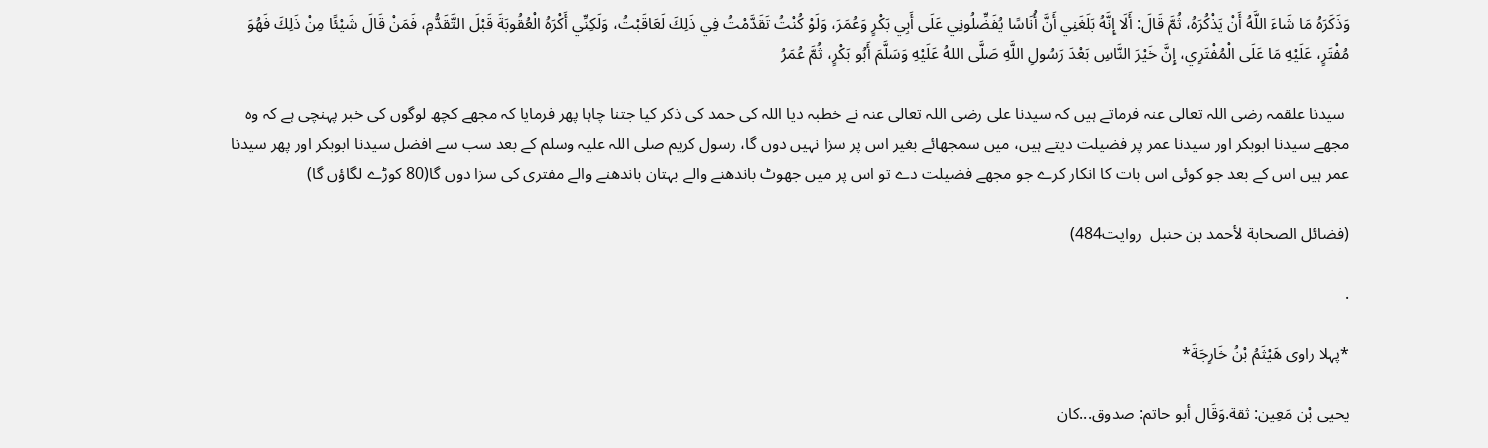وَذَكَرَهُ مَا شَاءَ اللَّهُ أَنْ يَذْكُرَهُ، ثُمَّ قَالَ: أَلَا إِنَّهُ بَلَغَنِي أَنَّ أُنَاسًا يُفَضِّلُونِي عَلَى أَبِي بَكْرٍ وَعُمَرَ، وَلَوْ كُنْتُ تَقَدَّمْتُ فِي ذَلِكَ لَعَاقَبْتُ، وَلَكِنِّي أَكْرَهُ الْعُقُوبَةَ قَبْلَ التَّقَدُّمِ، فَمَنْ قَالَ شَيْئًا مِنْ ذَلِكَ فَهُوَ مُفْتَرٍ، عَلَيْهِ مَا عَلَى الْمُفْتَرِي، إِنَّ خَيْرَ النَّاسِ بَعْدَ رَسُولِ اللَّهِ صَلَّى اللهُ عَلَيْهِ وَسَلَّمَ أَبُو بَكْرٍ، ثُمَّ عُمَرُ

 سیدنا علقمہ رضی اللہ تعالی عنہ فرماتے ہیں کہ سیدنا علی رضی اللہ تعالی عنہ نے خطبہ دیا اللہ کی حمد کی ذکر کیا جتنا چاہا پھر فرمایا کہ مجھے کچھ لوگوں کی خبر پہنچی ہے کہ وہ مجھے سیدنا ابوبکر اور سیدنا عمر پر فضیلت دیتے ہیں، میں سمجھائے بغیر اس پر سزا نہیں دوں گا، رسول کریم صلی اللہ علیہ وسلم کے بعد سب سے افضل سیدنا ابوبکر اور پھر سیدنا عمر ہیں اس کے بعد جو کوئی اس بات کا انکار کرے جو مجھے فضیلت دے تو اس پر میں جھوٹ باندھنے والے بہتان باندھنے والے مفتری کی سزا دوں گا(80 کوڑے لگاؤں گا)

(فضائل الصحابة لأحمد بن حنبل  روایت484)

.

*پہلا راوی هَيْثَمُ بْنُ خَارِجَةَ*

يحيى بْن مَعِين: ثقة.وَقَال أبو حاتم: صدوق...كان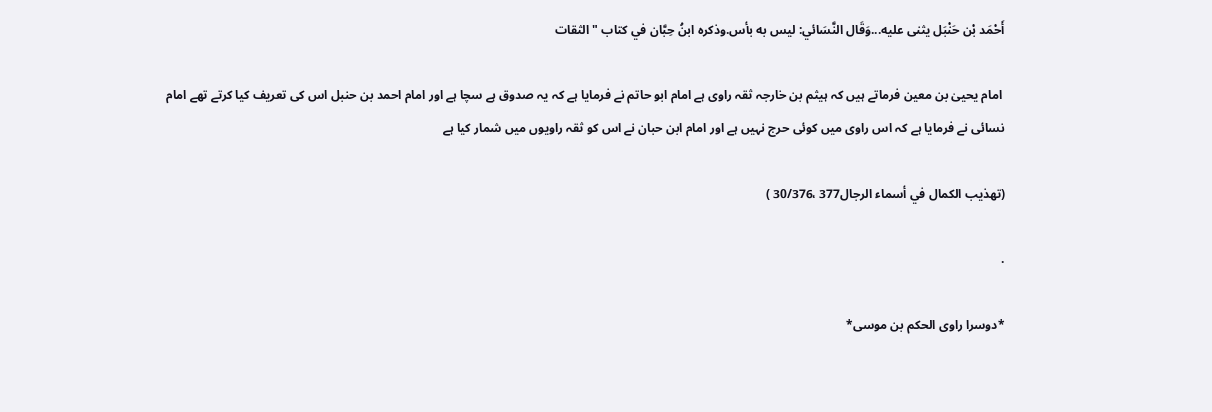أَحْمَد بْن حَنْبَل يثنى عليه...وَقَال النَّسَائي: ليس به بأس.وذكره ابنُ حِبَّان في كتاب "الثقات

 امام یحییٰ بن معین فرماتے ہیں کہ ہیثم بن خارجہ ثقہ راوی ہے امام ابو حاتم نے فرمایا ہے کہ یہ صدوق ہے سچا ہے اور امام احمد بن حنبل اس کی تعریف کیا کرتے تھے امام نسائی نے فرمایا ہے کہ اس راوی میں کوئی حرج نہیں ہے اور امام ابن حبان نے اس کو ثقہ راویوں میں شمار کیا ہے

(تهذيب الكمال في أسماء الرجال377 ،30/376 )

.

*دوسرا راوی الحکم بن موسی*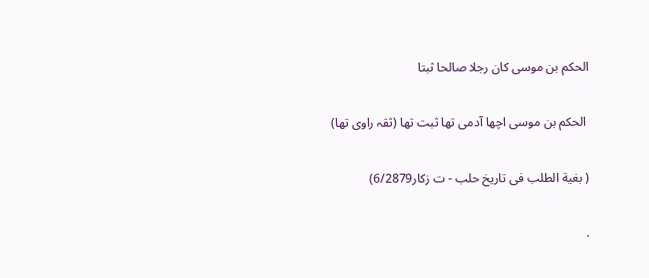الحكم بن موسى كان رجلا صالحا ثبتا

 الحکم بن موسی اچھا آدمی تھا ثبت تھا (ثقہ راوی تھا)

( بغية الطلب فى تاريخ حلب - ت زكار6/2879)

.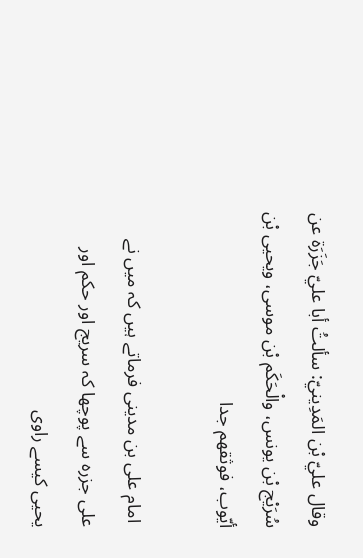وقال عليّ بْن المَدِينيّ: سألتُ أبا عليّ جَزَرَة عن سُرَيْج بْن يونس، والْحَكَم بْن موسى، ويحيى بْن أيّوب، فوثقهم جدا

 امام علی بن مدینی فرماتے ہیں کہ میں نے علی جزرہ سے پوچھا کہ سریج اور حکم اور یحیی کیسے راوی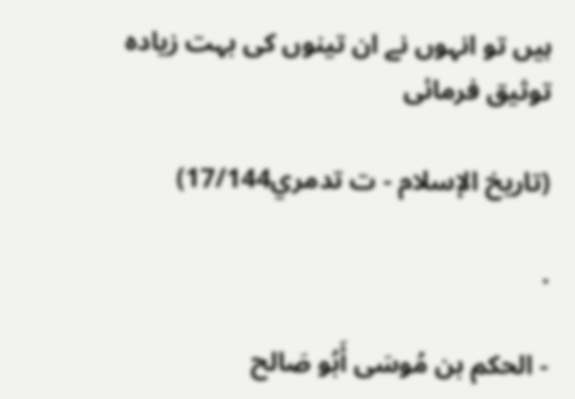ہیں تو انہوں نے ان تینوں کی بہت زیادہ توثیق فرمائی

(تاريخ الإسلام - ت تدمري17/144)

.

- الحكم بن مُوسَى أَبُو صَالح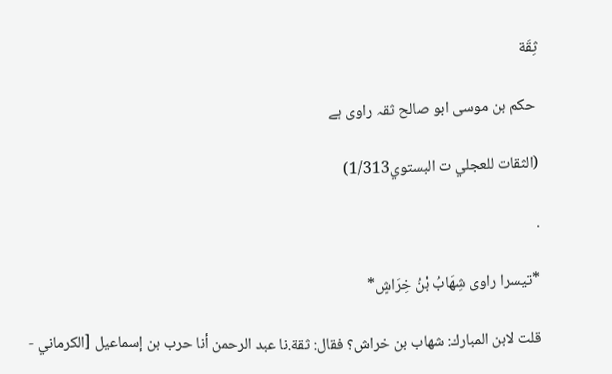ثِقَة

 حکم بن موسی ابو صالح ثقہ راوی ہے

(الثقات للعجلي ت البستوي1/313)

.

*تیسرا راوی شِهَابُ بْنُ خِرَاشٍ*

قلت لابن المبارك: شهاب بن خراش؟ فقال: ثقة.نا عبد الرحمن أنا حرب بن إسماعيل [الكرماني -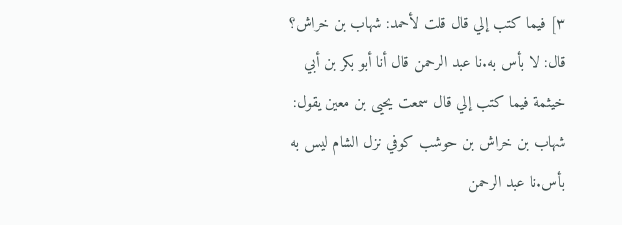٣] فيما كتب إلي قال قلت لأحمد: شهاب بن خراش؟ قال: لا بأس به.نا عبد الرحمن قال أنا أبو بكر بن أبي خيثمة فيما كتب إلي قال سمعت يحيى بن معين يقول: شهاب بن خراش بن حوشب كوفي نزل الشام ليس به بأس.نا عبد الرحمن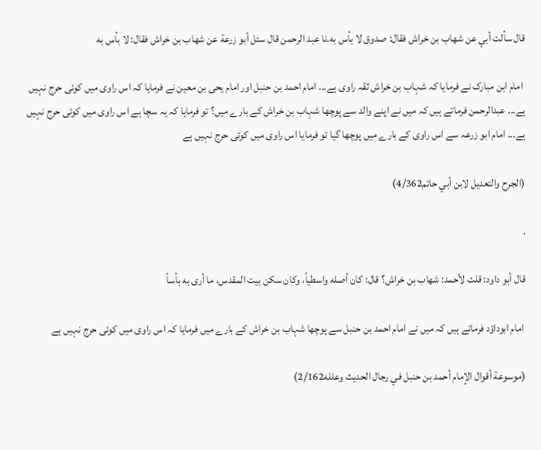قال سألت أبي عن شهاب بن خراش فقال: صدوق لا بأس به.نا عبد الرحمن قال سئل أبو زرعة عن شهاب بن خراش فقال: لا بأس به

 امام ابن مبارک نے فرمایا کہ شہاب بن خراش ثقہ راوی ہے... امام احمد بن حنبل اور امام یحی بن معین نے فرمایا کہ اس راوی میں کوئی حرج نہیں ہے... عبدالرحمن فرماتے ہیں کہ میں نے اپنے والد سے پوچھا شہاب بن خراش کے بارے میں؟ تو فرمایا کہ یہ سچا ہے اس راوی میں کوئی حرج نہیں ہے... امام ابو زرعہ سے اس راوی کے بارے میں پوچھا گیا تو فرمایا اس راوی میں کوئی حرج نہیں ہے

(الجرح والتعديل لابن أبي حاتم4/362)

.

قال أبو داود: قلت لأحمد: شهاب بن خراش؟ قال: كان أصله واسطياً، وكان سكن بيت المقدس، ما أرى به بأساً

 امام ابوداؤد فرماتے ہیں کہ میں نے امام احمد بن حنبل سے پوچھا شہاب بن خراش کے بارے میں فرمایا کہ اس راوی میں کوئی حرج نہیں ہے

(موسوعة أقوال الإمام أحمد بن حنبل في رجال الحديث وعلله2/162)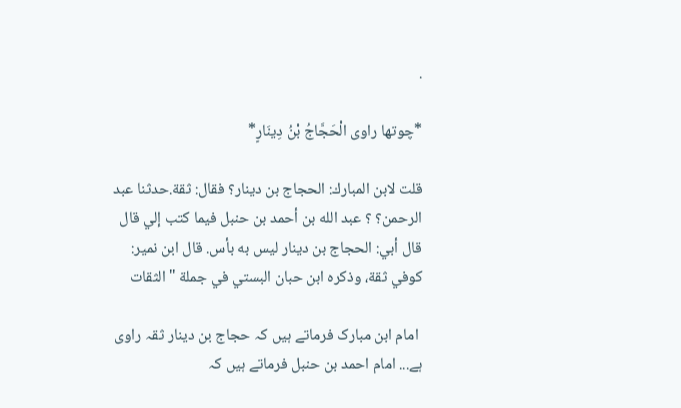.

*چوتھا راوی الْحَجَّاجُ بْنُ دِينَارٍ*

قلت لابن المبارك: الحجاج بن دينار؟ فقال: ثقة.حدثنا عبد الرحمن؟ ؟ عبد الله بن أحمد بن حنبل فيما كتب إلي قال قال أبي: الحجاج بن دينار ليس به بأس. قال ابن نمير: كوفي ثقة، وذكره ابن حبان البستي في جملة "الثقات

 امام ابن مبارک فرماتے ہیں کہ حجاج بن دینار ثقہ راوی ہے... امام احمد بن حنبل فرماتے ہیں کہ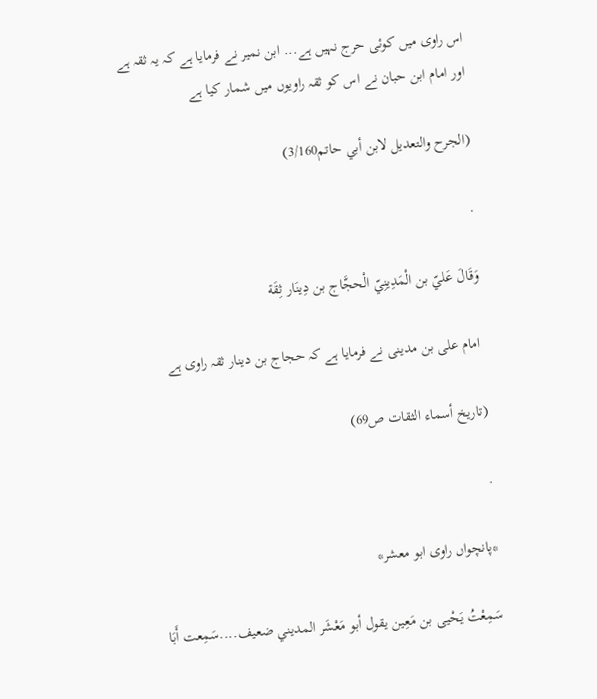اس راوی میں کوئی حرج نہیں ہے... ابن نمیر نے فرمایا ہے کہ یہ ثقہ ہے اور امام ابن حبان نے اس کو ثقہ راویوں میں شمار کیا ہے

(الجرح والتعديل لابن أبي حاتم3/160)

.

وَقَالَ عَليّ بن الْمَدِينِيّ الْحجَّاج بن دِينَار ثِقَة

 امام علی بن مدینی نے فرمایا ہے کہ حجاج بن دینار ثقہ راوی ہے

(تاريخ أسماء الثقات ص69)

.

*پانچواں راوی ابو معشر*

سَمِعْتُ يَحْيى بن مَعِين يقول أبو مَعْشَر المديني ضعيف....سَمِعت أَبَا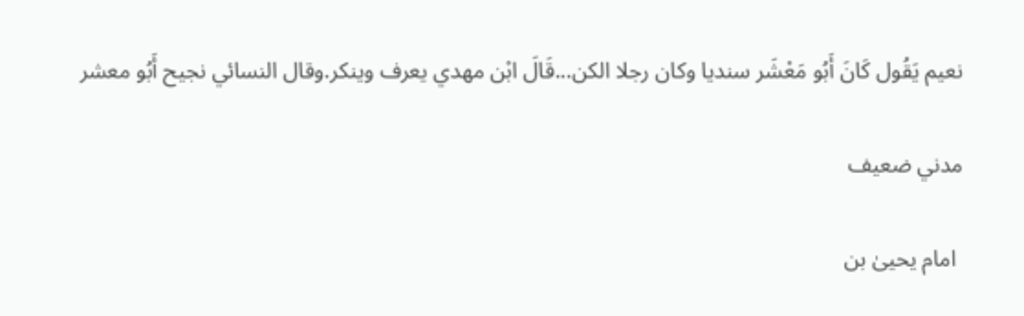نعيم يَقُول كَانَ أَبُو مَعْشَر سنديا وكان رجلا الكن...قَالَ ابْن مهدي يعرف وينكر.وقال النسائي نجيح أَبُو معشر

مدني ضعيف

 امام یحییٰ بن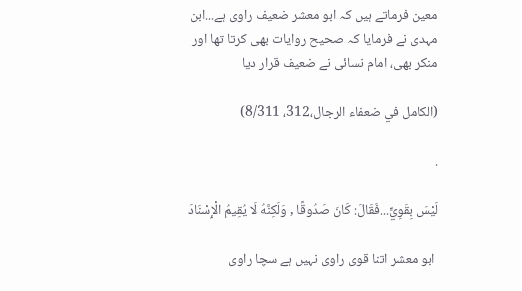معین فرماتے ہیں کہ ابو معشر ضعیف راوی ہے...ابن مہدی نے فرمایا کہ صحیح روایات بھی کرتا تھا اور منکر بھی، امام نسائی نے ضعیف قرار دیا

(الكامل في ضعفاء الرجال،312، 8/311)

.

لَيْسَ بِقَوِيٍّ...فَقَالَ: كَانَ صَدُوقًا , وَلَكِنَّهُ لَا يُقِيمُ الْإِسْنَادَ

 ابو معشر اتنا قوی راوی نہیں ہے سچا راوی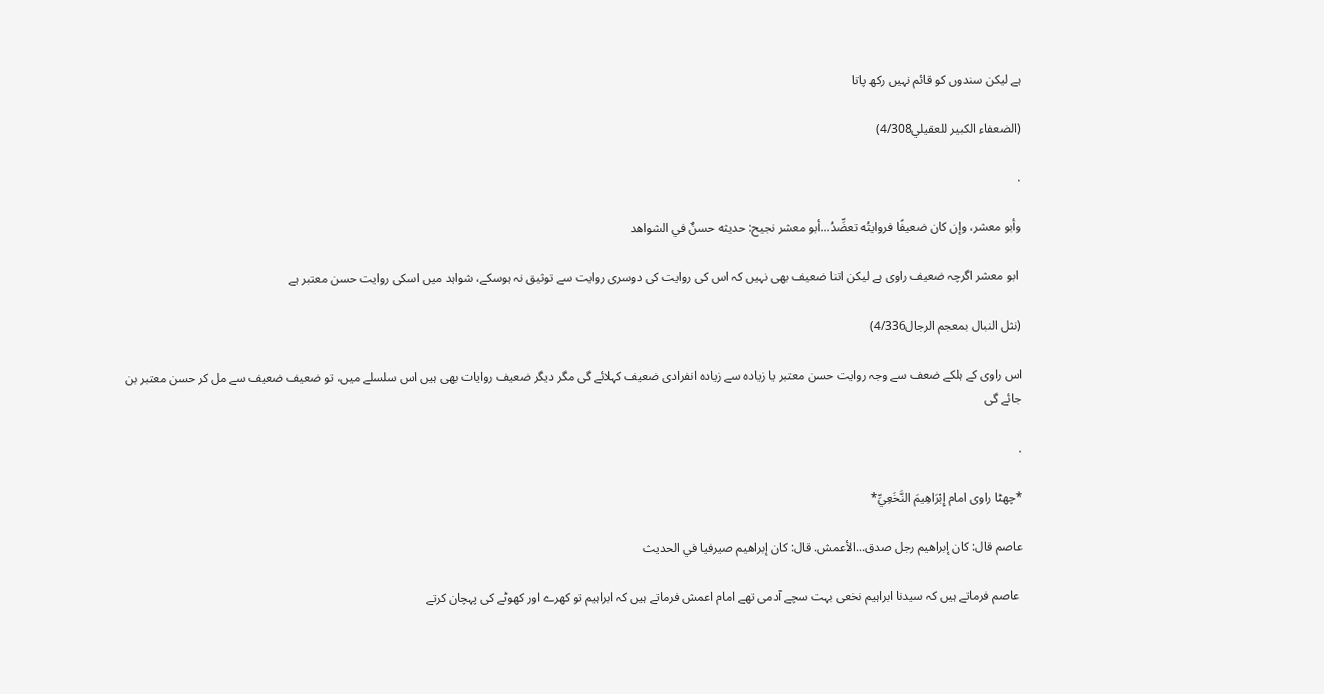ہے لیکن سندوں کو قائم نہیں رکھ پاتا

(الضعفاء الكبير للعقيلي4/308)

.

وأبو معشر، وإن كان ضعيفًا فروايتُه تعضِّدُ...أبو معشر نجيح: حديثه حسنٌ في الشواهد

 ابو معشر اگرچہ ضعیف راوی ہے لیکن اتنا ضعیف بھی نہیں کہ اس کی روایت کی دوسری روایت سے توثیق نہ ہوسکے، شواہد میں اسکی روایت حسن معتبر ہے

(نثل النبال بمعجم الرجال4/336)

اس راوی کے ہلکے ضعف سے وجہ روایت حسن معتبر یا زیادہ سے زیادہ انفرادی ضعیف کہلائے گی مگر دیگر ضعیف روایات بھی ہیں اس سلسلے میں، تو ضعیف ضعیف سے مل کر حسن معتبر بن جائے گی

.

*چھٹا راوی امام إِبْرَاهِيمَ النَّخَعِيِّ*

عاصم قال: كان إبراهيم رجل صدق...الأعمش. قال: كان إبراهيم صيرفيا في الحديث

 عاصم فرماتے ہیں کہ سیدنا ابراہیم نخعی بہت سچے آدمی تھے امام اعمش فرماتے ہیں کہ ابراہیم تو کھرے اور کھوٹے کی پہچان کرتے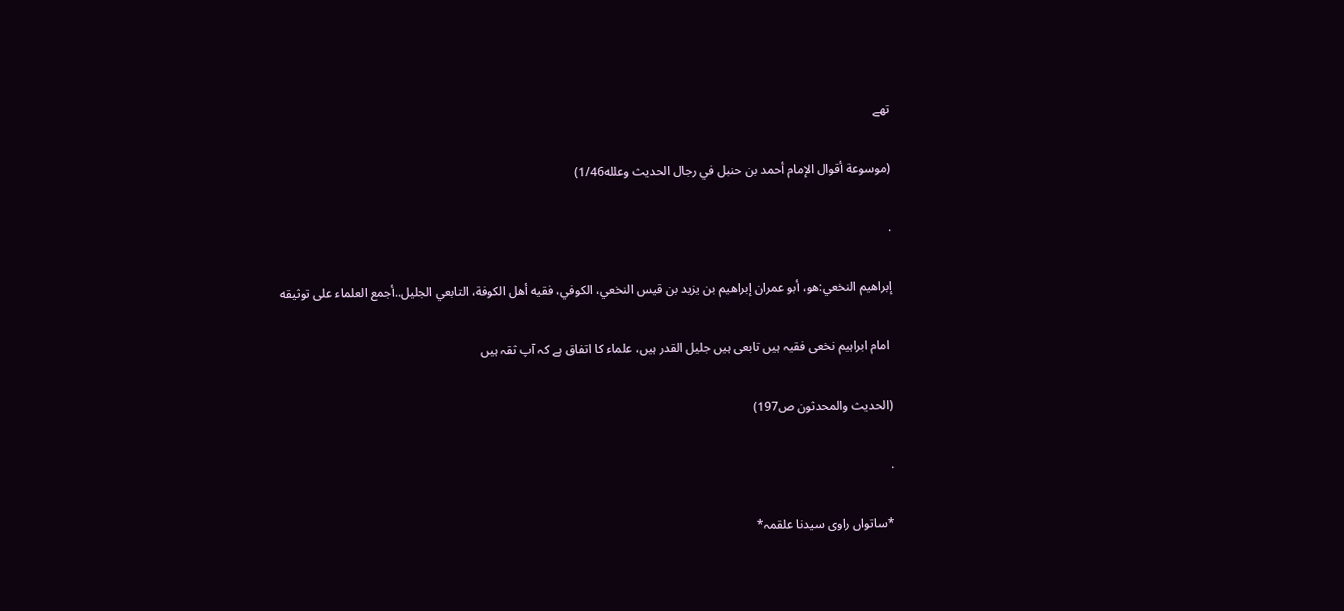تھے

(موسوعة أقوال الإمام أحمد بن حنبل في رجال الحديث وعلله1/46)

.

إبراهيم النخعي:هو، أبو عمران إبراهيم بن يزيد بن قيس النخعي، الكوفي، فقيه أهل الكوفة، التابعي الجليل..أجمع العلماء على توثيقه

 امام ابراہیم نخعی فقیہ ہیں تابعی ہیں جلیل القدر ہیں، علماء کا اتفاق ہے کہ آپ ثقہ ہیں

(الحديث والمحدثون ص197)

.

*ساتواں راوی سیدنا علقمہ*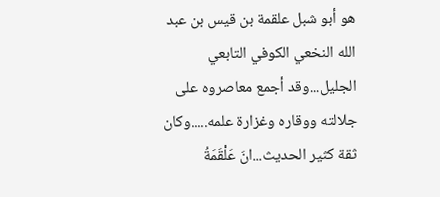هو أبو شبل علقمة بن قيس بن عبد الله النخعي الكوفي التابعي الجليل...وقد أجمع معاصروه على جلالته ووقاره وغزارة علمه.....وكان ثقة كثير الحديث...انَ عَلْقَمَةُ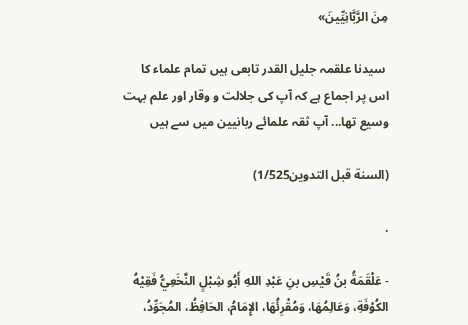مِنَ الرَّبَّانِيِّينَ»

 سیدنا علقمہ جلیل القدر تابعی ہیں تمام علماء کا اس پر اجماع ہے کہ آپ کی جلالت و وقار اور علم بہت وسیع تھا... آپ ثقہ علمائے ربانیین میں سے ہیں

(السنة قبل التدوين1/525)

.

- عَلْقَمَةُ بنُ قَيْسِ بنِ عَبْدِ اللهِ أَبُو شِبْلٍ النَّخَعِيُّ فَقِيْهُ الكُوْفَةِ، وَعَالِمُهَا، وَمُقْرِئُهَا، الإِمَامُ، الحَافِظُ، المُجَوِّدُ،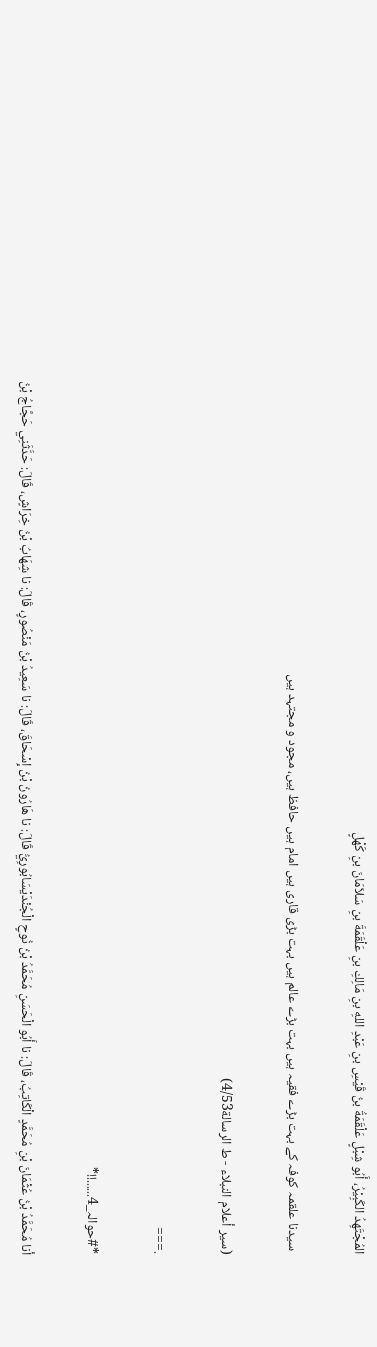المُجْتَهِدُ الكَبِيْرُ، أَبُو شِبْلٍ عَلْقَمَةُ بنُ قَيْسِ بنِ عَبْدِ اللهِ بنِ مَالِكِ بنِ عَلْقَمَةَ بنِ سَلاَمَانَ بنِ كَهْلٍ

 سیدنا علقمہ کوفہ کے بہت بڑے فقیہ ہیں بہت بڑے عالم ہیں بہت بڑی قاری ہیں امام ہیں حافظ ہیں، مجود و مجتہد ہیں

(سير أعلام النبلاء - ط الرسالة4/53)

.===

*#حوالہ_4......!!*

أنا مُحَمَّدُ بْنُ عُثْمَانَ بْنِ مُحَمَّدٍ الْكَاتِبُ، قَالَ: نا أَبُو الْحَسَنِ مُحَمَّدُ بْنُ نُوحٍ الْجُنْدَيْسَابُورِيُّ قَالَ: نا هَارُونُ بْنُ إِسْحَاقَ، قَالَ: نا سَعِيدُ بْنُ مَنْصُورٍ، قَالَ: نا شِهَابُ بْنُ خِرَاشٍ، قَالَ: حَدَّثَنِي حَجَّاجُ بْنُ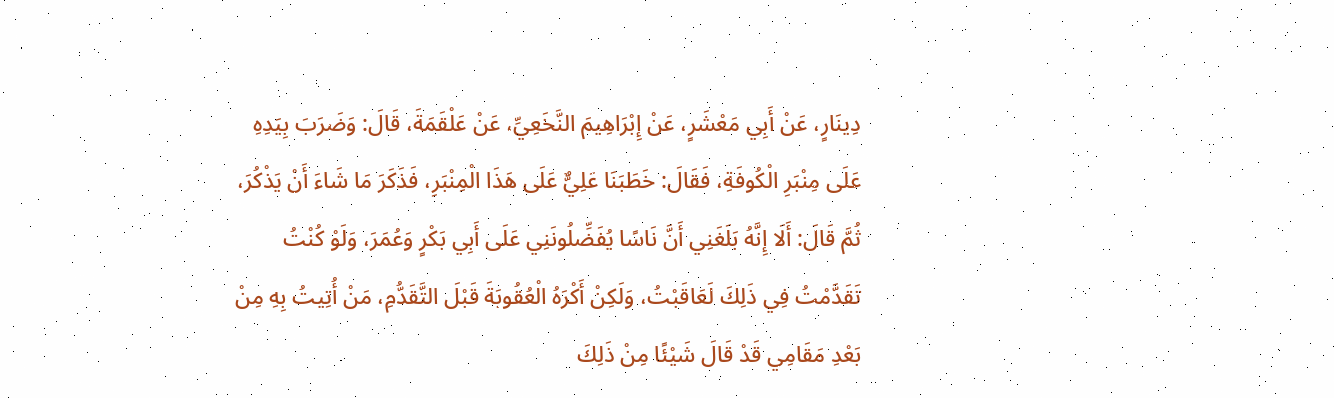دِينَارٍ، عَنْ أَبِي مَعْشَرٍ، عَنْ إِبْرَاهِيمَ النَّخَعِيِّ، عَنْ عَلْقَمَةَ، قَالَ: وَضَرَبَ بِيَدِهِ عَلَى مِنْبَرِ الْكُوفَةِ، فَقَالَ: خَطَبَنَا عَلِيٌّ عَلَى هَذَا الْمِنْبَرِ، فَذَكَرَ مَا شَاءَ أَنْ يَذْكُرَ، ثُمَّ قَالَ: أَلَا إِنَّهُ بَلَغَنِي أَنَّ نَاسًا يُفَضِّلُونَنِي عَلَى أَبِي بَكْرٍ وَعُمَرَ، وَلَوْ كُنْتُ تَقَدَّمْتُ فِي ذَلِكَ لَعَاقَبْتُ، وَلَكِنْ أَكْرَهُ الْعُقُوبَةَ قَبْلَ التَّقَدُّمِ، مَنْ أُتِيتُ بِهِ مِنْ بَعْدِ مَقَامِي قَدْ قَالَ شَيْئًا مِنْ ذَلِكَ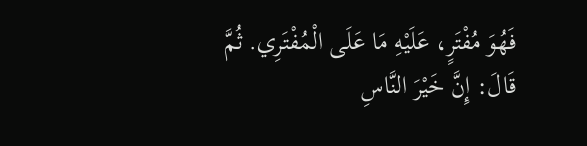فَهُوَ مُفْتَرٍ، عَلَيْهِ مَا عَلَى الْمُفْتَرِي. ثُمَّ قَالَ: إِنَّ خَيْرَ النَّاسِ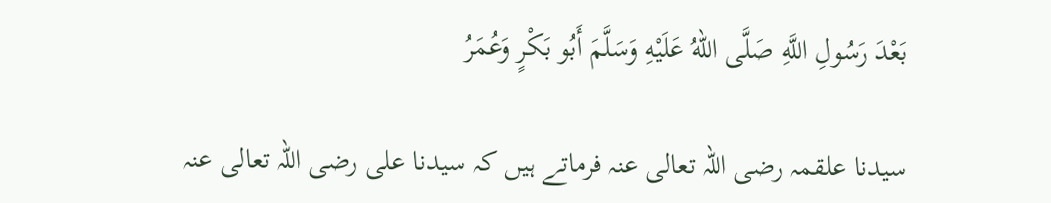بَعْدَ رَسُولِ اللَّهِ صَلَّى اللهُ عَلَيْهِ وَسَلَّمَ أَبُو بَكْرٍ وَعُمَرُ

سیدنا علقمہ رضی اللہ تعالی عنہ فرماتے ہیں کہ سیدنا علی رضی اللہ تعالی عنہ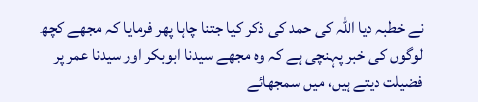نے خطبہ دیا اللہ کی حمد کی ذکر کیا جتنا چاہا پھر فرمایا کہ مجھے کچھ لوگوں کی خبر پہنچی ہے کہ وہ مجھے سیدنا ابوبکر اور سیدنا عمر پر فضیلت دیتے ہیں، میں سمجھائے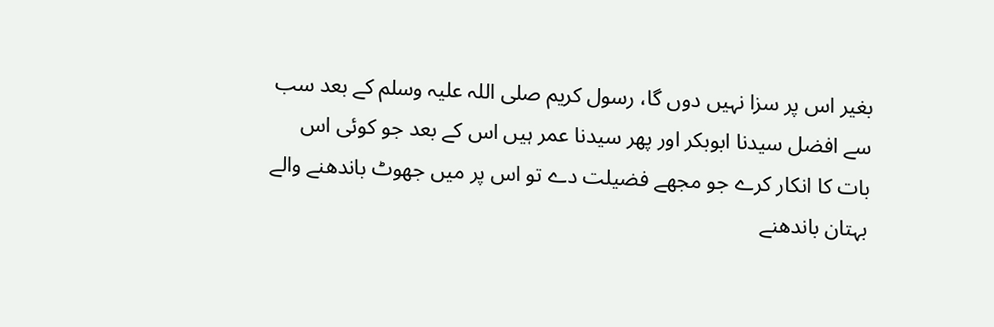بغیر اس پر سزا نہیں دوں گا، رسول کریم صلی اللہ علیہ وسلم کے بعد سب سے افضل سیدنا ابوبکر اور پھر سیدنا عمر ہیں اس کے بعد جو کوئی اس بات کا انکار کرے جو مجھے فضیلت دے تو اس پر میں جھوٹ باندھنے والے بہتان باندھنے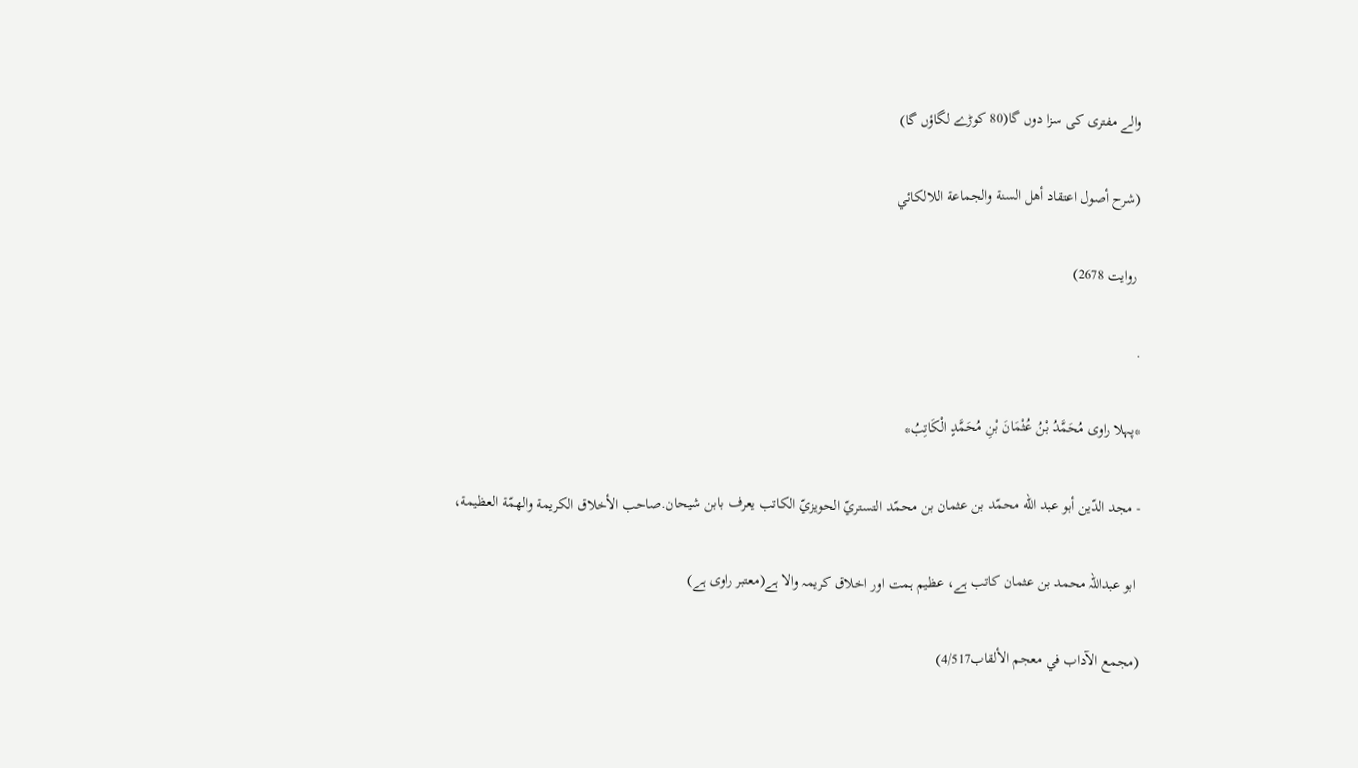والے مفتری کی سزا دوں گا(80 کوڑے لگاؤں گا)

(شرح أصول اعتقاد أهل السنة والجماعة اللالكائي

 روایت 2678)

.

*پہلا راوی مُحَمَّدُ بْنُ عُثْمَانَ بْنِ مُحَمَّدٍ الْكَاتِبُ*

- مجد الدّين أبو عبد الله محمّد بن عثمان بن محمّد التستريّ الحويزيّ الكاتب يعرف بابن شيحان.صاحب الأخلاق الكريمة والهمّة العظيمة،

 ابو عبداللہ محمد بن عثمان کاتب ہے، عظیم ہمت اور اخلاق کریمہ والا ہے(معتبر راوی ہے)

(مجمع الآداب في معجم الألقاب4/517)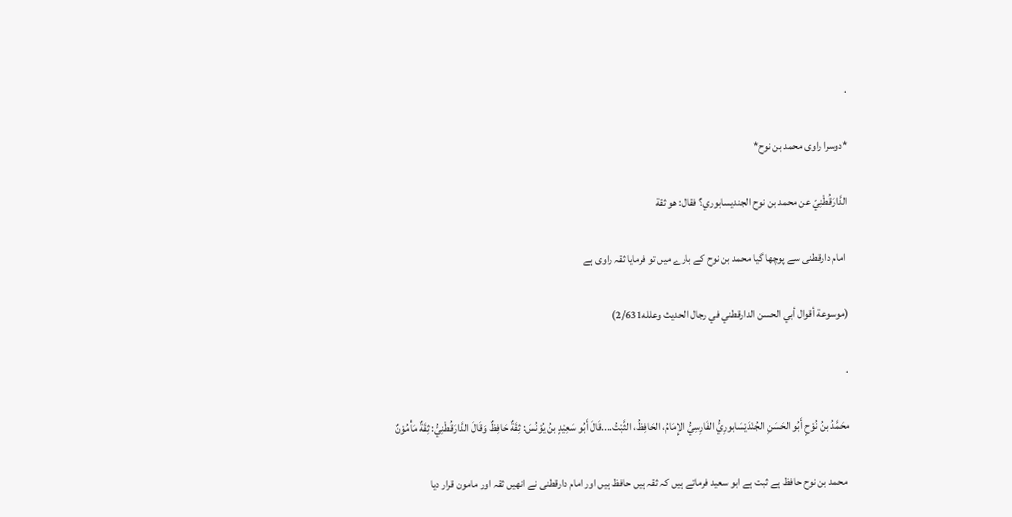.

*دوسرا راوی محمد بن نوح*

الدَّارَقُطْنِيّ عن محمد بن نوح الجنديسابوري؟ فقال: هو ثقة

 امام دارقطنی سے پوچھا گیا محمد بن نوح کے بارے میں تو فرمایا ثقہ راوی ہے

(موسوعة أقوال أبي الحسن الدارقطني في رجال الحديث وعلله2/631)

.

محَمَّدُ بنُ نُوْحٍ أَبُو الحَسَنِ الجُنْدَيْسَابورِيُّ الفَارِسِيُّ الإِمَامُ، الحَافِظُ، الثَّبْتُ....قَالَ أَبُو سَعِيْدٍ بنُ يُوْنُسَ: ثِقَةٌ حَافِظٌ وَقَالَ الدَّارَقُطْنِيُّ: ثِقَةٌ مَأْمُوْنٌ

 محمد بن نوح حافظ ہے ثبت ہے ابو سعید فرماتے ہیں کہ ثقہ ہیں حافظ ہیں اور امام دارقطنی نے انھیں ثقہ اور مامون قرار دیا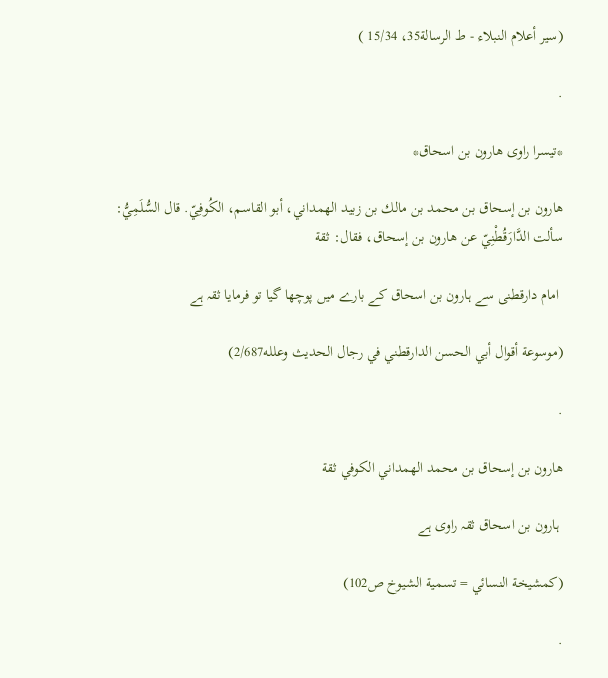(سير أعلام النبلاء - ط الرسالة35، 15/34 )

.

*تیسرا راوی ھارون بن اسحاق*

هارون بن إسحاق بن محمد بن مالك بن زبيد الهمداني، أبو القاسم، الكُوفِيّ. قال السُّلَمِيُّ: سألت الدَّارَقُطْنِيّ عن هارون بن إسحاق، فقال: ثقة

 امام دارقطنی سے ہارون بن اسحاق کے بارے میں پوچھا گیا تو فرمایا ثقہ ہے

(موسوعة أقوال أبي الحسن الدارقطني في رجال الحديث وعلله2/687)

.

هارون بن إسحاق بن محمد الهمداني الكوفي ثقة

 ہارون بن اسحاق ثقہ راوی ہے

(كمشيخة النسائي = تسمية الشيوخ ص102)

.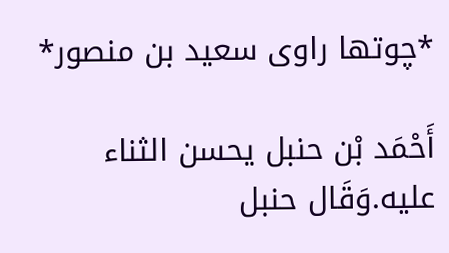*چوتھا راوی سعید بن منصور*

أَحْمَد بْن حنبل يحسن الثناء عليه.وَقَال حنبل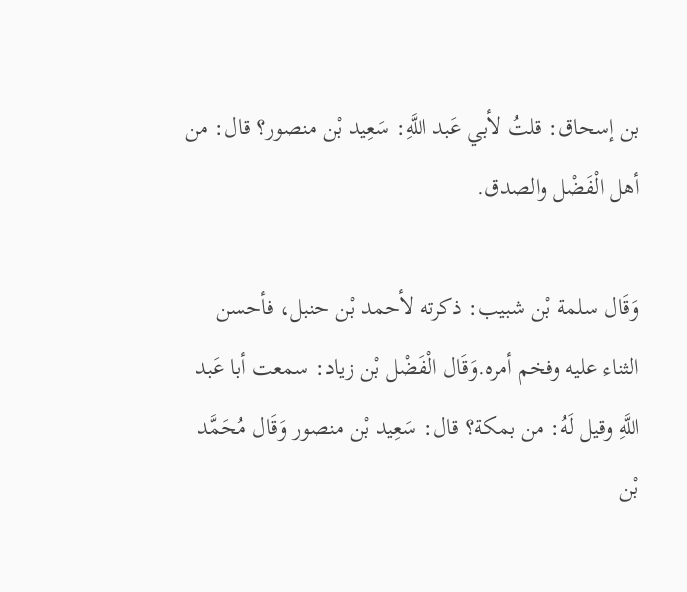بن إسحاق: قلتُ لأبي عَبد اللَّهِ: سَعِيد بْن منصور؟ قال: من أهل الْفَضْل والصدق.

وَقَال سلمة بْن شبيب: ذكرته لأحمد بْن حنبل، فأحسن الثناء عليه وفخم أمره.وَقَال الْفَضْل بْن زياد: سمعت أبا عَبد اللَّهِ وقيل لَهُ: من بمكة؟ قال: سَعِيد بْن منصور وَقَال مُحَمَّد بْن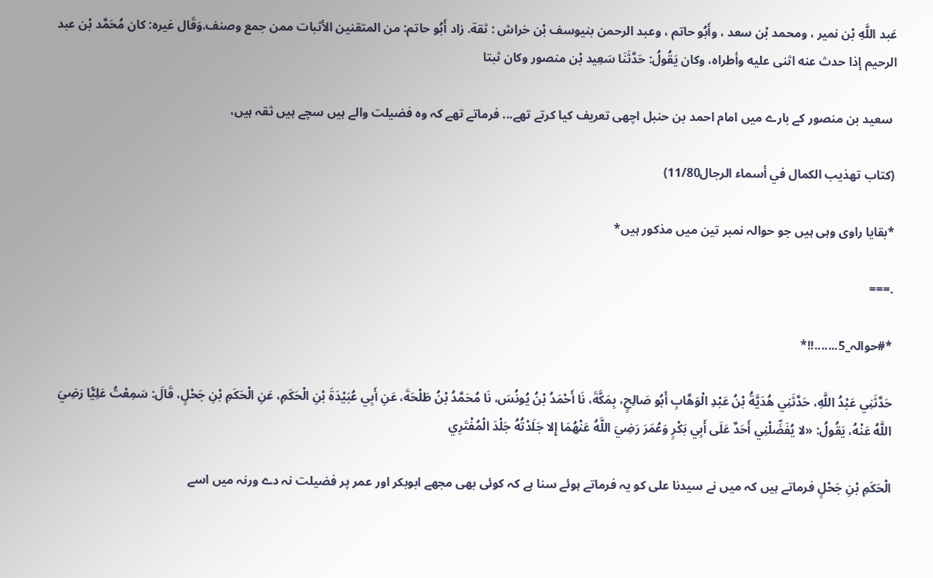عَبد اللَّهِ بْن نمير ، ومحمد بْن سعد ، وأَبُو حاتم ، وعبد الرحمن بنيوسف بْن خراش : ثقة. زاد أَبُو حاتم: من المتقنين الأثبات ممن جمع وصنف.وَقَال غيره: كان مُحَمَّد بْن عبد الرحيم إذا حدث عنه اثنى عليه وأطراه، وكان يَقُولُ: حَدَّثَنَا سَعِيد بْن منصور وكان ثبتا

 سعید بن منصور کے بارے میں امام احمد بن حنبل اچھی تعریف کیا کرتے تھے... فرماتے تھے کہ وہ فضیلت والے ہیں سچے ہیں ثقہ ہیں،

(كتاب تهذيب الكمال في أسماء الرجال11/80)

*بقایا راوی وہی ہیں جو حوالہ نمبر تین میں مذکور ہیں*

.===

*#حوالہ_5.......!!*

حَدَّثَنِي عَبْدُ اللَّهِ، حَدَّثَنِي هُدَيَّةُ بْنُ عَبْدِ الْوَهَّابِ أَبُو صَالِحٍ، بِمَكَّةَ، نَا أَحْمَدُ بْنُ يُونُسَ، نَا مُحَمَّدُ بْنُ طَلْحَةَ، عَنِ أَبِي عُبَيْدَةَ بْنِ الْحَكَمِ، عَنِ الْحَكَمِ بْنِ جَحْلٍ، قَالَ: سَمِعْتُ عَلِيًّا رَضِيَ اللَّهُ عَنْهُ، يَقُولُ: «لا يُفَضِّلْنِي أَحَدٌ عَلَى أَبِي بَكْرٍ وَعُمَرَ رَضِيَ اللَّهُ عَنْهُمَا إِلا جَلَدْتُهُ جَلْدَ الْمُفْتَرِي

الْحَكَمِ بْنِ جَحْلٍ فرماتے ہیں کہ میں نے سیدنا علی کو یہ فرماتے ہوئے سنا ہے کہ کوئی بھی مجھے ابوبکر اور عمر پر فضیلت نہ دے ورنہ میں اسے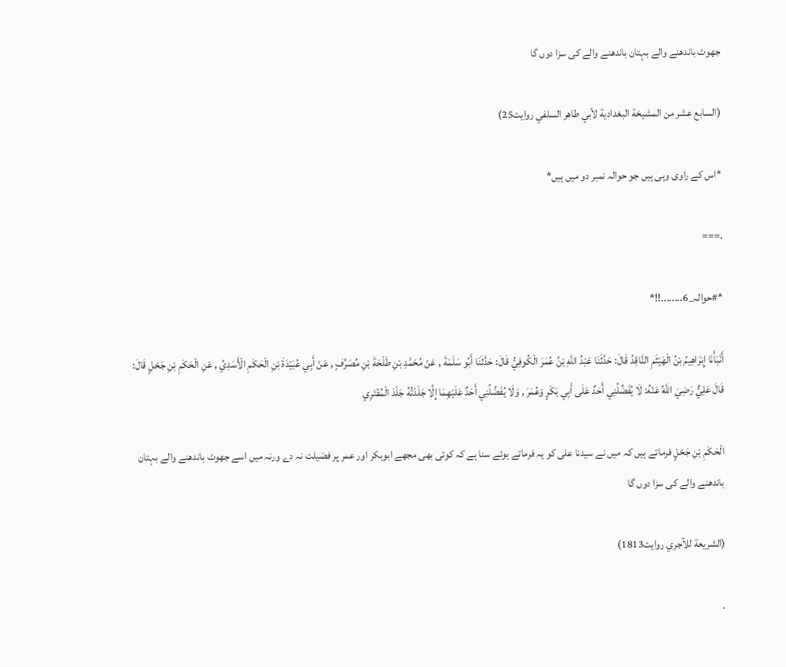جھوٹ باندھنے والے بہتان باندھنے والے کی سزا دوں گا

(السابع عشر من المشيخة البغدادية لأبي طاهر السلفي روایت25)

*اس کے راوی وہی ہیں جو حوالہ نمبر دو میں ہیں*

.===

*#حوالہ_6........!!*

أَنْبَأَنَا إِبْرَاهِيمُ بْنُ الْهَيْثَمِ النَّاقِدُ قَالَ: حَدَّثَنَا عَبْدُ اللَّهِ بْنُ عُمَرَ الْكُوفِيُّ قَالَ: حَدَّثَنَا أَبُو سَلَمَةَ , عَنْ مُحَمَّدِ بْنِ طَلْحَةَ بْنِ مُصَرِّفٍ , عَنْ أَبِي عُبَيْدَةَ بْنِ الْحَكَمِ الْأَسَدِيِّ , عَنِ الْحَكَمِ بْنِ جَحْلٍ قَالَ: قَالَ عَلِيٌّ رَضِيَ اللَّهُ عَنْهُ: لَا يُفَضِّلُنِي أَحَدٌ عَلَى أَبِي بَكْرٍ وَعُمَرَ , وَلَا يُفَضِّلُنِي أَحَدٌ عَلَيْهِمَا إِلَّا جَلَدْتُهُ جَلْدَ الْمُفْتَرِي

الْحَكَمِ بْنِ جَحْلٍ فرماتے ہیں کہ میں نے سیدنا علی کو یہ فرماتے ہوئے سنا ہے کہ کوئی بھی مجھے ابوبکر اور عمر پر فضیلت نہ دے ورنہ میں اسے جھوٹ باندھنے والے بہتان باندھنے والے کی سزا دوں گا

(الشريعة للآجري روایت1813)

.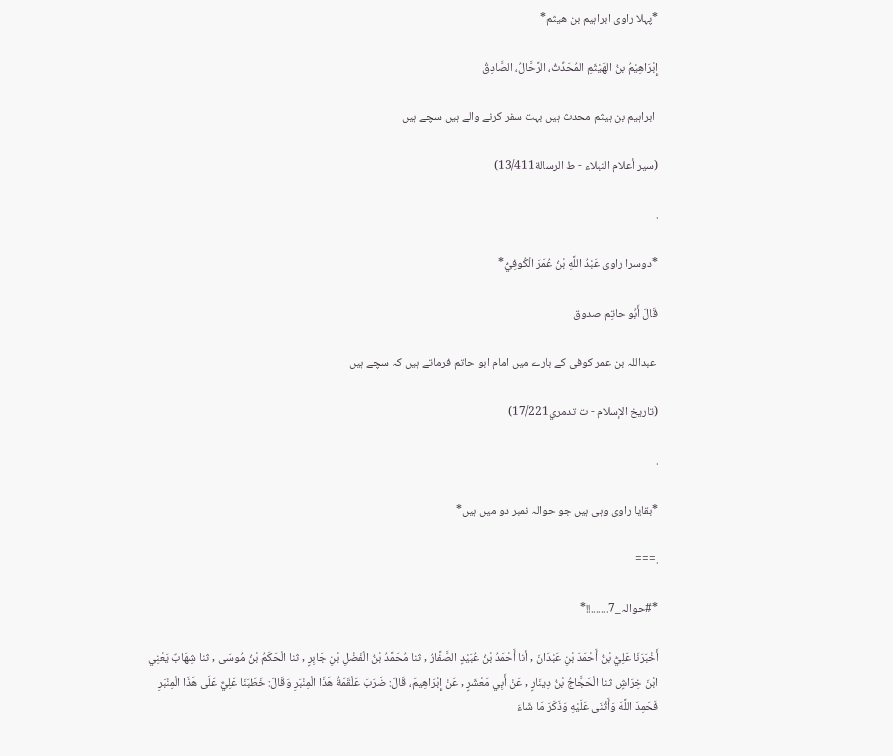*پہلا راوی ابراہیم بن ھیثم*

إِبْرَاهِيْمُ بنُ الهَيْثَمِ المُحَدِّثُ، الرَّحَّالُ، الصَّادِقُ

 ابراہیم بن ہیثم محدث ہیں بہت سفر کرنے والے ہیں سچے ہیں

(سير أعلام النبلاء - ط الرسالة13/411)

.

*دوسرا راوی عَبْدُ اللَّهِ بْنُ عُمَرَ الْكُوفِيُّ*

قَالَ أَبُو حاتِم صدوق

 عبداللہ بن عمر کوفی کے بارے میں امام ابو حاتم فرماتے ہیں کہ سچے ہیں

(تاريخ الإسلام - ت تدمري17/221)

.

*بقایا راوی وہی ہیں جو حوالہ نمبر دو میں ہیں*

.===

*#حوالہ_7.......!!*

أَخْبَرَنَا عَلِيُّ بْنُ أَحْمَدَ بْنِ عَبْدَانَ , أنا أَحْمَدُ بْنُ عُبَيْدٍ الصَّفَّارُ , ثنا مُحَمَّدُ بْنُ الْفَضْلِ بْنِ جَابِرٍ , ثنا الْحَكَمُ بْنُ مُوسَى , ثنا شِهَابٌ يَعْنِي ابْنَ خِرَاشٍ ثنا الْحَجَّاجُ بْنُ دِينَارٍ , عَنْ أَبِي مَعْشَرٍ , عَنْ إِبْرَاهِيمَ، قَالَ: ضَرَبَ عَلْقَمَةُ هَذَا الْمِنْبَرِ وَقَالَ: خَطَبَنَا عَلِيٌّ عَلَى هَذَا الْمِنْبَرِ فَحَمِدَ اللَّهَ وَأَثْنَى عَلَيْهِ وَذَكَرَ مَا شَاءَ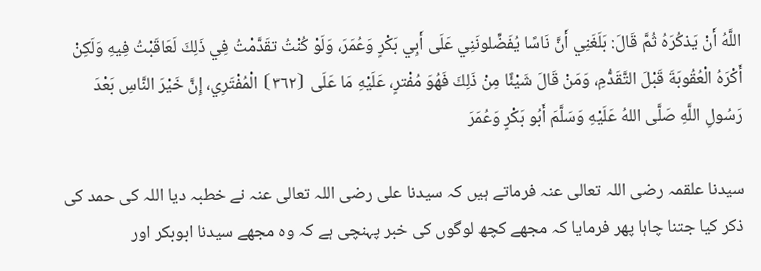اللَّهُ أَنْ يَذكُرَهُ ثُمَّ قَالَ: بَلَغَنِي أَنَّ نَاسًا يُفَضِّلونَنِي عَلَى أَبِي بَكْرٍ وَعُمَرَ، وَلَوْ كُنْتُ تقَدَّمْتُ فِي ذَلِكَ لَعَاقَبْتُ فِيهِ وَلَكِنْ أَكْرَهُ الْعُقُوبَةَ قَبْلَ التَّقَدُّمِ، وَمَنْ قَالَ شَيْئًا مِنْ ذَلِكَ فَهُوَ مُفْترٍ، عَلَيْهِ مَا عَلَى ⦗٣٦٢⦘ الْمُفْتَرِي، إِنَّ خَيْرَ النَّاسِ بَعْدَ رَسُولِ اللَّهِ صَلَّى اللهُ عَلَيْهِ وَسَلَّمَ أَبُو بَكْرٍ وَعُمَرَ

سیدنا علقمہ رضی اللہ تعالی عنہ فرماتے ہیں کہ سیدنا علی رضی اللہ تعالی عنہ نے خطبہ دیا اللہ کی حمد کی ذکر کیا جتنا چاہا پھر فرمایا کہ مجھے کچھ لوگوں کی خبر پہنچی ہے کہ وہ مجھے سیدنا ابوبکر اور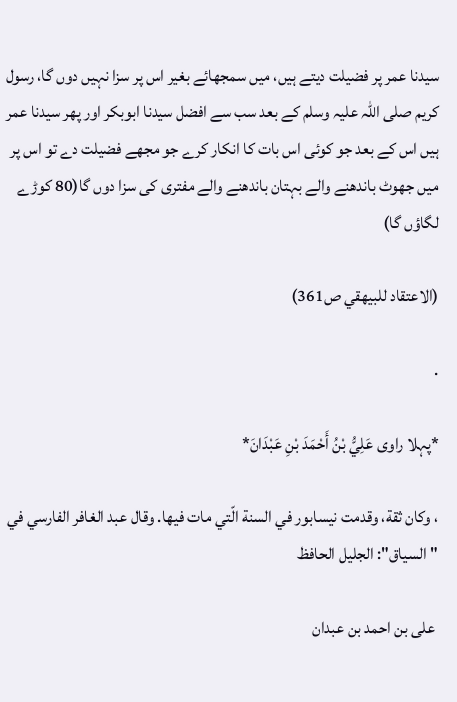سیدنا عمر پر فضیلت دیتے ہیں، میں سمجھائے بغیر اس پر سزا نہیں دوں گا، رسول کریم صلی اللہ علیہ وسلم کے بعد سب سے افضل سیدنا ابوبکر اور پھر سیدنا عمر ہیں اس کے بعد جو کوئی اس بات کا انکار کرے جو مجھے فضیلت دے تو اس پر میں جھوٹ باندھنے والے بہتان باندھنے والے مفتری کی سزا دوں گا(80 کوڑے لگاؤں گا)

(الاعتقاد للبيهقي ص361)

.

*پہلا راوی عَلِيُّ بْنُ أَحْمَدَ بْنِ عَبْدَانَ*

، وكان ثقة، وقدمت نيسابور في السنة الّتي مات فيها. وقال عبد الغافر الفارسي في "السياق": الجليل الحافظ

 علی بن احمد بن عبدان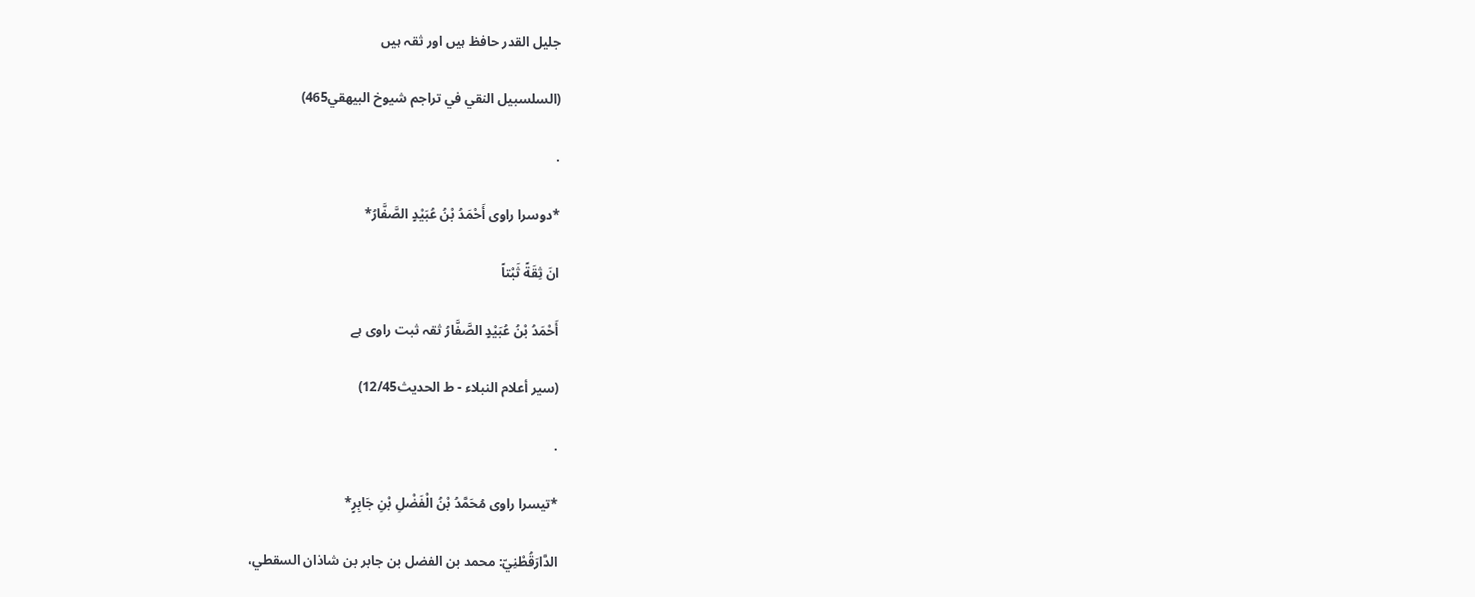جلیل القدر حافظ ہیں اور ثقہ ہیں

(السلسبيل النقي في تراجم شيوخ البيهقي465)

.

*دوسرا راوی أَحْمَدُ بْنُ عُبَيْدٍ الصَّفَّارُ*

انَ ثِقَةً ثَبْتاً

أَحْمَدُ بْنُ عُبَيْدٍ الصَّفَّارُ ثقہ ثبت راوی ہے

(سير أعلام النبلاء - ط الحديث12/45)

.

*تیسرا راوی مُحَمَّدُ بْنُ الْفَضْلِ بْنِ جَابِرٍ*

الدَّارَقُطْنِيّ: محمد بن الفضل بن جابر بن شاذان السقطي،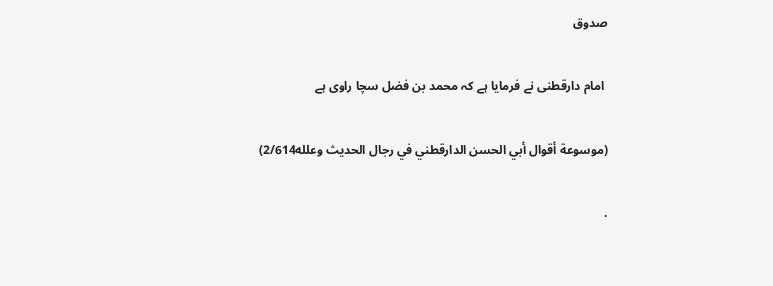صدوق

 امام دارقطنی نے فرمایا ہے کہ محمد بن فضل سچا راوی ہے

(موسوعة أقوال أبي الحسن الدارقطني في رجال الحديث وعلله2/614)

.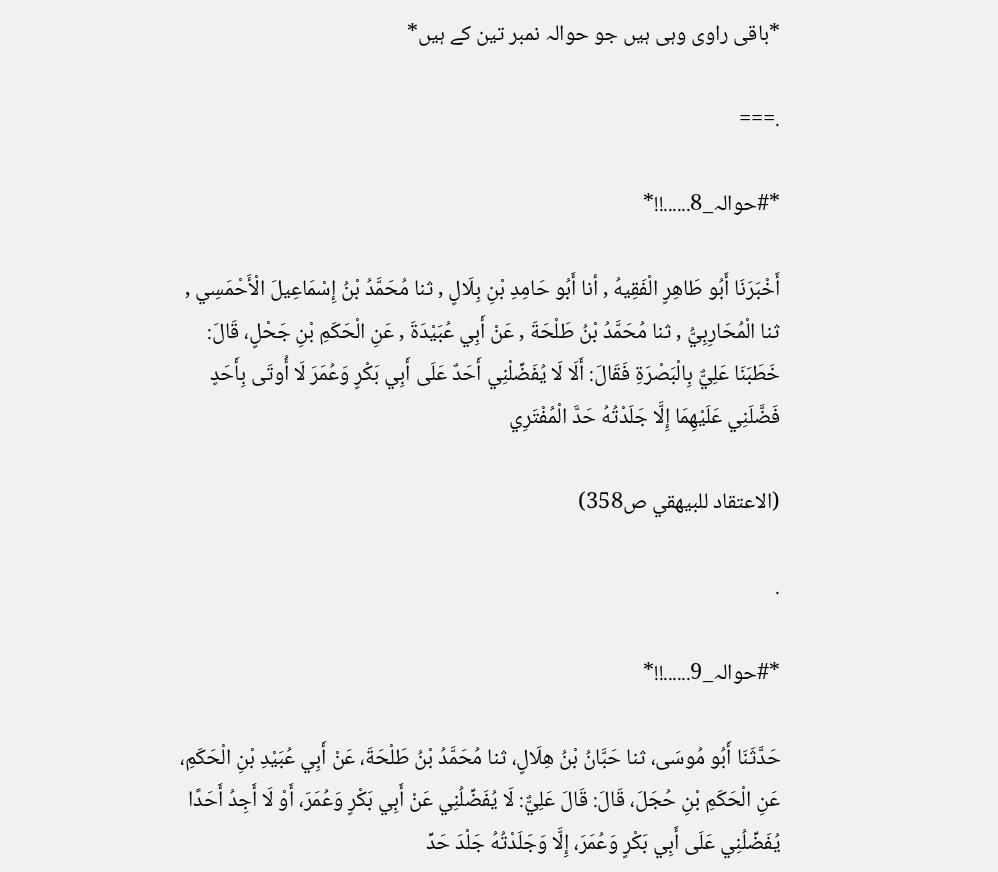*باقی راوی وہی ہیں جو حوالہ نمبر تین کے ہیں*

.===

*#حوالہ_8......!!*

أَخْبَرَنَا أَبُو طَاهِرٍ الْفَقِيهُ , أنا أَبُو حَامِدِ بْنِ بِلَالٍ , ثنا مُحَمَّدُ بْنُ إِسْمَاعِيلَ الْأَحْمَسِي , ثنا الْمُحَارِبِيُّ , ثنا مُحَمَّدُ بْنُ طَلْحَةَ , عَنْ أَبِي عُبَيْدَةَ , عَنِ الْحَكَمِ بْنِ جَحْلٍ، قَالَ: خَطَبَنَا عَلِيٌّ بِالْبَصْرَةِ فَقَالَ: أَلَا لَا يُفَضِّلْنِي أَحَدٌ عَلَى أَبِي بَكْرٍ وَعُمَرَ لَا أُوتَى بِأَحَدٍ فَضَّلَنِي عَلَيْهِمَا إِلَّا جَلَدْتُهُ حَدَّ الْمُفْتَرِي

(الاعتقاد للبيهقي ص358)

.

*#حوالہ_9......!!*

حَدَّثَنَا أَبُو مُوسَى، ثنا حَبَّانُ بْنُ هِلَالٍ، ثنا مُحَمَّدُ بْنُ طَلْحَةَ، عَنْ أَبِي عُبَيْدِ بْنِ الْحَكَمِ، عَنِ الْحَكَمِ بْنِ حُجَلَ، قَالَ: قَالَ عَلِيٌّ: لَا يُفَضِّلُنِي عَنْ أَبِي بَكْرٍ وَعُمَرَ، أَوْ لَا أَجِدُ أَحَدًا يُفَضِّلُنِي عَلَى أَبِي بَكْرٍ وَعُمَرَ، إِلَّا وَجَلَدْتُهُ جَلْدَ حَدِّ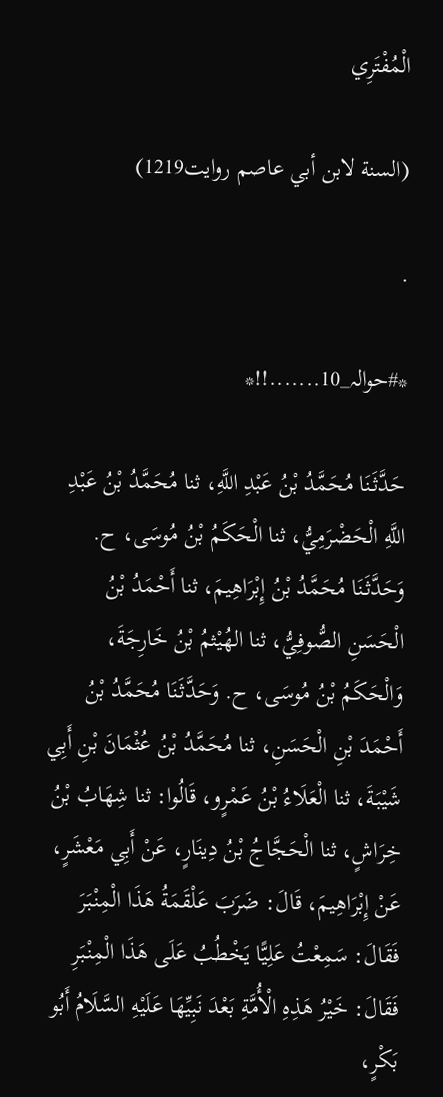الْمُفْتَرِي

(السنة لابن أبي عاصم روايت1219)

.

*#حوالہ_10.......!!*

حَدَّثَنَا مُحَمَّدُ بْنُ عَبْدِ اللَّهِ، ثنا مُحَمَّدُ بْنُ عَبْدِ اللَّهِ الْحَضْرَمِيُّ، ثنا الْحَكَمُ بْنُ مُوسَى، ح. وَحَدَّثَنَا مُحَمَّدُ بْنُ إِبْرَاهِيمَ، ثنا أَحْمَدُ بْنُ الْحَسَنِ الصُّوفِيُّ، ثنا الهُيْثمُ بْنُ خَارِجَةَ، وَالْحَكَمُ بْنُ مُوسَى، ح. وَحَدَّثَنَا مُحَمَّدُ بْنُ أَحْمَدَ بْنِ الْحَسَنِ، ثنا مُحَمَّدُ بْنُ عُثْمَانَ بْنِ أَبِي شَيْبَةَ، ثنا الْعَلَاءُ بْنُ عَمْرٍو، قَالُوا: ثنا شِهَابُ بْنُ خِرَاشٍ، ثنا الْحَجَّاجُ بْنُ دِينَارٍ، عَنْ أَبِي مَعْشَرٍ، عَنْ إِبْرَاهِيمَ، قَالَ: ضَرَبَ عَلْقَمَةُ هَذَا الْمِنْبَرَ فَقَالَ: سَمِعْتُ عَلِيًّا يَخْطُبُ عَلَى هَذَا الْمِنْبَرِ فَقَالَ: خَيْرُ هَذِهِ الْأُمَّةِ بَعْدَ نَبِيِّهَا عَلَيْهِ السَّلَامُ أَبُو بَكْرٍ،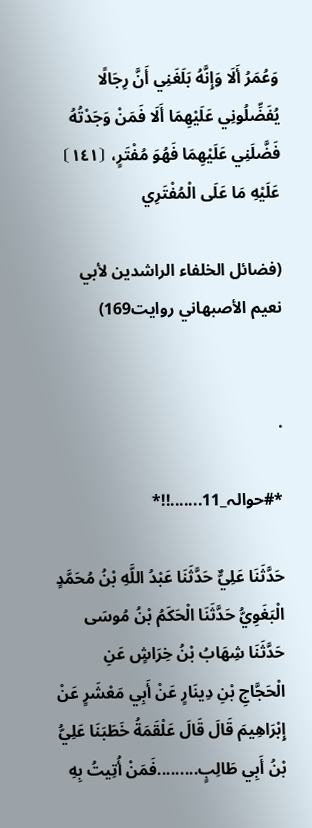وَعُمَرُ أَلَا وَإِنَّهُ بَلَغَنِي أَنَّ رِجَالًا يُفَضِّلُونِي عَلَيْهِمَا أَلَا فَمَنْ وَجَدْتُهُ فَضَّلَنِي عَلَيْهِمَا فَهُوَ مُفْتَرٍ، ⦗١٤١⦘ عَلَيْهِ مَا عَلَى الْمُفْتَرِي

(فضائل الخلفاء الراشدين لأبي نعيم الأصبهاني روایت169)


.

*#حوالہ_11.......!!*

حَدَّثَنَا عَلِيٌّ حَدَّثَنَا عَبْدُ اللَّهِ بْنُ مُحَمَّدٍ الْبَغَوِيُّ حَدَّثَنَا الْحَكَمُ بْنُ مُوسَى حَدَّثَنَا شِهَابُ بْنُ خِرَاشٍ عَنِ الْحَجَّاجِ بْنِ دِينَارٍ عَنْ أَبِي مَعْشَرٍ عَنْ إِبْرَاهِيمَ قَالَ قَالَ عَلْقَمَةُ خَطَبَنَا عَلِيُّ بْنُ أَبِي طَالِبٍ.........فَمَنْ أُتِيتُ بِهِ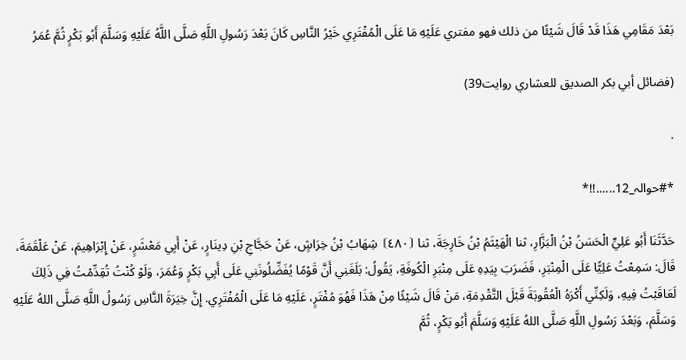بَعْدَ مَقَامِي هَذَا قَدْ قَالَ شَيْئًا من ذلك فهو مفتري عَلَيْهِ مَا عَلَى الْمُفْتَرِي خَيْرُ النَّاسِ كَانَ بَعْدَ رَسُولِ اللَّهِ صَلَّى اللَّهُ عَلَيْهِ وَسَلَّمَ أَبُو بَكْرٍ ثُمَّ عُمَرُ

(فضائل أبي بكر الصديق للعشاري روایت39)

.

*#حوالہ_12......!!*

حَدَّثَنَا أَبُو عَلِيٍّ الْحَسَنُ بْنُ الْبَزَّارِ، ثنا الْهَيْثَمُ بْنُ خَارِجَةَ، ثنا ⦗٤٨٠⦘ شِهَابُ بْنُ خِرَاشٍ، عَنْ حَجَّاجِ بْنِ دِينَارٍ، عَنْ أَبِي مَعْشَرٍ، عَنْ إِبْرَاهِيمَ، عَنْ عَلْقَمَةَ، قَالَ: سَمِعْتُ عَلِيًّا عَلَى الْمِنْبَرِ، فَضَرَبَ بِيَدِهِ عَلَى مِنْبَرِ الْكُوفَةِ، يَقُولُ: بَلَغَنِي أَنَّ قَوْمًا يُفَضِّلُونَنِي عَلَى أَبِي بَكْرٍ وَعُمَرَ، وَلَوْ كُنْتُ تُقِدِّمْتُ فِي ذَلِكَ لَعَاقَبْتُ فِيهِ، وَلَكِنِّي أَكْرَهُ الْعُقُوبَةَ قَبْلَ التَّقْدِمَةِ، مَنْ قَالَ شَيْئًا مِنْ هَذَا فَهُوَ مُفْتَرٍ، عَلَيْهِ مَا عَلَى الْمُفْتَرِي. إِنَّ خِيَرَةَ النَّاسِ رَسُولُ اللَّهِ صَلَّى اللهُ عَلَيْهِ وَسَلَّمَ، وَبَعْدَ رَسُولِ اللَّهِ صَلَّى اللهُ عَلَيْهِ وَسَلَّمَ أَبُو بَكْرٍ، ثُمَّ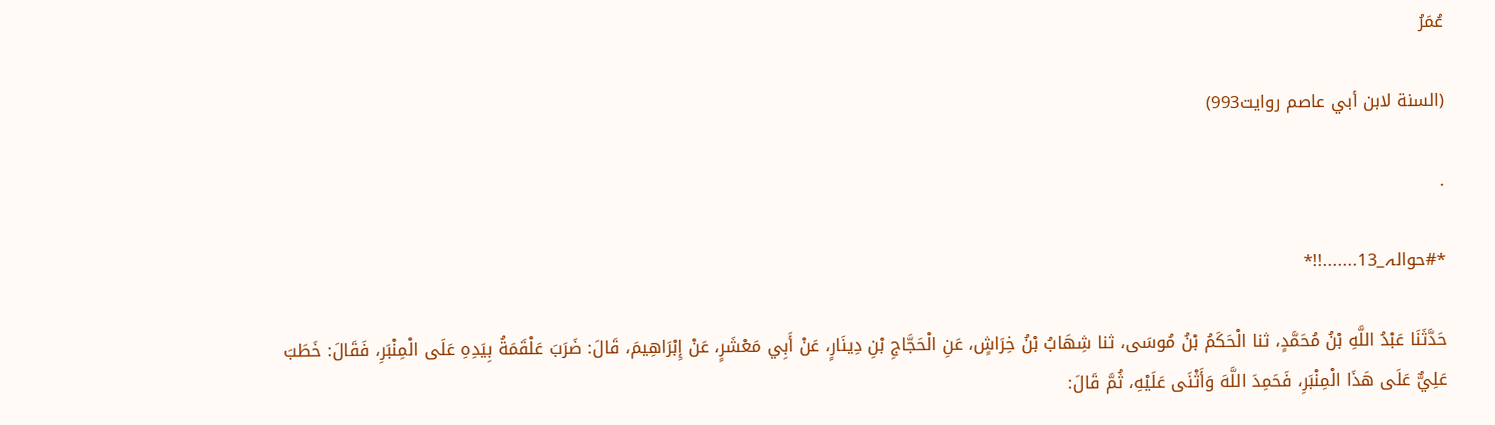عُمَرُ

(السنة لابن أبي عاصم روایت993)

.

*#حوالہ_13.......!!*

حَدَّثَنَا عَبْدُ اللَّهِ بْنُ مُحَمَّدٍ، ثنا الْحَكَمُ بْنُ مُوسَى، ثنا شِهَابُ بْنُ خِرَاشٍ، عَنِ الْحَجَّاجِ بْنِ دِينَارٍ، عَنْ أَبِي مَعْشَرٍ، عَنْ إِبْرَاهِيمَ، قَالَ: ضَرَبَ عَلْقَمَةُ بِيَدِهِ عَلَى الْمِنْبَرِ، فَقَالَ: خَطَبَ عَلِيٌّ عَلَى هَذَا الْمِنْبَرِ، فَحَمِدَ اللَّهَ وَأَثْنَى عَلَيْهِ، ثُمَّ قَالَ: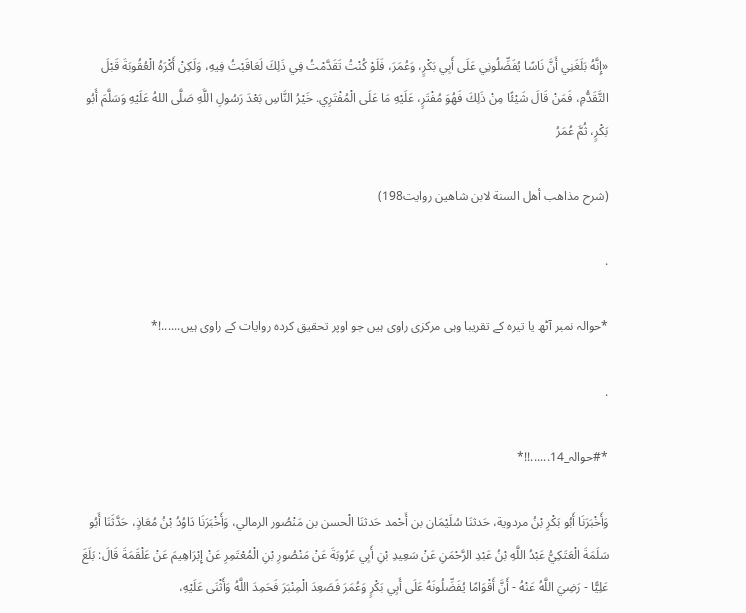«إِنَّهُ بَلَغَنِي أَنَّ نَاسًا يُفَضِّلُونِي عَلَى أَبِي بَكْرٍ، وَعُمَرَ، فَلَوْ كُنْتُ تَقَدَّمْتُ فِي ذَلِكَ لَعَاقَبْتُ فِيهِ، وَلَكِنْ أَكْرَهُ الْعُقُوبَةَ قَبْلَ التَّقَدُّمِ، فَمَنْ قَالَ شَيْئًا مِنْ ذَلِكَ فَهُوَ مُفْتَرٍ، عَلَيْهِ مَا عَلَى الْمُفْتَرِي. خَيْرُ النَّاسِ بَعْدَ رَسُولِ اللَّهِ صَلَّى اللهُ عَلَيْهِ وَسَلَّمَ أَبُو بَكْرٍ، ثُمَّ عُمَرُ

(شرح مذاهب أهل السنة لابن شاهين روایت198)

.

*حوالہ نمبر آٹھ یا تیرہ کے تقریبا وہی مرکزی راوی ہیں جو اوپر تحقیق کردہ روایات کے راوی ہیں......!*

.

*#حوالہ_14......!!*

وَأَخْبَرَنَا أَبُو بَكْرِ بْنُ مردوية، حَدثنَا سُلَيْمَان بن أَحْمد حَدثنَا الْحسن بن مَنْصُور الرمالي، وَأَخْبَرَنَا دَاوُدُ بْنُ مُعَاذٍ، حَدَّثَنَا أَبُو سَلَمَةَ الْعَتَكِيُّ عَبْدُ اللَّهِ بْنُ عَبْدِ الرَّحْمَنِ عَنْ سَعِيدِ بْنِ أَبِي عَرُوبَةَ عَنْ مَنْصُورِ بْنِ الْمُعْتَمِرِ عَنْ إِبْرَاهِيمَ عَنْ عَلْقَمَةَ قَالَ: بَلَغَ عَلِيًّا - رَضِيَ اللَّهُ عَنْهُ - أَنَّ أَقْوَامًا يُفَضِّلُونَهُ عَلَى أَبِي بَكْرٍ وَعُمَرَ فَصَعِدَ الْمِنْبَرَ فَحَمِدَ اللَّهُ وَأَثْنَى عَلَيْهِ،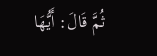ثُمَّ قَالَ: أَيُّهَا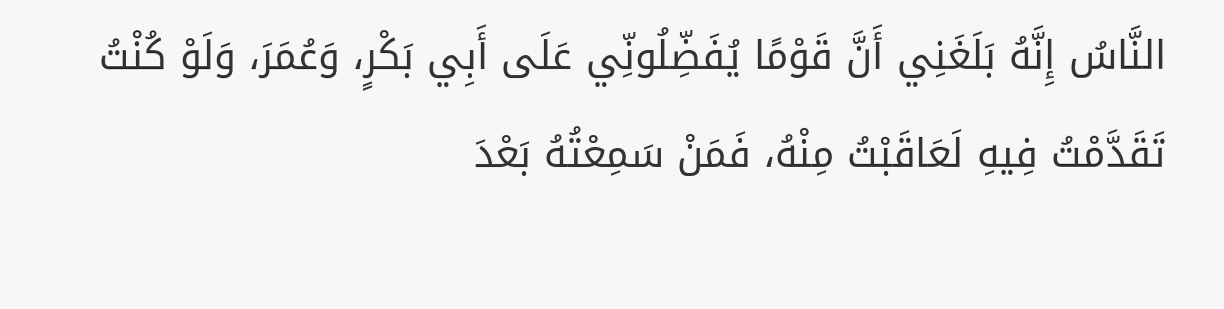النَّاسُ إِنَّهُ بَلَغَنِي أَنَّ قَوْمًا يُفَضِّلُونِّي عَلَى أَبِي بَكْرٍ، وَعُمَرَ، وَلَوْ كُنْتُ تَقَدَّمْتُ فِيهِ لَعَاقَبْتُ مِنْهُ، فَمَنْ سَمِعْتُهُ بَعْدَ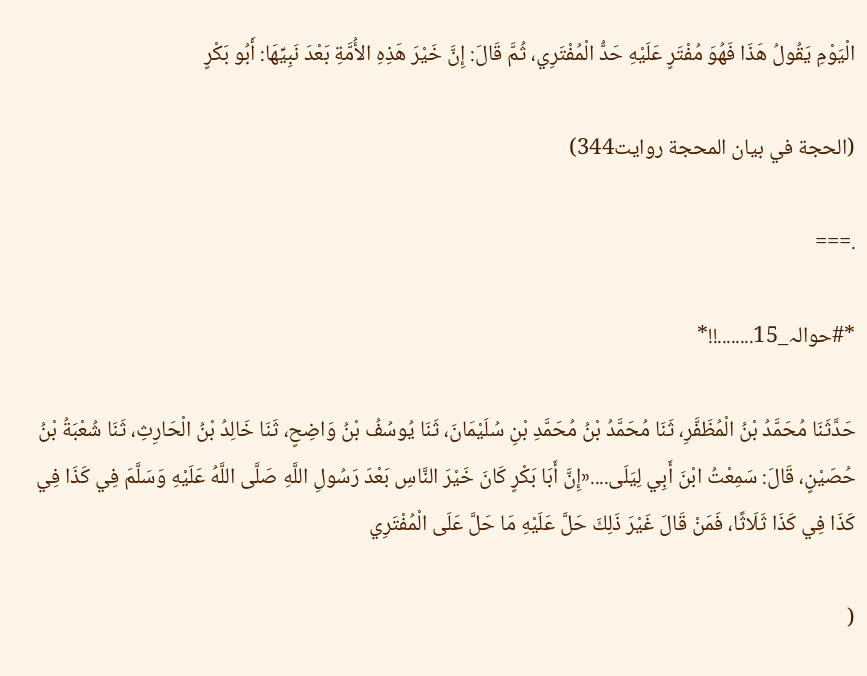الْيَوْمِ يَقُولُ هَذَا فَهُوَ مُفْتَرٍ عَلَيْهِ حَدُّ الْمُفْتَرِي، ثُمَّ قَالَ: إِنَّ خَيْرَ هَذِهِ الأُمَّةِ بَعْدَ نَبِيِّهَا: أَبُو بَكْرٍ

(الحجة في بيان المحجة روایت344)

.===

*#حوالہ_15........!!*

حَدَّثَنَا مُحَمَّدُ بْنُ الْمُظَفَّرِ، ثَنَا مُحَمَّدُ بْنُ مُحَمَّدِ بْنِ سُلَيْمَانَ، ثَنَا يُوسُفُ بْنُ وَاضِحٍ، ثَنَا خَالِدُ بْنُ الْحَارِثِ، ثَنَا شُعْبَةُ بْنُ حُصَيْنٍ، قَالَ: سَمِعْتُ ابْنَ أَبِي لِيَلَى....«إِنَّ أَبَا بَكْرٍ كَانَ خَيْرَ النَّاسِ بَعْدَ رَسُولِ اللَّهِ صَلَّى اللَّهُ عَلَيْهِ وَسَلَّمَ فِي كَذَا فِي كَذَا فِي كَذَا ثَلَاثًا، فَمَنْ قَالَ غَيْرَ ذَلِكَ حَلَّ عَلَيْهِ مَا حَلَّ عَلَى الْمُفْتَرِي

(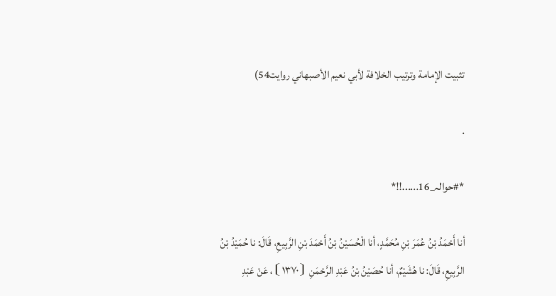تثبيت الإمامة وترتيب الخلافة لأبي نعيم الأصبهاني روایت54)

.

*#حوالہ_16......!!*

أنا أَحْمَدُ بْنُ عُمَرَ بْنِ مُحَمَّدٍ، أنا الْحُسَيْنُ بْنُ أَحْمَدَ بْنِ الرَّبِيعِ، قَالَ: نا حُمَيْدُ بْنُ الرَّبِيعِ، قَالَ: نا هُشَيْمٌ، أنا حُصَيْنُ بْنُ عَبْدِ الرَّحْمَنِ ⦗١٣٧٠⦘، عَنْ عَبْدِ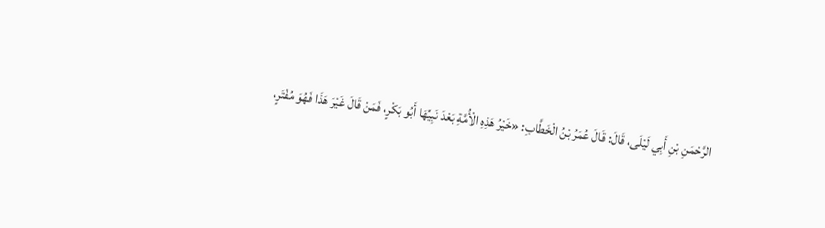الرَّحْمَنِ بْنِ أَبِي لَيْلَى، قَالَ: قَالَ عُمَرُ بْنُ الْخَطَّابِ: «خَيْرُ هَذِهِ الْأُمَّةِ بَعْدَ نَبِيِّهَا أَبُو بَكْرٍ، فَمَنْ قَالَ غَيْرَ هَذَا فَهُوَ مُفْتَرٍ،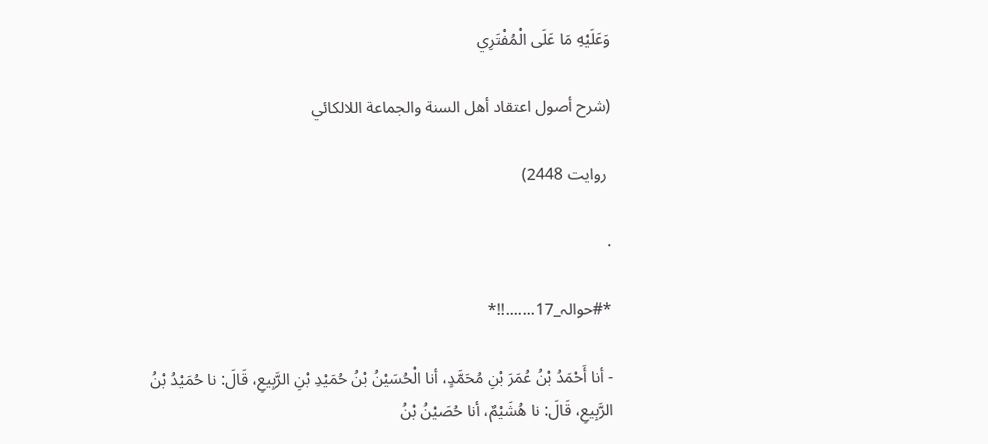وَعَلَيْهِ مَا عَلَى الْمُفْتَرِي

(شرح أصول اعتقاد أهل السنة والجماعة اللالكائي

 روایت 2448)

.

*#حوالہ_17.......!!*

- أنا أَحْمَدُ بْنُ عُمَرَ بْنِ مُحَمَّدٍ، أنا الْحُسَيْنُ بْنُ حُمَيْدِ بْنِ الرَّبِيعِ، قَالَ: نا حُمَيْدُ بْنُ الرَّبِيعِ، قَالَ: نا هُشَيْمٌ، أنا حُصَيْنُ بْنُ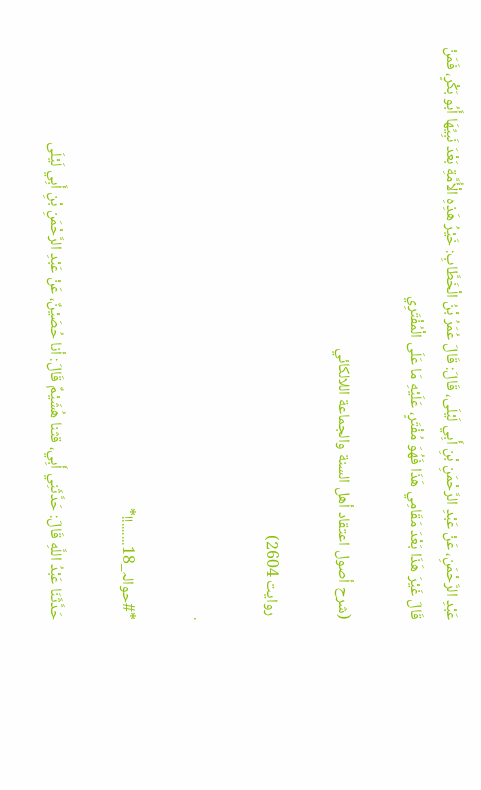عَبْدِ الرَّحْمَنِ، عَنْ عَبْدِ الرَّحْمَنِ بْنِ أَبِي لَيْلَى، قَالَ: قَالَ عُمَرُ بْنُ الْخَطَّابِ: خَيْرُ هَذِهِ الْأُمَّةِ بَعْدَ نَبِيِّهَا أَبُو بَكْرٍ، فَمَنْ قَالَ غَيْرَ هَذَا بَعْدَ مَقَامِي هَذَا فَهُوَ مُفْتَرٍ، عَلَيْهِ مَا عَلَى الْمُفْتَرِي

(شرح أصول اعتقاد أهل السنة والجماعة اللالكائي

 روایت 2604)

.

*#حوالہ_18.......!!*

حَدَّثَنَا عَبْدُ اللَّهِ قَالَ: حَدَّثَنِي أَبِي، قثنا هُشَيْمٌ قَالَ: أنا حُصَيْنٌ، عَنْ عَبْدِ الرَّحْمَنِ بْنِ أَبِي لَيْلَى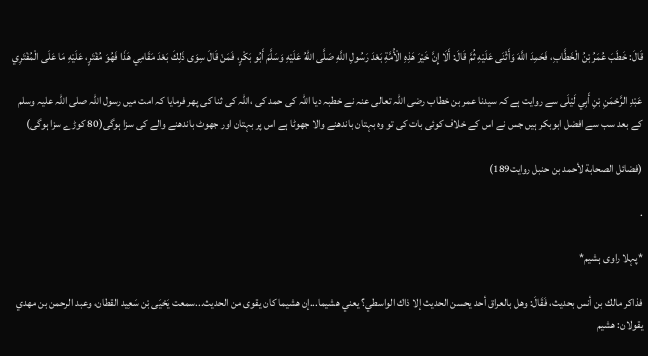قَالَ: خَطَبَ عُمَرُ بْنُ الْخَطَّابِ، فَحَمِدَ اللَّهَ وَأَثْنَى عَلَيْهِ ثُمَّ قَالَ: أَلَا إِنَّ خَيْرَ هَذِهِ الْأُمَّةِ بَعْدَ رَسُولِ اللَّهِ صَلَّى اللهُ عَلَيْهِ وَسَلَّمَ أَبُو بَكْرٍ، فَمَنْ قَالَ سِوَى ذَلِكَ بَعْدَ مَقَامِي هَذَا فَهُوَ مُفْتَرٍ، عَلَيْهِ مَا عَلَى الْمُفْتَرِي

عَبْدِ الرَّحْمَنِ بْنِ أَبِي لَيْلَى سے روایت ہے کہ سیدنا عمر بن خطاب رضی اللہ تعالی عنہ نے خطبہ دیا اللہ کی حمد کی ،اللہ کی ثنا کی پھر فرمایا کہ امت میں رسول اللہ صلی اللہ علیہ وسلم کے بعد سب سے افضل ابوبکر ہیں جس نے اس کے خلاف کوئی بات کی تو وہ بہتان باندھنے والا جھوٹا ہے اس پر بہتان اور جھوٹ باندھنے والے کی سزا ہوگی(80 کوڑے سزا ہوگی)

(فضائل الصحابة لأحمد بن حنبل روایت189)

.

*پہلا راوی ہشیم*

فذاكر مالك بن أنس بحديث، فَقَالَ: وهل بالعراق أحد يحسن الحديث إلا ذاك الواسطي؟ يعني هشيما...إن هشيما كان يقوى من الحديث...سمعت يَحْيَى بْن سَعِيد القطان، وعبد الرحمن بن مهدي يقولان: هشيم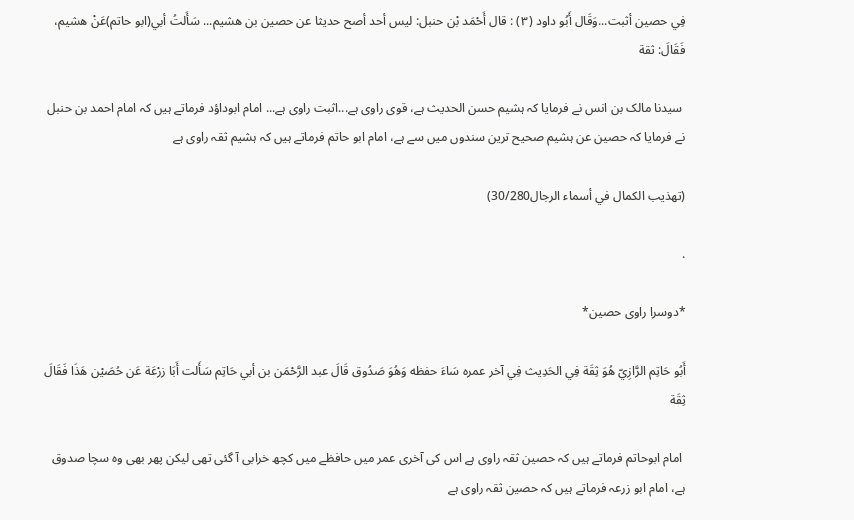فِي حصين أثبت...وَقَال أَبُو داود (٣) : قال أَحْمَد بْن حنبل: ليس أحد أصح حديثا عن حصين بن هشيم... سَأَلتُ أبي(ابو حاتم)عَنْ هشيم، فَقَالَ: ثقة

 سیدنا مالک بن انس نے فرمایا کہ ہشیم حسن الحدیث ہے، قوی راوی ہے...اثبت راوی ہے... امام ابوداؤد فرماتے ہیں کہ امام احمد بن حنبل نے فرمایا کہ حصین عن ہشیم صحیح ترین سندوں میں سے ہے، امام ابو حاتم فرماتے ہیں کہ ہشیم ثقہ راوی ہے

(تهذيب الكمال في أسماء الرجال30/280)

.

*دوسرا راوی حصین*

أَبُو حَاتِم الرَّازِيّ هُوَ ثِقَة فِي الحَدِيث فِي آخر عمره سَاءَ حفظه وَهُوَ صَدُوق قَالَ عبد الرَّحْمَن بن أبي حَاتِم سَأَلت أَبَا زرْعَة عَن حُصَيْن هَذَا فَقَالَ ثِقَة

 امام ابوحاتم فرماتے ہیں کہ حصین ثقہ راوی ہے اس کی آخری عمر میں حافظے میں کچھ خرابی آ گئی تھی لیکن پھر بھی وہ سچا صدوق ہے، امام ابو زرعہ فرماتے ہیں کہ حصین ثقہ راوی ہے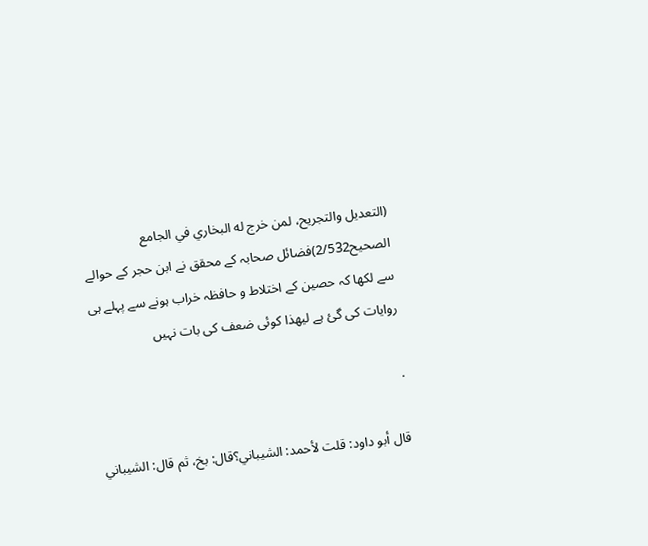(التعديل والتجريح، لمن خرج له البخاري في الجامع الصحيح2/532)فضائل صحابہ کے محقق نے ابن حجر کے حوالے سے لکھا کہ حصین کے اختلاط و حافظہ خراب ہونے سے پہلے ہی روایات کی گئ ہے لیھذا کوئی ضعف کی بات نہیں

.

قال أبو داود: قلت لأحمد: الشيباني؟قال: بخ، ثم قال: الشيباني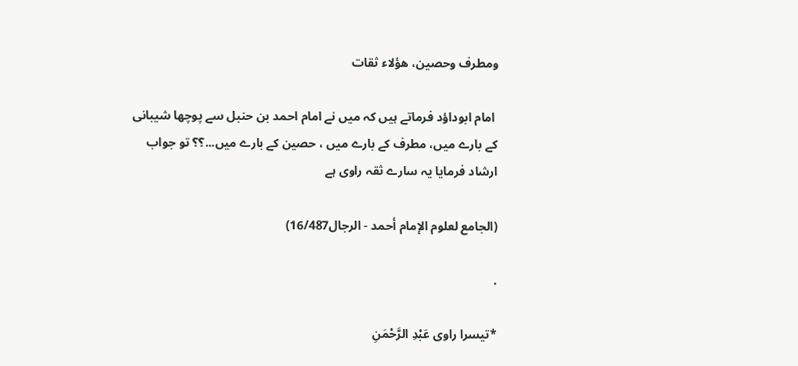ومطرف وحصين، هؤلاء ثقات

 امام ابوداؤد فرماتے ہیں کہ میں نے امام احمد بن حنبل سے پوچھا شیبانی کے بارے میں، مطرف کے بارے میں ، حصین کے بارے میں...؟؟ تو جواب ارشاد فرمایا یہ سارے ثقہ راوی ہے

(الجامع لعلوم الإمام أحمد - الرجال16/487)

.

*تیسرا راوی عَبْدِ الرَّحْمَنِ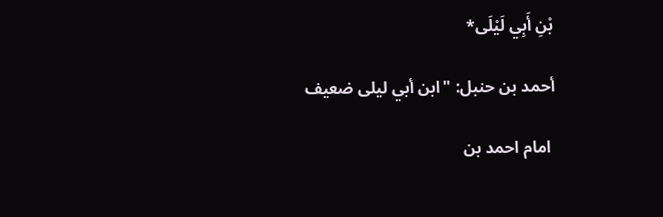بْنِ أَبِي لَيْلَى*

أحمد بن حنبل: "ابن أبي ليلى ضعيف

 امام احمد بن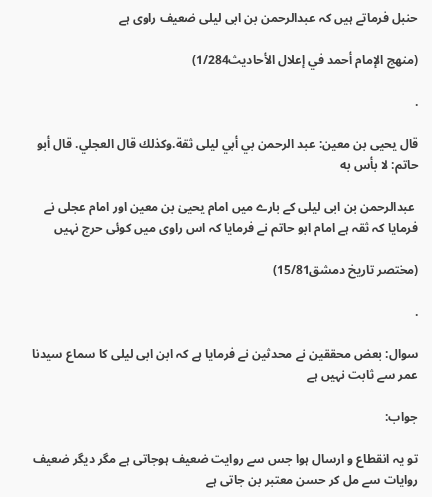حنبل فرماتے ہیں کہ عبدالرحمن بن ابی لیلی ضعیف راوی ہے

(منهج الإمام أحمد في إعلال الأحاديث1/284)

.

قال يحيى بن معين: عبد الرحمن بي أبي ليلى ثقة.وكذلك قال العجلي. قال أبو حاتم: لا بأس به

 عبدالرحمن بن ابی لیلی کے بارے میں امام یحییٰ بن معین اور امام عجلی نے فرمایا کہ ثقہ ہے امام ابو حاتم نے فرمایا کہ اس راوی میں کوئی حرج نہیں

(مختصر تاريخ دمشق15/81)

.

سوال: بعض محققین نے محدثین نے فرمایا ہے کہ ابن ابی لیلی کا سماع سیدنا عمر سے ثابت نہیں ہے

جواب:

تو یہ انقطاع و ارسال ہوا جس سے روایت ضعیف ہوجاتی ہے مگر دیگر ضعیف روایات سے مل کر حسن معتبر بن جاتی ہے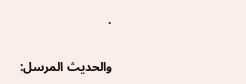.

والحديث المرسل: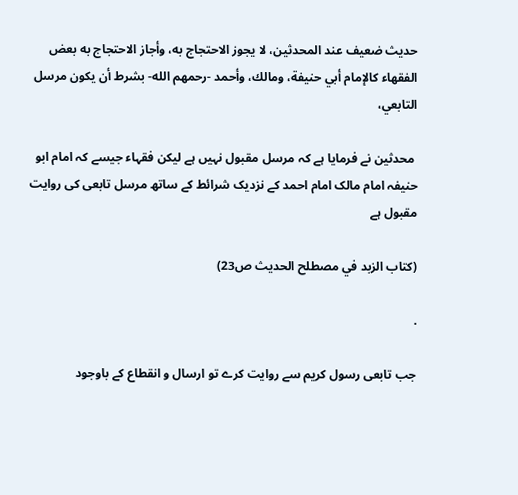حديث ضعيف عند المحدثين، لا يجوز الاحتجاج به، وأجاز الاحتجاج به بعض الفقهاء كالإمام أبي حنيفة، ومالك، وأحمد -رحمهم الله- بشرط أن يكون مرسل التابعي،

 محدثین نے فرمایا ہے کہ مرسل مقبول نہیں ہے لیکن فقہاء جیسے کہ امام ابو حنیفہ امام مالک امام احمد کے نزدیک شرائط کے ساتھ مرسل تابعی کی روایت مقبول ہے

(كتاب الزبد في مصطلح الحديث ص23)

.

جب تابعی رسول کریم سے روایت کرے تو ارسال و انقطاع کے باوجود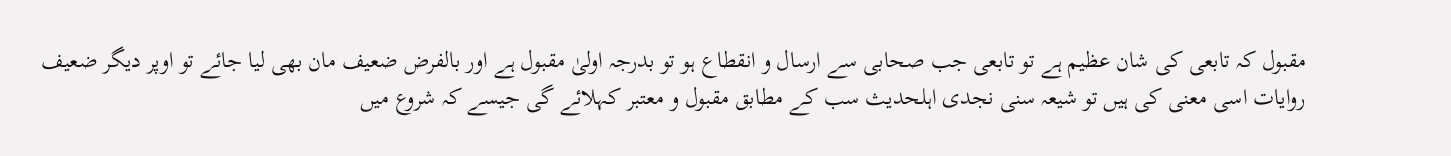مقبول کہ تابعی کی شان عظیم ہے تو تابعی جب صحابی سے ارسال و انقطاع ہو تو بدرجہ اولیٰ مقبول ہے اور بالفرض ضعیف مان بھی لیا جائے تو اوپر دیگر ضعیف روایات اسی معنی کی ہیں تو شیعہ سنی نجدی اہلحدیث سب کے مطابق مقبول و معتبر کہلائے گی جیسے کہ شروع میں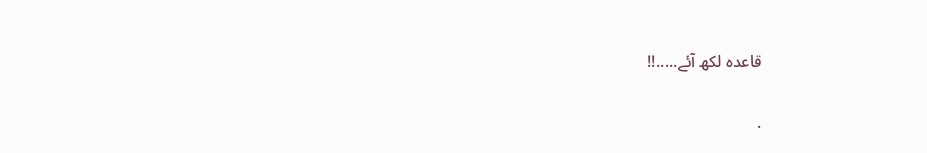قاعدہ لکھ آئے.....!!

.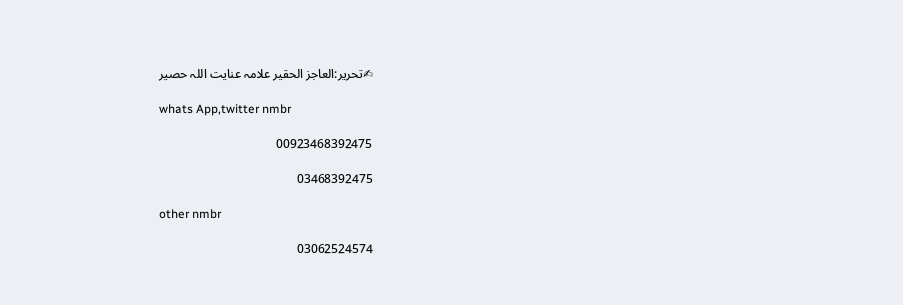✍تحریر:العاجز الحقیر علامہ عنایت اللہ حصیر

whats App,twitter nmbr

00923468392475

03468392475

other nmbr

03062524574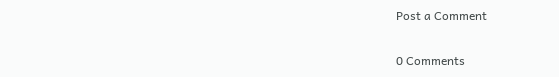Post a Comment

0 Comments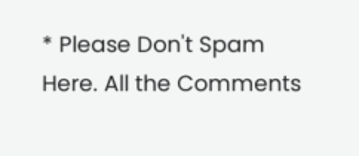* Please Don't Spam Here. All the Comments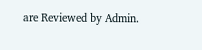are Reviewed by Admin.